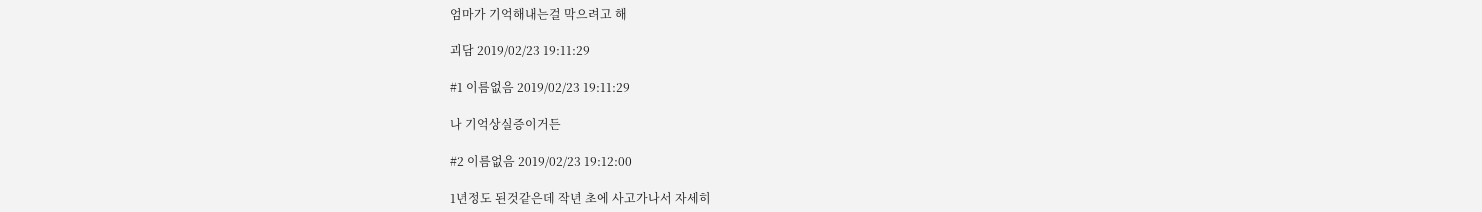엄마가 기억해내는걸 막으려고 해

괴담 2019/02/23 19:11:29

#1 이름없음 2019/02/23 19:11:29

나 기억상실증이거든

#2 이름없음 2019/02/23 19:12:00

1년정도 된것같은데 작년 초에 사고가나서 자세히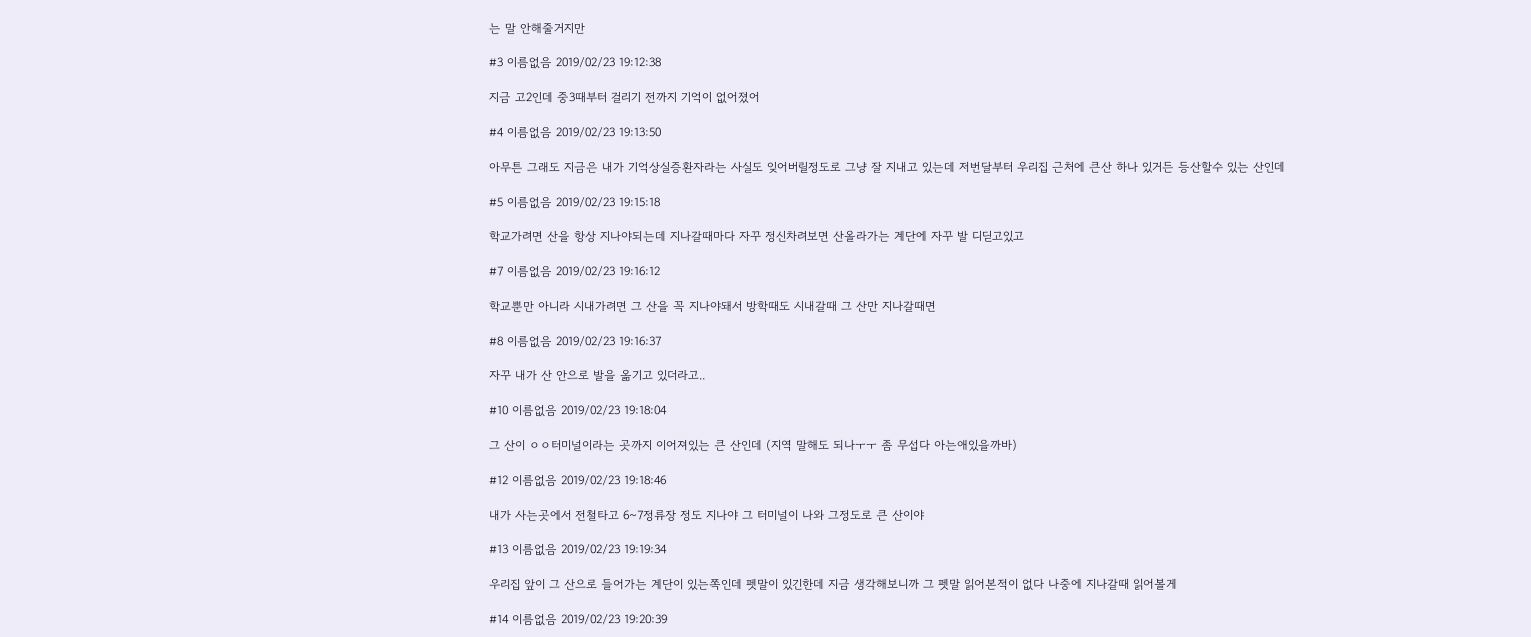는 말 안해줄거지만

#3 이름없음 2019/02/23 19:12:38

지금 고2인데 중3때부터 걸리기 전까지 기억이 없어졌어

#4 이름없음 2019/02/23 19:13:50

아무튼 그래도 지금은 내가 기억상실증환자라는 사실도 잊어버릴정도로 그냥 잘 지내고 있는데 저번달부터 우리집 근처에 큰산 하나 있거든 등산할수 있는 산인데

#5 이름없음 2019/02/23 19:15:18

학교가려면 산을 항상 지나야되는데 지나갈때마다 자꾸 정신차려보면 산올라가는 계단에 자꾸 발 디딛고있고

#7 이름없음 2019/02/23 19:16:12

학교뿐만 아니라 시내가려면 그 산을 꼭 지나야돼서 방학때도 시내갈때 그 산만 지나갈때면

#8 이름없음 2019/02/23 19:16:37

자꾸 내가 산 안으로 발을 옮기고 있더라고..

#10 이름없음 2019/02/23 19:18:04

그 산이 ㅇㅇ터미널이라는 곳까지 이어져있는 큰 산인데 (지역 말해도 되나ㅜㅜ 좀 무섭다 아는애있을까바)

#12 이름없음 2019/02/23 19:18:46

내가 사는곳에서 전철타고 6~7정류장 정도 지나야 그 터미널이 나와 그정도로 큰 산이야

#13 이름없음 2019/02/23 19:19:34

우리집 앞이 그 산으로 들어가는 계단이 있는쪽인데 펫말이 있긴한데 지금 생각해보니까 그 펫말 읽어본적이 없다 나중에 지나갈때 읽어볼게

#14 이름없음 2019/02/23 19:20:39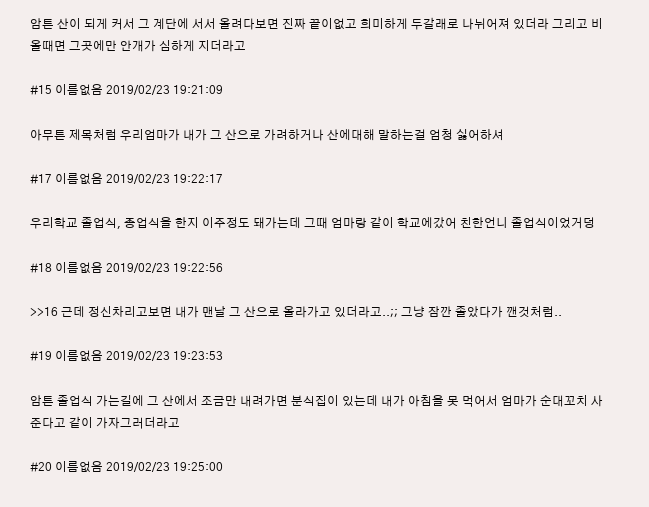암튼 산이 되게 커서 그 계단에 서서 올려다보면 진짜 끝이없고 희미하게 두갈래로 나뉘어져 있더라 그리고 비올때면 그곳에만 안개가 심하게 지더라고

#15 이름없음 2019/02/23 19:21:09

아무튼 제목처럼 우리엄마가 내가 그 산으로 가려하거나 산에대해 말하는걸 엄청 싫어하셔

#17 이름없음 2019/02/23 19:22:17

우리학교 졸업식, 종업식을 한지 이주정도 돼가는데 그때 엄마랑 같이 학교에갔어 친한언니 졸업식이었거덩

#18 이름없음 2019/02/23 19:22:56

>>16 근데 정신차리고보면 내가 맨날 그 산으로 올라가고 있더라고..;; 그냥 잠깐 졸았다가 깬것처럼..

#19 이름없음 2019/02/23 19:23:53

암튼 졸업식 가는길에 그 산에서 조금만 내려가면 분식집이 있는데 내가 아침을 못 먹어서 엄마가 순대꼬치 사준다고 같이 가자그러더라고

#20 이름없음 2019/02/23 19:25:00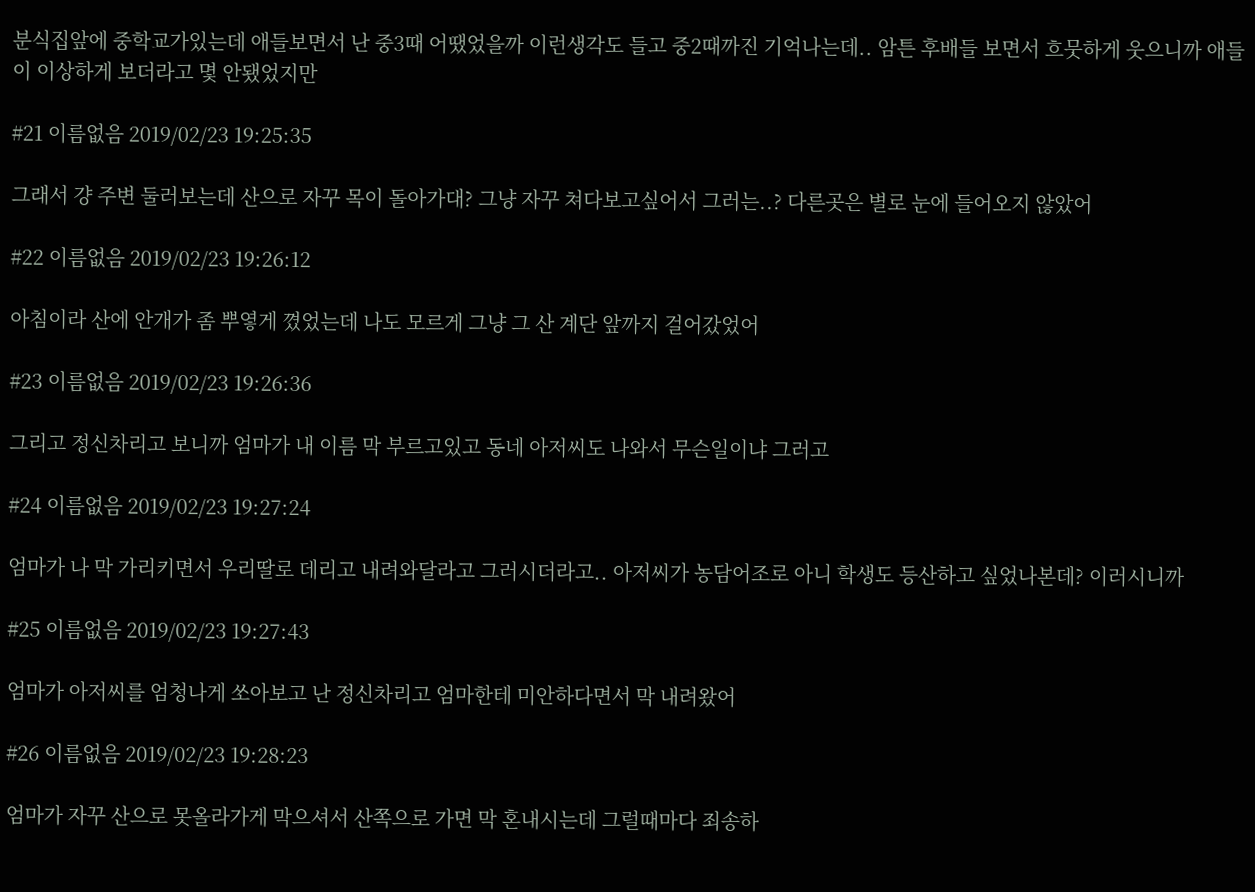분식집앞에 중학교가있는데 애들보면서 난 중3때 어땠었을까 이런생각도 들고 중2때까진 기억나는데.. 암튼 후배들 보면서 흐뭇하게 웃으니까 애들이 이상하게 보더라고 몇 안됐었지만

#21 이름없음 2019/02/23 19:25:35

그래서 걍 주변 둘러보는데 산으로 자꾸 목이 돌아가대? 그냥 자꾸 쳐다보고싶어서 그러는..? 다른곳은 별로 눈에 들어오지 않았어

#22 이름없음 2019/02/23 19:26:12

아침이라 산에 안개가 좀 뿌옇게 꼈었는데 나도 모르게 그냥 그 산 계단 앞까지 걸어갔었어

#23 이름없음 2019/02/23 19:26:36

그리고 정신차리고 보니까 엄마가 내 이름 막 부르고있고 동네 아저씨도 나와서 무슨일이냐 그러고

#24 이름없음 2019/02/23 19:27:24

엄마가 나 막 가리키면서 우리딸로 데리고 내려와달라고 그러시더라고.. 아저씨가 농담어조로 아니 학생도 등산하고 싶었나본데? 이러시니까

#25 이름없음 2019/02/23 19:27:43

엄마가 아저씨를 엄청나게 쏘아보고 난 정신차리고 엄마한테 미안하다면서 막 내려왔어

#26 이름없음 2019/02/23 19:28:23

엄마가 자꾸 산으로 못올라가게 막으셔서 산쪽으로 가면 막 혼내시는데 그럴때마다 죄송하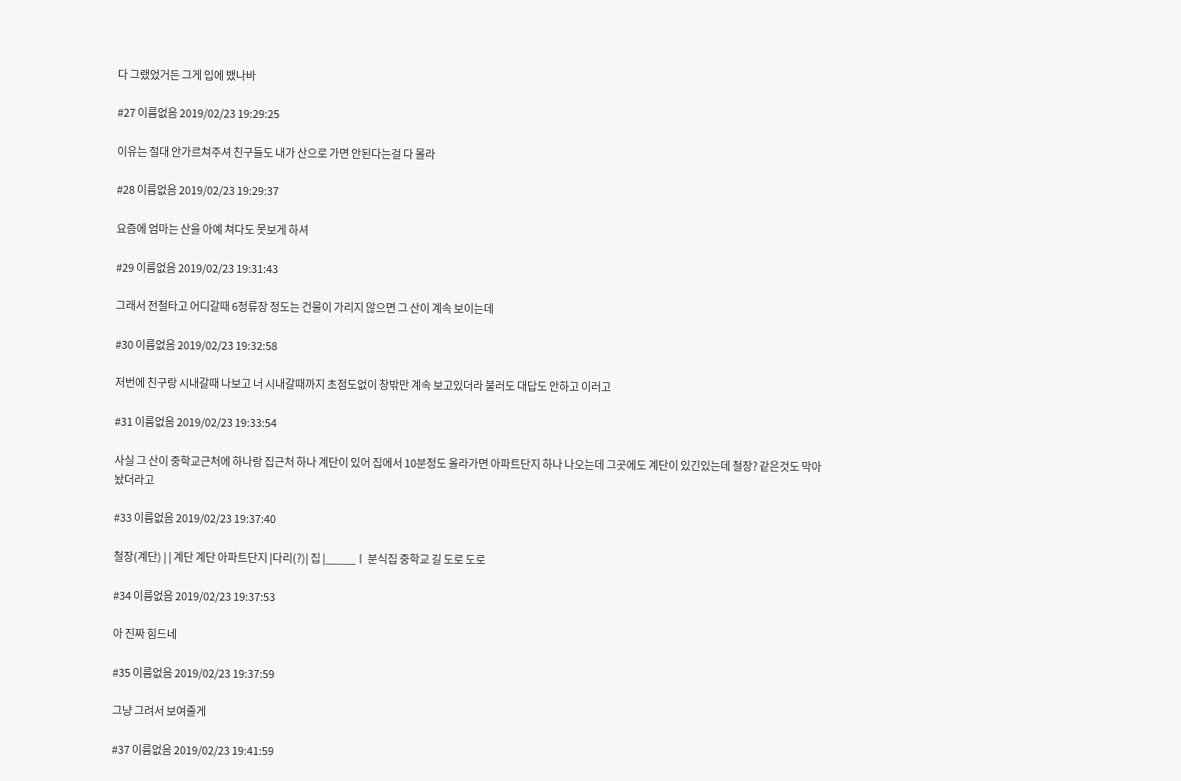다 그랬었거든 그게 입에 뱄나바

#27 이름없음 2019/02/23 19:29:25

이유는 절대 안가르쳐주셔 친구들도 내가 산으로 가면 안된다는걸 다 몰라

#28 이름없음 2019/02/23 19:29:37

요즘에 엄마는 산을 아예 쳐다도 못보게 하셔

#29 이름없음 2019/02/23 19:31:43

그래서 전철타고 어디갈때 6정류장 정도는 건물이 가리지 않으면 그 산이 계속 보이는데

#30 이름없음 2019/02/23 19:32:58

저번에 친구랑 시내갈때 나보고 너 시내갈때까지 초점도없이 창밖만 계속 보고있더라 불러도 대답도 안하고 이러고

#31 이름없음 2019/02/23 19:33:54

사실 그 산이 중학교근처에 하나랑 집근처 하나 계단이 있어 집에서 10분정도 올라가면 아파트단지 하나 나오는데 그곳에도 계단이 있긴있는데 철장? 같은것도 막아놨더라고

#33 이름없음 2019/02/23 19:37:40

철장(계단) | | 계단 계단 아파트단지 |다리(?)| 집 |_____ㅣ 분식집 중학교 길 도로 도로

#34 이름없음 2019/02/23 19:37:53

아 진짜 힘드네

#35 이름없음 2019/02/23 19:37:59

그냥 그려서 보여줄게

#37 이름없음 2019/02/23 19:41:59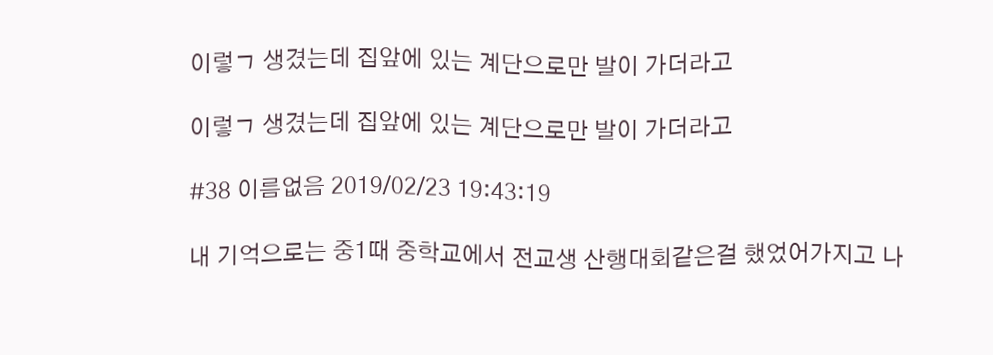이렇ㄱ 생겼는데 집앞에 있는 계단으로만 발이 가더라고

이렇ㄱ 생겼는데 집앞에 있는 계단으로만 발이 가더라고

#38 이름없음 2019/02/23 19:43:19

내 기억으로는 중1때 중학교에서 전교생 산행대회같은걸 했었어가지고 나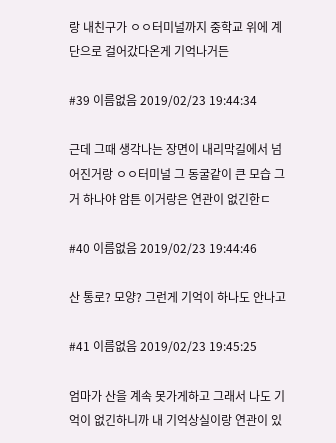랑 내친구가 ㅇㅇ터미널까지 중학교 위에 계단으로 걸어갔다온게 기억나거든

#39 이름없음 2019/02/23 19:44:34

근데 그때 생각나는 장면이 내리막길에서 넘어진거랑 ㅇㅇ터미널 그 동굴같이 큰 모습 그거 하나야 암튼 이거랑은 연관이 없긴한ㄷ

#40 이름없음 2019/02/23 19:44:46

산 통로? 모양? 그런게 기억이 하나도 안나고

#41 이름없음 2019/02/23 19:45:25

엄마가 산을 계속 못가게하고 그래서 나도 기억이 없긴하니까 내 기억상실이랑 연관이 있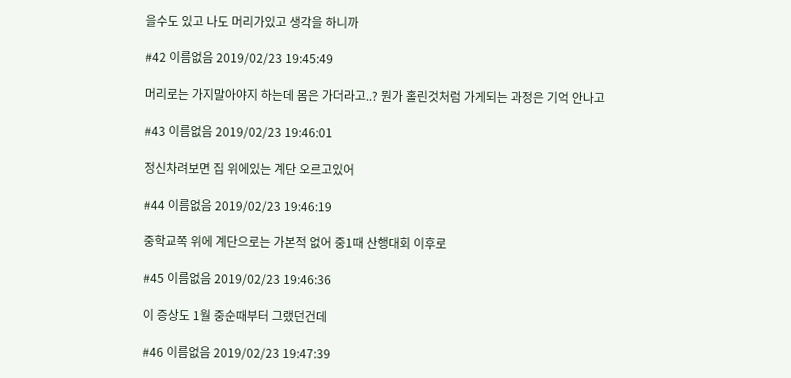을수도 있고 나도 머리가있고 생각을 하니까

#42 이름없음 2019/02/23 19:45:49

머리로는 가지말아야지 하는데 몸은 가더라고..? 뭔가 홀린것처럼 가게되는 과정은 기억 안나고

#43 이름없음 2019/02/23 19:46:01

정신차려보면 집 위에있는 계단 오르고있어

#44 이름없음 2019/02/23 19:46:19

중학교쪽 위에 계단으로는 가본적 없어 중1때 산행대회 이후로

#45 이름없음 2019/02/23 19:46:36

이 증상도 1월 중순때부터 그랬던건데

#46 이름없음 2019/02/23 19:47:39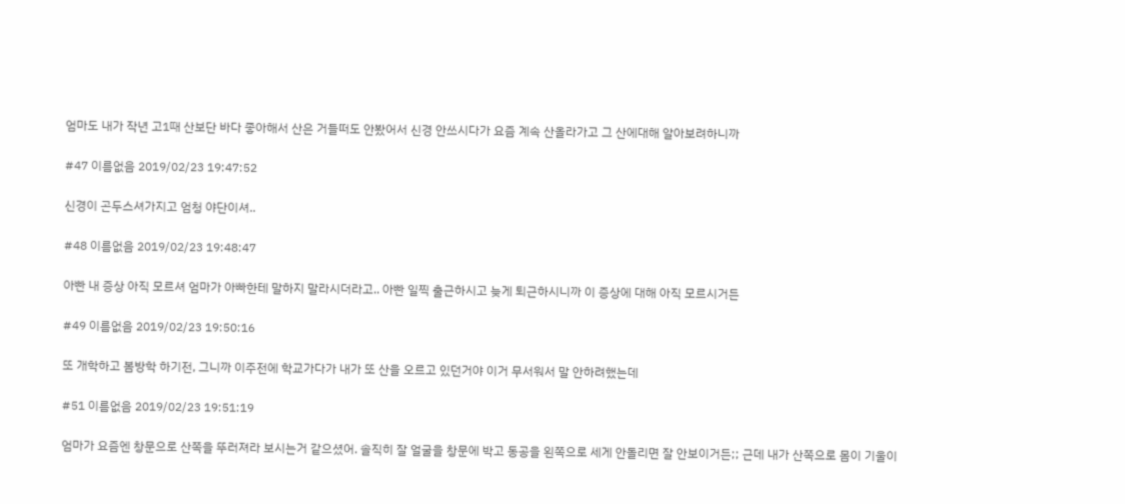엄마도 내가 작년 고1때 산보단 바다 좋아해서 산은 거들떠도 안봤어서 신경 안쓰시다가 요즘 계속 산올라가고 그 산에대해 알아보려하니까

#47 이름없음 2019/02/23 19:47:52

신경이 곤두스셔가지고 엄청 야단이셔..

#48 이름없음 2019/02/23 19:48:47

아빤 내 증상 아직 모르셔 엄마가 아빠한테 말하지 말라시더라고.. 아빤 일찍 출근하시고 늦게 퇴근하시니까 이 증상에 대해 아직 모르시거든

#49 이름없음 2019/02/23 19:50:16

또 개학하고 봄방학 하기전, 그니까 이주전에 학교가다가 내가 또 산을 오르고 있던거야 이거 무서워서 말 안하려했는데

#51 이름없음 2019/02/23 19:51:19

엄마가 요즘엔 창문으로 산쪽을 뚜러져라 보시는거 같으셨어. 솔직히 잘 얼굴을 창문에 박고 동공을 왼쪽으로 세게 안돌리면 잘 안보이거든;; 근데 내가 산쪽으로 몸이 기울이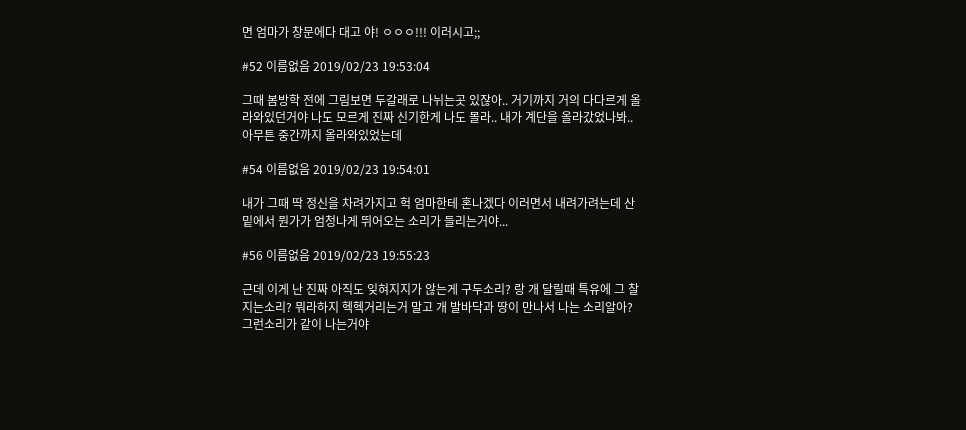면 엄마가 창문에다 대고 야! ㅇㅇㅇ!!! 이러시고;;

#52 이름없음 2019/02/23 19:53:04

그때 봄방학 전에 그림보면 두갈래로 나뉘는곳 있잖아.. 거기까지 거의 다다르게 올라와있던거야 나도 모르게 진짜 신기한게 나도 몰라.. 내가 계단을 올라갔었나봐.. 아무튼 중간까지 올라와있었는데

#54 이름없음 2019/02/23 19:54:01

내가 그때 딱 정신을 차려가지고 헉 엄마한테 혼나겠다 이러면서 내려가려는데 산 밑에서 뭔가가 엄청나게 뛰어오는 소리가 들리는거야...

#56 이름없음 2019/02/23 19:55:23

근데 이게 난 진짜 아직도 잊혀지지가 않는게 구두소리? 랑 개 달릴때 특유에 그 찰지는소리? 뭐라하지 헥헥거리는거 말고 개 발바닥과 땅이 만나서 나는 소리알아? 그런소리가 같이 나는거야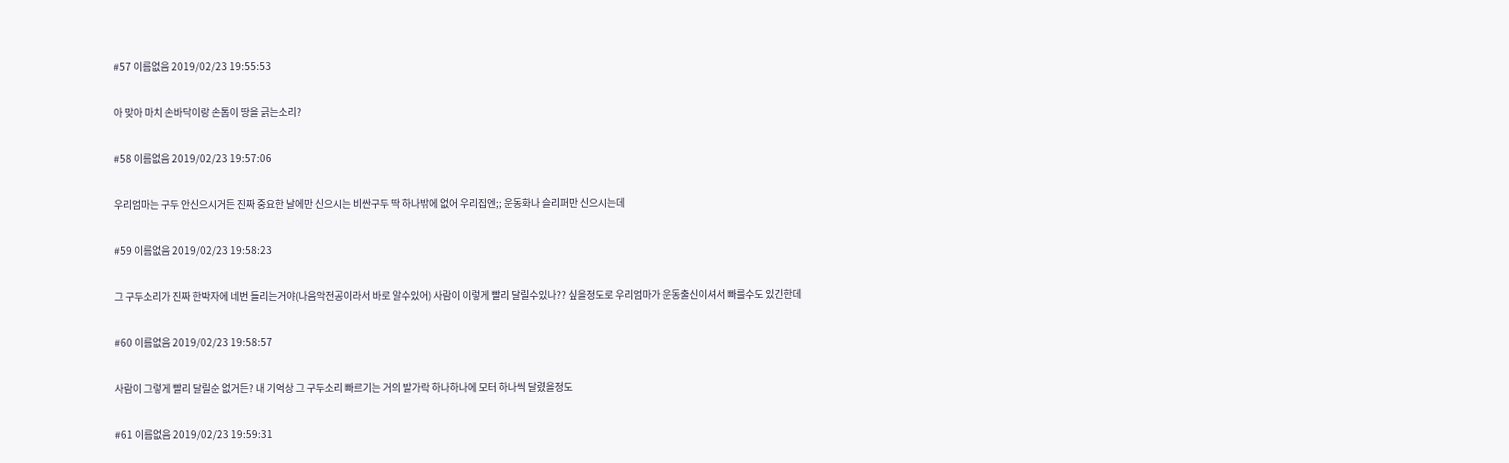#57 이름없음 2019/02/23 19:55:53

아 맞아 마치 손바닥이랑 손톱이 땅을 긁는소리?

#58 이름없음 2019/02/23 19:57:06

우리엄마는 구두 안신으시거든 진짜 중요한 날에만 신으시는 비싼구두 딱 하나밖에 없어 우리집엔;; 운동화나 슬리퍼만 신으시는데

#59 이름없음 2019/02/23 19:58:23

그 구두소리가 진짜 한박자에 네번 들리는거야(나음악전공이라서 바로 알수있어) 사람이 이렇게 빨리 달릴수있나?? 싶을정도로 우리엄마가 운동출신이셔서 빠를수도 있긴한데

#60 이름없음 2019/02/23 19:58:57

사람이 그렇게 빨리 달릴순 없거든? 내 기억상 그 구두소리 빠르기는 거의 발가락 하나하나에 모터 하나씩 달렸을정도

#61 이름없음 2019/02/23 19:59:31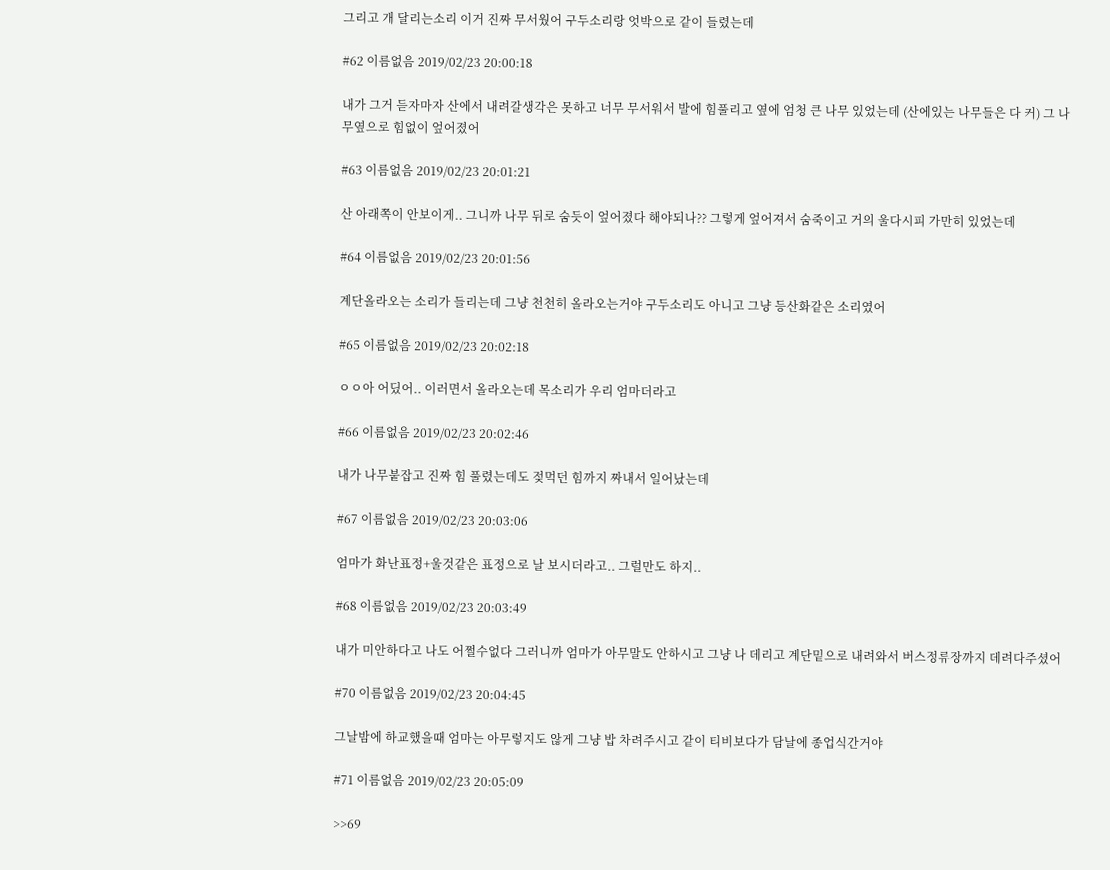그리고 개 달리는소리 이거 진짜 무서웠어 구두소리랑 엇박으로 같이 들렸는데

#62 이름없음 2019/02/23 20:00:18

내가 그거 듣자마자 산에서 내려갈생각은 못하고 너무 무서워서 발에 힘풀리고 옆에 엄청 큰 나무 있었는데 (산에있는 나무들은 다 커) 그 나무옆으로 힘없이 엎어졌어

#63 이름없음 2019/02/23 20:01:21

산 아래쪽이 안보이게.. 그니까 나무 뒤로 숨듯이 엎어졌다 해야되나?? 그렇게 엎어져서 숨죽이고 거의 울다시피 가만히 있었는데

#64 이름없음 2019/02/23 20:01:56

계단올라오는 소리가 들리는데 그냥 천천히 올라오는거야 구두소리도 아니고 그냥 등산화같은 소리였어

#65 이름없음 2019/02/23 20:02:18

ㅇㅇ아 어딨어.. 이러면서 올라오는데 목소리가 우리 엄마더라고

#66 이름없음 2019/02/23 20:02:46

내가 나무붙잡고 진짜 힘 풀렸는데도 젖먹던 힘까지 짜내서 일어났는데

#67 이름없음 2019/02/23 20:03:06

엄마가 화난표정+울것같은 표정으로 날 보시더라고.. 그럴만도 하지..

#68 이름없음 2019/02/23 20:03:49

내가 미안하다고 나도 어쩔수없다 그러니까 엄마가 아무말도 안하시고 그냥 나 데리고 계단밑으로 내려와서 버스정류장까지 데려다주셨어

#70 이름없음 2019/02/23 20:04:45

그날밤에 하교했을때 엄마는 아무렇지도 않게 그냥 밥 차려주시고 같이 티비보다가 담날에 종업식간거야

#71 이름없음 2019/02/23 20:05:09

>>69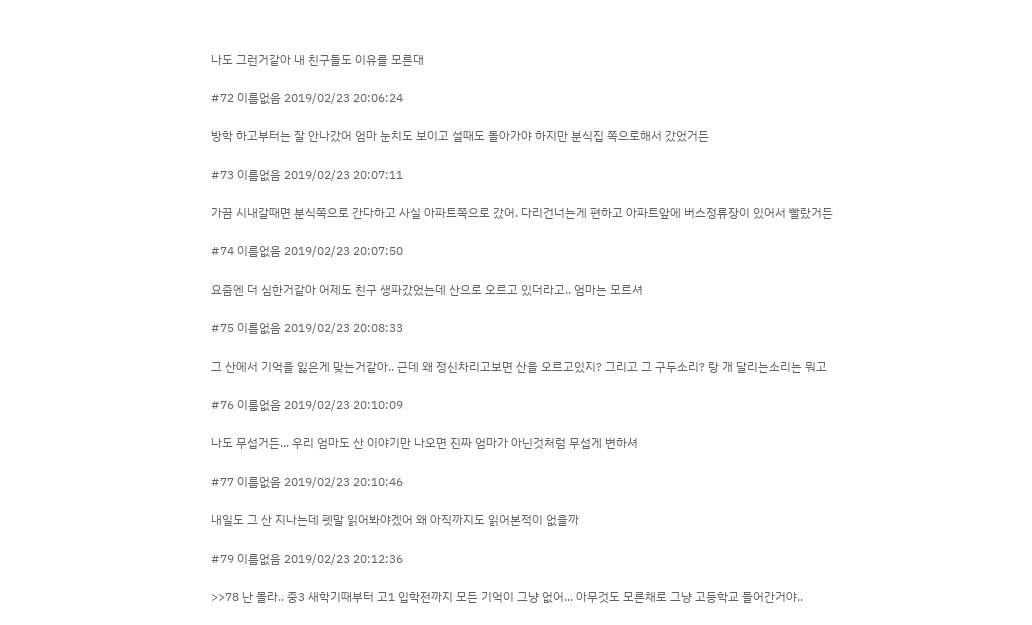나도 그런거같아 내 친구들도 이유를 모른대

#72 이름없음 2019/02/23 20:06:24

방학 하고부터는 잘 안나갔어 엄마 눈치도 보이고 설때도 돌아가야 하지만 분식집 쪽으로해서 갔었거든

#73 이름없음 2019/02/23 20:07:11

가끔 시내갈때면 분식쪽으로 간다하고 사실 아파트쪽으로 갔어. 다리건너는게 편하고 아파트앞에 버스정류장이 있어서 빨랐거든

#74 이름없음 2019/02/23 20:07:50

요즘엔 더 심한거같아 어제도 친구 생파갔었는데 산으로 오르고 있더라고.. 엄마는 모르셔

#75 이름없음 2019/02/23 20:08:33

그 산에서 기억을 잃은게 맞는거같아.. 근데 왜 정신차리고보면 산을 오르고있지? 그리고 그 구두소리? 랑 개 달리는소리는 뭐고

#76 이름없음 2019/02/23 20:10:09

나도 무섭거든... 우리 엄마도 산 이야기만 나오면 진짜 엄마가 아닌것처럼 무섭게 변하셔

#77 이름없음 2019/02/23 20:10:46

내일도 그 산 지나는데 펫말 읽어봐야겠어 왜 아직까지도 읽어본적이 없을까

#79 이름없음 2019/02/23 20:12:36

>>78 난 몰라.. 중3 새학기때부터 고1 입학전까지 모든 기억이 그냥 없어... 아무것도 모른채로 그냥 고등학교 들어간거야..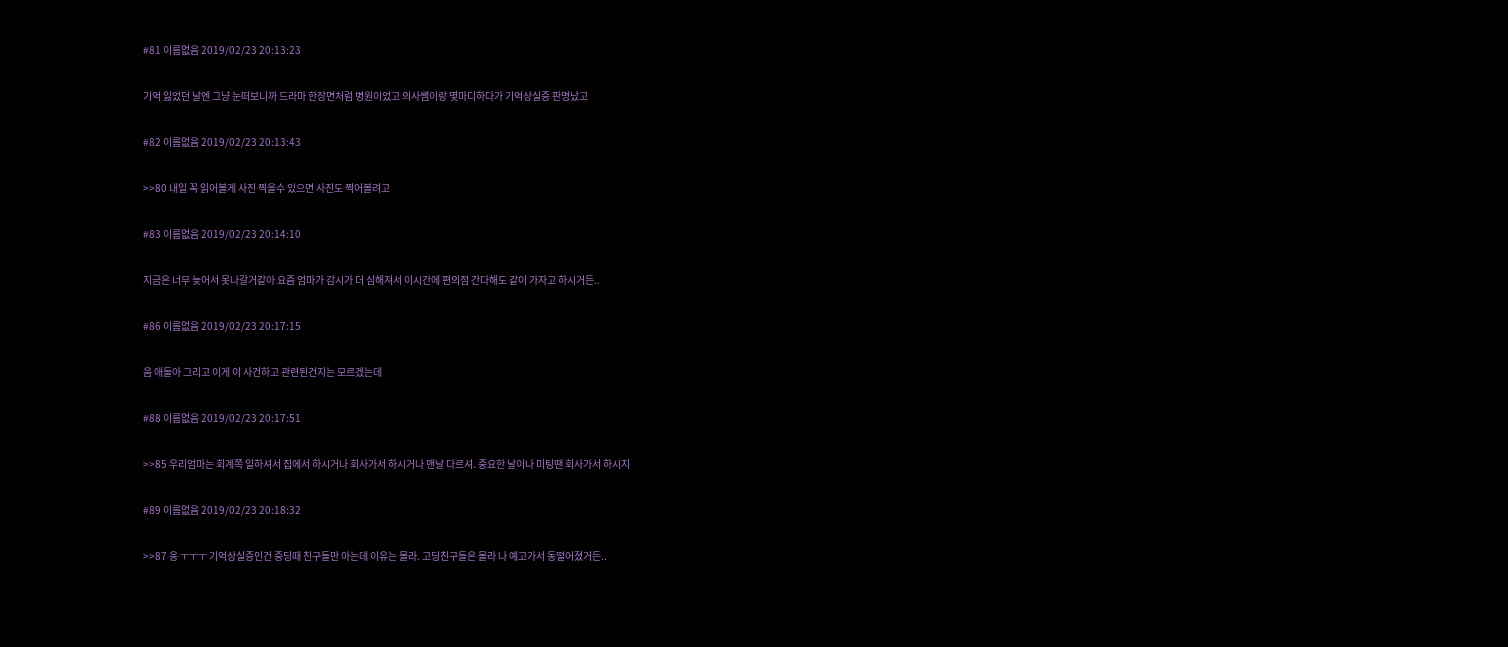#81 이름없음 2019/02/23 20:13:23

기억 잃었던 날엔 그냥 눈떠보니까 드라마 한장면처럼 병원이었고 의사쌤이랑 몇마디하다가 기억상실증 판명났고

#82 이름없음 2019/02/23 20:13:43

>>80 내일 꼭 읽어볼게 사진 찍을수 있으면 사진도 찍어볼려고

#83 이름없음 2019/02/23 20:14:10

지금은 너무 늦어서 못나갈거같아 요즘 엄마가 감시가 더 심해져서 이시간에 편의점 간다해도 같이 가자고 하시거든..

#86 이름없음 2019/02/23 20:17:15

음 애들아 그리고 이게 이 사건하고 관련된건지는 모르겠는데

#88 이름없음 2019/02/23 20:17:51

>>85 우리엄마는 회계쪽 일하셔서 집에서 하시거나 회사가서 하시거나 맨날 다르셔. 중요한 날이나 미팅땐 회사가서 하시지

#89 이름없음 2019/02/23 20:18:32

>>87 응 ㅜㅜㅜ 기억상실증인건 중딩때 친구들만 아는데 이유는 몰라. 고딩친구들은 몰라 나 예고가서 동떨어졌거든..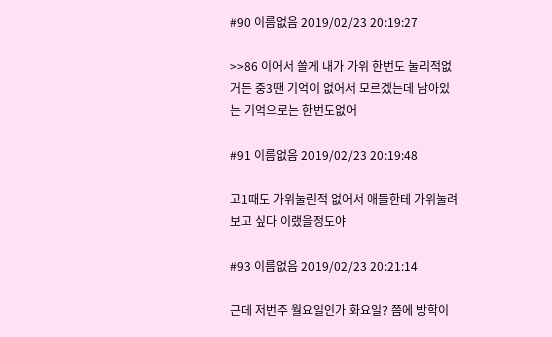#90 이름없음 2019/02/23 20:19:27

>>86 이어서 쓸게 내가 가위 한번도 눌리적없거든 중3땐 기억이 없어서 모르겠는데 남아있는 기억으로는 한번도없어

#91 이름없음 2019/02/23 20:19:48

고1때도 가위눌린적 없어서 애들한테 가위눌려보고 싶다 이랬을정도야

#93 이름없음 2019/02/23 20:21:14

근데 저번주 월요일인가 화요일? 쯤에 방학이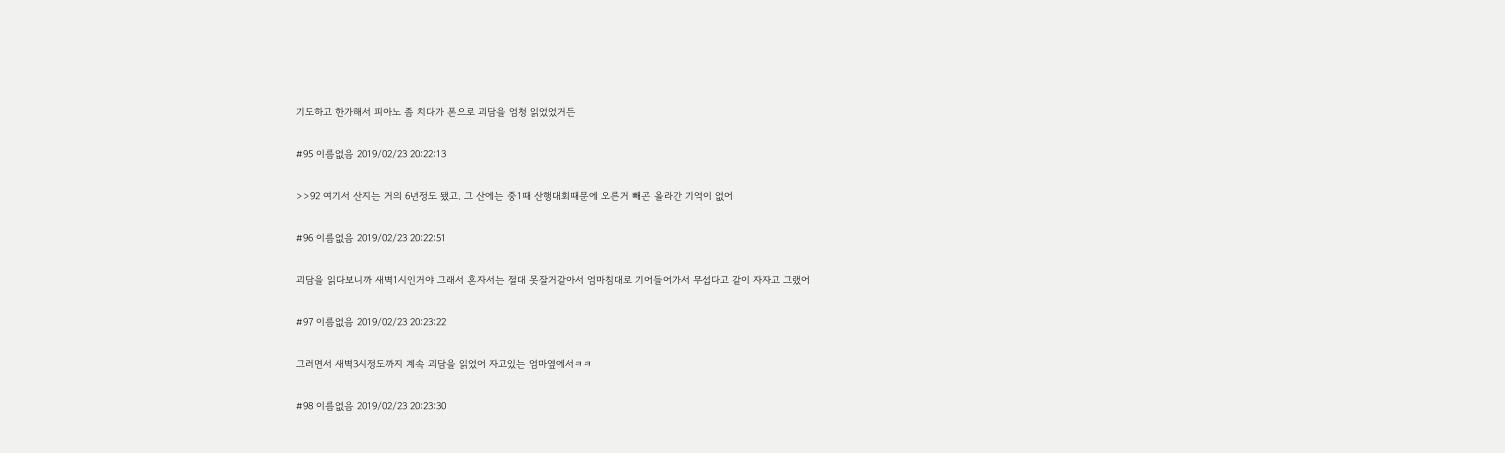기도하고 한가해서 피아노 좀 치다가 폰으로 괴담을 엄청 읽었었거든

#95 이름없음 2019/02/23 20:22:13

>>92 여기서 산지는 거의 6년정도 됐고. 그 산에는 중1때 산행대회때문에 오른거 빼곤 올라간 기억이 없어

#96 이름없음 2019/02/23 20:22:51

괴담을 읽다보니까 새벽1시인거야 그래서 혼자서는 절대 못잘거같아서 엄마침대로 기어들어가서 무섭다고 같이 자자고 그랬어

#97 이름없음 2019/02/23 20:23:22

그러면서 새벽3시정도까지 계속 괴담을 읽었어 자고있는 엄마옆에서ㅋㅋ

#98 이름없음 2019/02/23 20:23:30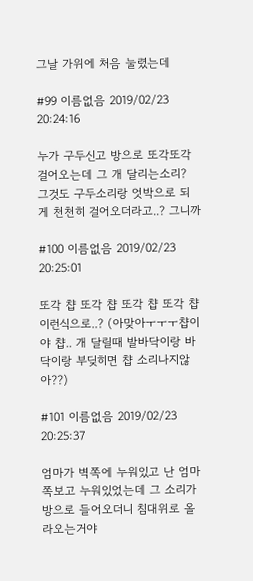그날 가위에 처음 눌렸는데

#99 이름없음 2019/02/23 20:24:16

누가 구두신고 방으로 또각또각 걸어오는데 그 개 달리는소리? 그것도 구두소리랑 엇박으로 되게 천천히 걸어오더라고..? 그니까

#100 이름없음 2019/02/23 20:25:01

또각 챱 또각 챱 또각 챱 또각 챱 이런식으로..? (아맞아ㅜㅜㅜ챱이야 챱.. 개 달릴때 발바닥이랑 바닥이랑 부딪히면 챱 소리나지않아??)

#101 이름없음 2019/02/23 20:25:37

엄마가 벽쪽에 누워있고 난 엄마쪽보고 누워있었는데 그 소리가 방으로 들어오더니 침대위로 올라오는거야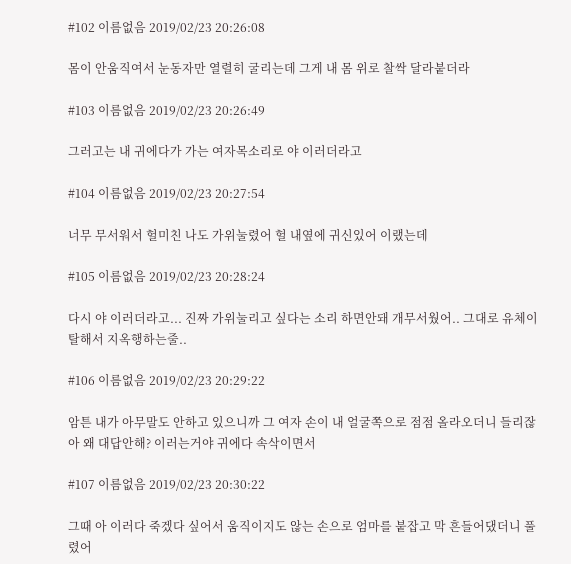#102 이름없음 2019/02/23 20:26:08

몸이 안움직여서 눈동자만 열렬히 굴리는데 그게 내 몸 위로 찰싹 달라붙더라

#103 이름없음 2019/02/23 20:26:49

그러고는 내 귀에다가 가는 여자목소리로 야 이러더라고

#104 이름없음 2019/02/23 20:27:54

너무 무서워서 헐미친 나도 가위눌렸어 헐 내옆에 귀신있어 이랬는데

#105 이름없음 2019/02/23 20:28:24

다시 야 이러더라고... 진짜 가위눌리고 싶다는 소리 하면안돼 개무서웠어.. 그대로 유체이탈해서 지옥행하는줄..

#106 이름없음 2019/02/23 20:29:22

암튼 내가 아무말도 안하고 있으니까 그 여자 손이 내 얼굴쪽으로 점점 올라오더니 들리잖아 왜 대답안해? 이러는거야 귀에다 속삭이면서

#107 이름없음 2019/02/23 20:30:22

그때 아 이러다 죽겠다 싶어서 움직이지도 않는 손으로 엄마를 붙잡고 막 흔들어댔더니 풀렸어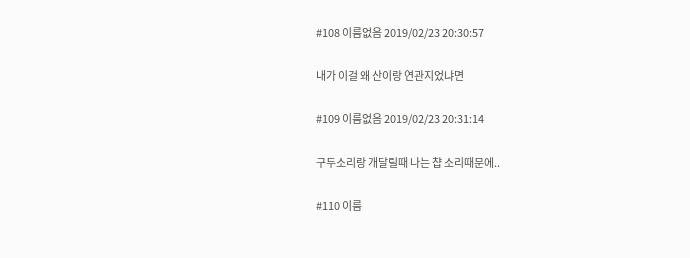#108 이름없음 2019/02/23 20:30:57

내가 이걸 왜 산이랑 연관지었냐면

#109 이름없음 2019/02/23 20:31:14

구두소리랑 개달릴때 나는 챱 소리때문에..

#110 이름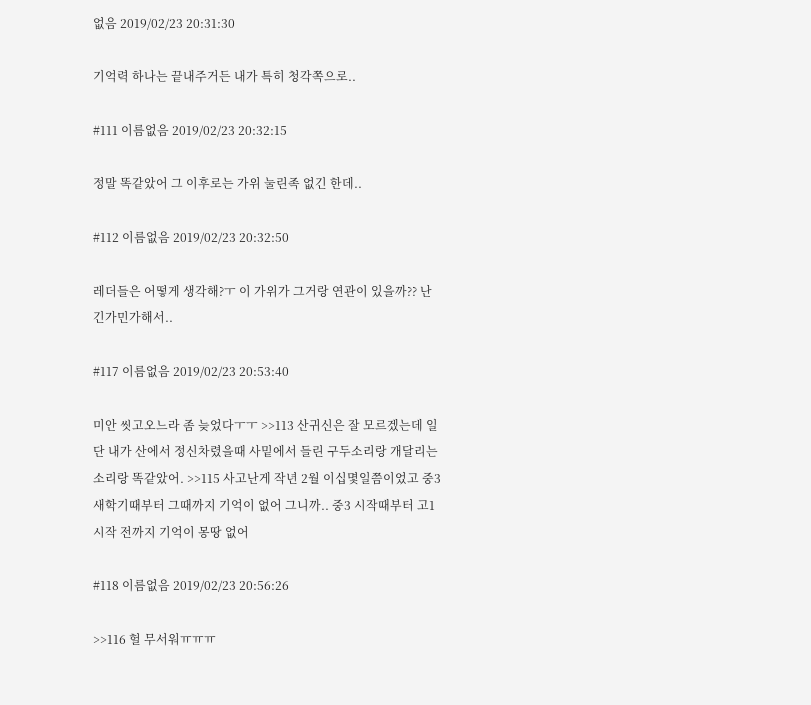없음 2019/02/23 20:31:30

기억력 하나는 끝내주거든 내가 특히 청각쪽으로..

#111 이름없음 2019/02/23 20:32:15

정말 똑같았어 그 이후로는 가위 눌린족 없긴 한데..

#112 이름없음 2019/02/23 20:32:50

레더들은 어떻게 생각해?ㅜ 이 가위가 그거랑 연관이 있을까?? 난 긴가민가해서..

#117 이름없음 2019/02/23 20:53:40

미안 씻고오느라 좀 늦었다ㅜㅜ >>113 산귀신은 잘 모르겠는데 일단 내가 산에서 정신차렸을때 사밑에서 들린 구두소리랑 개달리는 소리랑 똑같았어. >>115 사고난게 작년 2월 이십몇일쯤이었고 중3새학기때부터 그때까지 기억이 없어 그니까.. 중3 시작때부터 고1시작 전까지 기억이 몽땅 없어

#118 이름없음 2019/02/23 20:56:26

>>116 헐 무서워ㅠㅠㅠ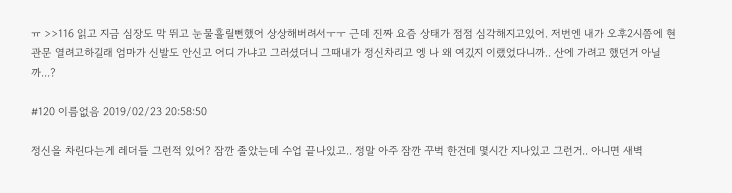ㅠ >>116 읽고 지금 심장도 막 뛰고 눈물흘릴뻔했어 상상해버려서ㅜㅜ 근데 진짜 요즘 상태가 점점 심각해지고있어. 저번엔 내가 오후2시쯤에 현관문 열려고하길래 엄마가 신발도 안신고 어디 가냐고 그러셨더니 그때내가 정신차리고 엥 나 왜 여깄지 이랬었다니까.. 산에 가려고 했던거 아닐까...?

#120 이름없음 2019/02/23 20:58:50

정신을 차린다는게 레더들 그런적 있어? 잠깐 졸았는데 수업 끝나있고.. 정말 아주 잠깐 꾸벅 한건데 몇시간 지나있고 그런거.. 아니면 새벽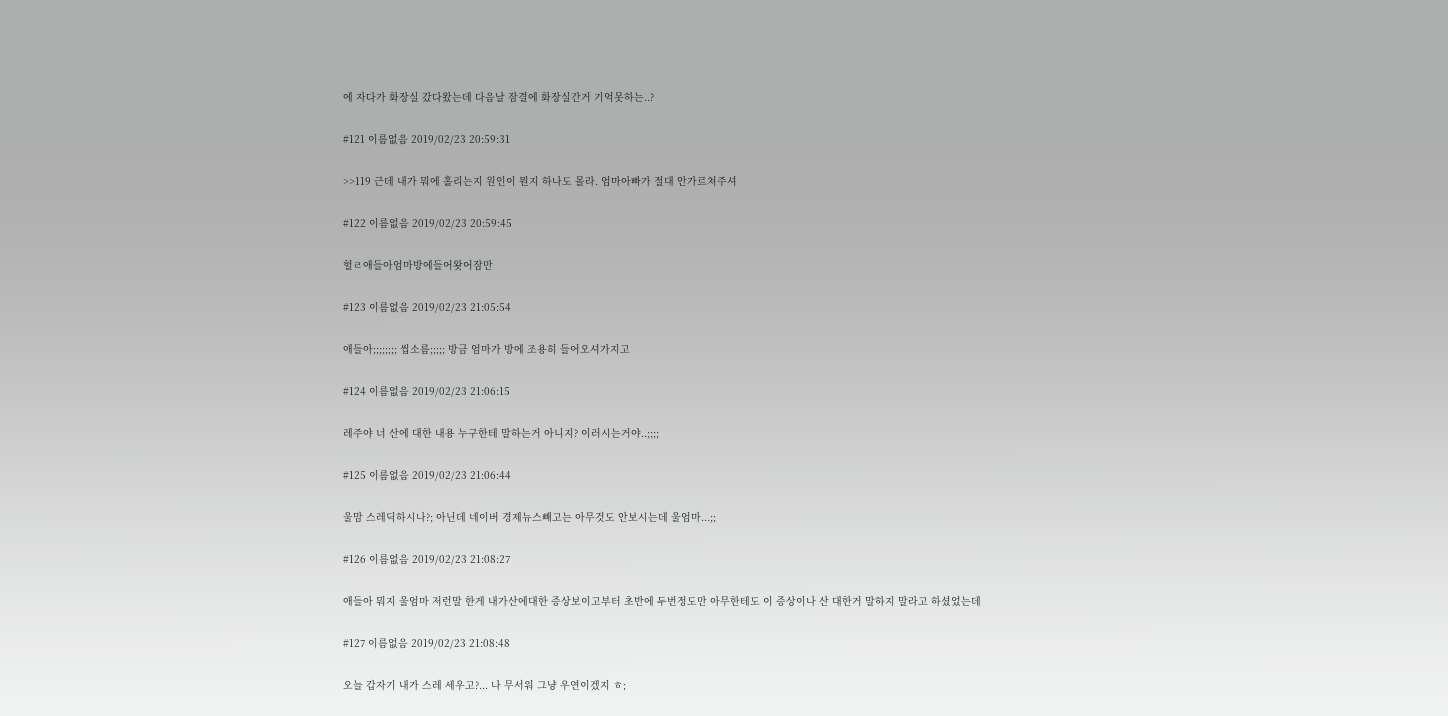에 자다가 화장실 갔다왔는데 다음날 잠결에 화장실간거 기억못하는..?

#121 이름없음 2019/02/23 20:59:31

>>119 근데 내가 뭐에 홀리는지 원인이 뭔지 하나도 몰라. 엄마아빠가 절대 안가르쳐주셔

#122 이름없음 2019/02/23 20:59:45

헐ㄹ애들아엄마방에들어왓어잠만

#123 이름없음 2019/02/23 21:05:54

애들아;;;;;;;; 씹소름;;;;; 방금 엄마가 방에 조용히 들어오셔가지고

#124 이름없음 2019/02/23 21:06:15

레주야 너 산에 대한 내용 누구한테 말하는거 아니지? 이러시는거야..;;;;

#125 이름없음 2019/02/23 21:06:44

울맘 스레딕하시나?; 아닌데 네이버 경제뉴스빼고는 아무것도 안보시는데 울엄마...;;

#126 이름없음 2019/02/23 21:08:27

애들아 뭐지 울엄마 저런말 한게 내가산에대한 증상보이고부터 초반에 두번정도만 아무한테도 이 증상이나 산 대한거 말하지 말라고 하셨었는데

#127 이름없음 2019/02/23 21:08:48

오늘 갑자기 내가 스레 세우고?... 나 무서워 그냥 우연이겠지 ㅎ;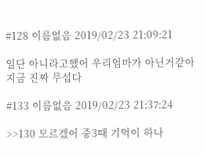#128 이름없음 2019/02/23 21:09:21

일단 아니라고했어 우리엄마가 아닌거같아 지금 진짜 무섭다

#133 이름없음 2019/02/23 21:37:24

>>130 모르겠어 중3때 기억이 하나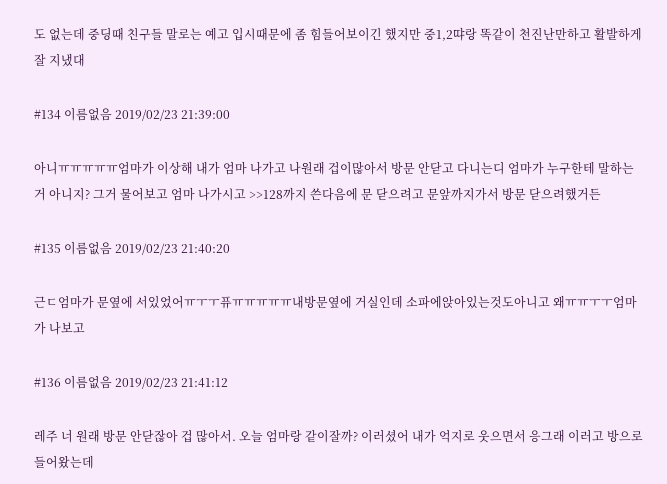도 없는데 중딩때 친구들 말로는 예고 입시때문에 좀 힘들어보이긴 했지만 중1,2땨랑 똑같이 천진난만하고 활발하게 잘 지냈대

#134 이름없음 2019/02/23 21:39:00

아니ㅠㅠㅠㅠㅠ엄마가 이상해 내가 엄마 나가고 나원래 겁이많아서 방문 안닫고 다니는디 엄마가 누구한테 말하는거 아니지? 그거 물어보고 엄마 나가시고 >>128까지 쓴다음에 문 닫으려고 문앞까지가서 방문 닫으려했거든

#135 이름없음 2019/02/23 21:40:20

근ㄷ엄마가 문옆에 서있었어ㅠㅜㅜ퓨ㅠㅠㅠㅠㅠ내방문옆에 거실인데 소파에앉아있는것도아니고 왜ㅠㅠㅜㅜ엄마가 나보고

#136 이름없음 2019/02/23 21:41:12

레주 너 원래 방문 안닫잖아 겁 많아서. 오늘 엄마랑 같이잘까? 이러셨어 내가 억지로 웃으면서 응그래 이러고 방으로 들어왔는데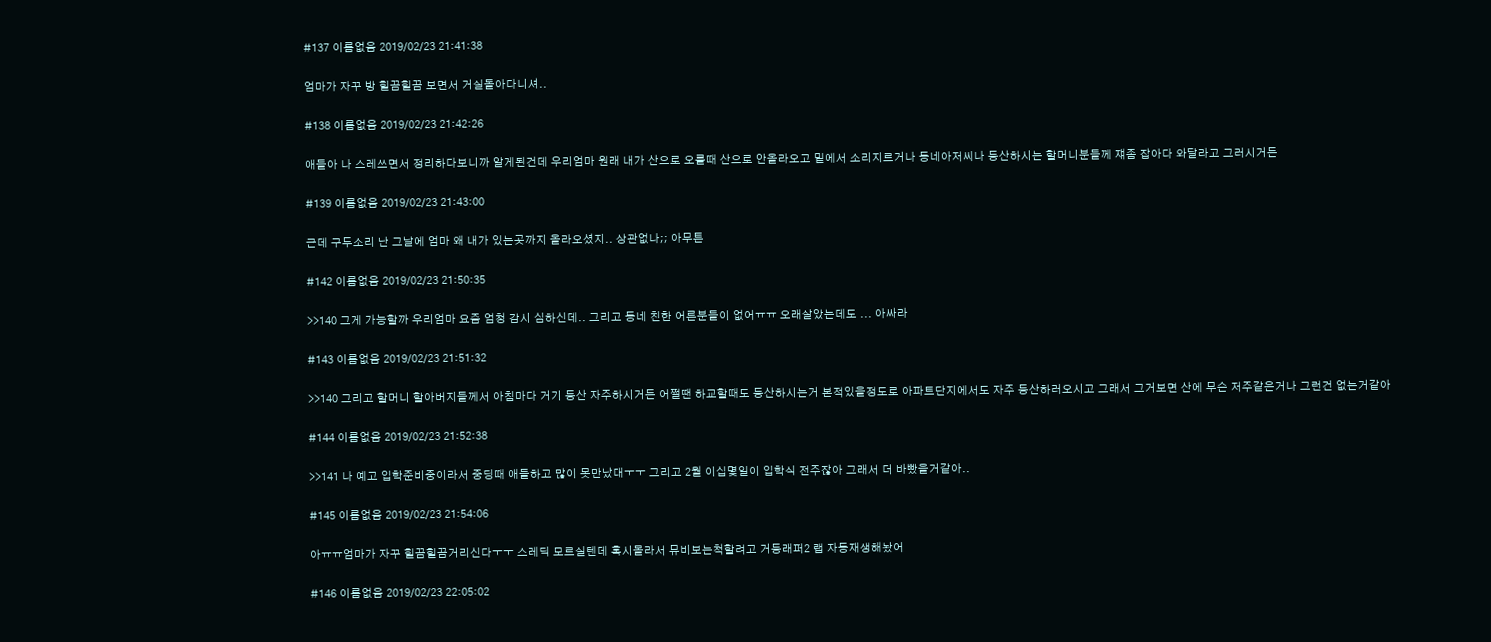#137 이름없음 2019/02/23 21:41:38

엄마가 자꾸 방 힐끔힐끔 보면서 거실돌아다니셔..

#138 이름없음 2019/02/23 21:42:26

애들아 나 스레쓰면서 정리하다보니까 알게된건데 우리엄마 원래 내가 산으로 오를때 산으로 안올라오고 밑에서 소리지르거나 동네아저씨나 등산하시는 할머니분들께 쟤좀 잡아다 와달라고 그러시거든

#139 이름없음 2019/02/23 21:43:00

근데 구두소리 난 그날에 엄마 왜 내가 있는곳까지 올라오셨지.. 상관없나;; 아무튼

#142 이름없음 2019/02/23 21:50:35

>>140 그게 가능할까 우리엄마 요즘 엄청 감시 심하신데.. 그리고 동네 친한 어른분들이 없어ㅠㅠ 오래살았는데도 ... 아싸라

#143 이름없음 2019/02/23 21:51:32

>>140 그리고 할머니 할아버지들께서 아침마다 거기 등산 자주하시거든 어쩔땐 하교할때도 등산하시는거 본적있을정도로 아파트단지에서도 자주 등산하러오시고 그래서 그거보면 산에 무슨 저주같은거나 그런건 없는거같아

#144 이름없음 2019/02/23 21:52:38

>>141 나 예고 입학준비중이라서 중딩때 애들하고 많이 못만났대ㅜㅜ 그리고 2월 이십몇일이 입학식 전주잖아 그래서 더 바빴을거같아..

#145 이름없음 2019/02/23 21:54:06

아ㅠㅠ엄마가 자꾸 힐끔힐끔거리신다ㅜㅜ 스레딕 모르실텐데 혹시몰라서 뮤비보는척할려고 거등래퍼2 랩 자동재생해놨어

#146 이름없음 2019/02/23 22:05:02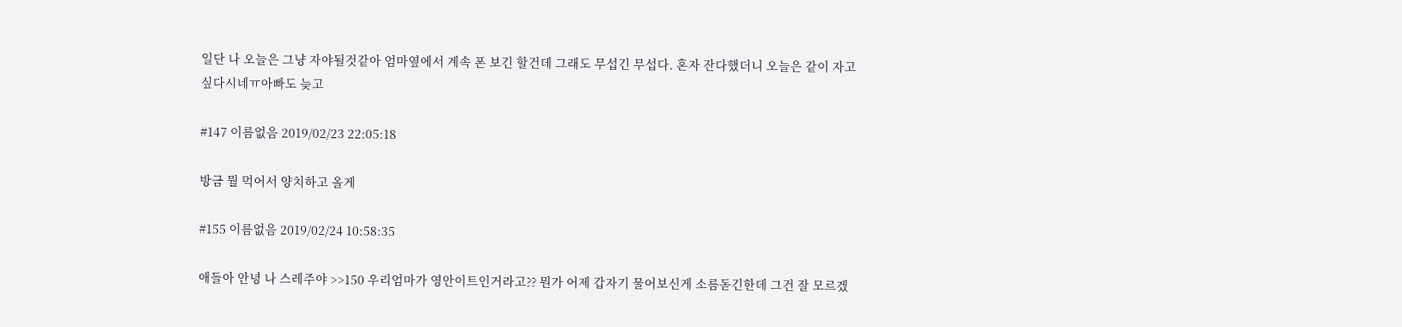일단 나 오늘은 그냥 자야될것같아 엄마옆에서 계속 폰 보긴 할건데 그래도 무섭긴 무섭다. 혼자 잔다했더니 오늘은 같이 자고싶다시네ㅠ아빠도 늦고

#147 이름없음 2019/02/23 22:05:18

방금 뭘 먹어서 양치하고 올게

#155 이름없음 2019/02/24 10:58:35

애들아 안녕 나 스레주야 >>150 우리엄마가 영안이트인거라고?? 뭔가 어제 갑자기 물어보신게 소름돋긴한데 그건 잘 모르겠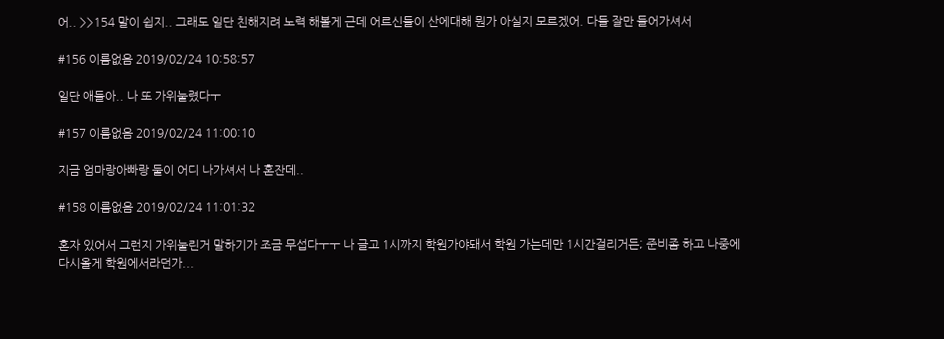어.. >>154 말이 쉽지.. 그래도 일단 친해지려 노력 해볼게 근데 어르신들이 산에대해 뭔가 아실지 모르겠어. 다들 잘만 들어가셔서

#156 이름없음 2019/02/24 10:58:57

일단 애들아.. 나 또 가위눌렸다ㅜ

#157 이름없음 2019/02/24 11:00:10

지금 엄마랑아빠랑 둘이 어디 나가셔서 나 혼잔데..

#158 이름없음 2019/02/24 11:01:32

혼자 있어서 그런지 가위눌린거 말하기가 조금 무섭다ㅜㅜ 나 글고 1시까지 학원가야돼서 학원 가는데만 1시간걸리거든; 준비좀 하고 나중에 다시올게 학원에서라던가...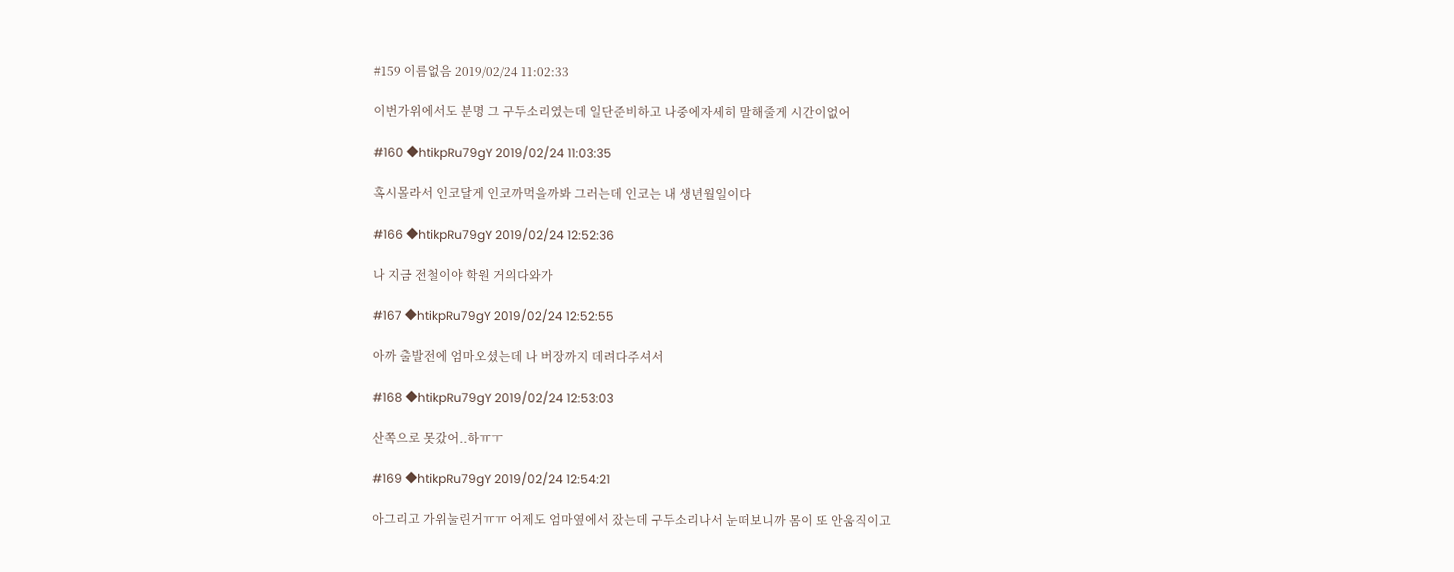#159 이름없음 2019/02/24 11:02:33

이번가위에서도 분명 그 구두소리였는데 일단준비하고 나중에자세히 말해줄게 시간이없어

#160 ◆htikpRu79gY 2019/02/24 11:03:35

혹시몰라서 인코달게 인코까먹을까봐 그러는데 인코는 내 생년월일이다

#166 ◆htikpRu79gY 2019/02/24 12:52:36

나 지금 전철이야 학원 거의다와가

#167 ◆htikpRu79gY 2019/02/24 12:52:55

아까 출발전에 엄마오셨는데 나 버장까지 데려다주셔서

#168 ◆htikpRu79gY 2019/02/24 12:53:03

산쪽으로 못갔어..하ㅠㅜ

#169 ◆htikpRu79gY 2019/02/24 12:54:21

아그리고 가위눌린거ㅠㅠ 어제도 엄마옆에서 잤는데 구두소리나서 눈떠보니까 몸이 또 안움직이고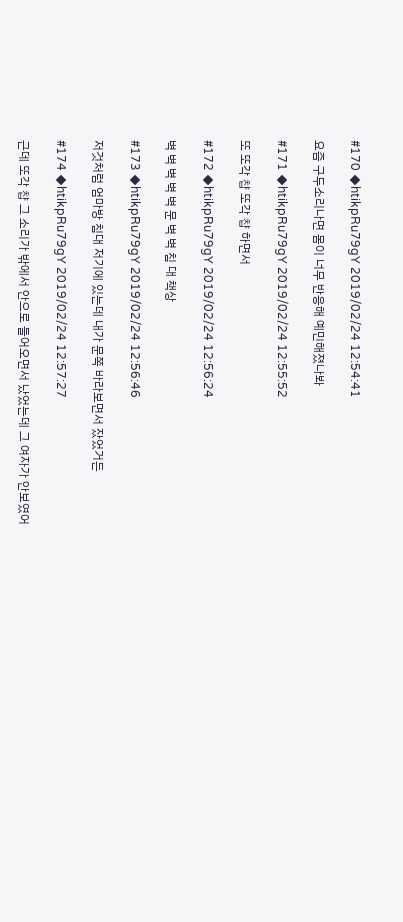#170 ◆htikpRu79gY 2019/02/24 12:54:41

요즘 구두소리나면 몸이 너무 반응해 예민해졌나봐

#171 ◆htikpRu79gY 2019/02/24 12:55:52

또 또각 챱 또각 챱 하면서

#172 ◆htikpRu79gY 2019/02/24 12:56:24

벽 벽 벽 벽 벽 문 벽 벽 침 대 책상

#173 ◆htikpRu79gY 2019/02/24 12:56:46

저것처럼 엄마방 침대 저기에 있는데 내가 문쪽 바라보면서 잤었거든

#174 ◆htikpRu79gY 2019/02/24 12:57:27

근데 또각 챱 그 소리가 밖에서 안으로 들어오면서 났었는데 그 여자가 안보였어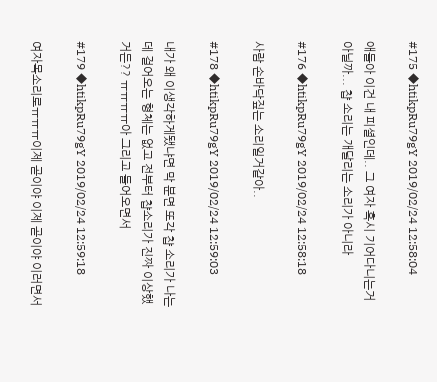#175 ◆htikpRu79gY 2019/02/24 12:58:04

애들아 이건 내 피셜인데.. 그 여자 혹시 기어다니는거 아닐까... 챱 소리는 개달리는 소리가 아니라

#176 ◆htikpRu79gY 2019/02/24 12:58:18

사람 손바닥짚는 소리일거같아..

#178 ◆htikpRu79gY 2019/02/24 12:59:03

내가 왜 이생각하게됐냐면 막 분면 또각 챱 소리가 나는데 걸어오는 형체는 없고 전부터 챱소리가 진짜 이상했거든?? ㅠㅠㅠㅠ아 그리고 들어오면서

#179 ◆htikpRu79gY 2019/02/24 12:59:18

여자목소리로ㅠㅠㅠ이제 곧이야 이제 곧이야 이러면서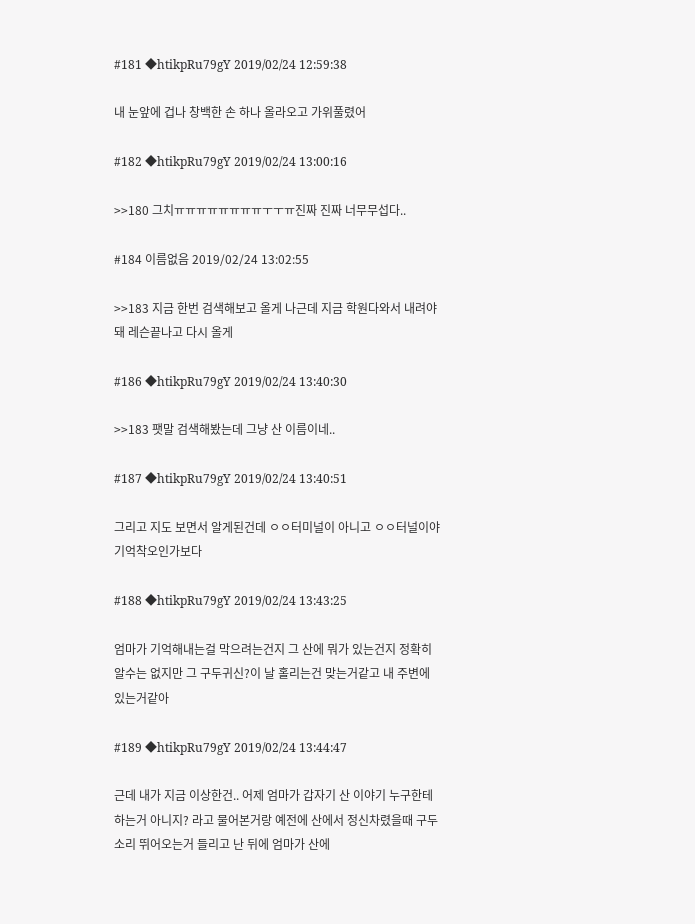#181 ◆htikpRu79gY 2019/02/24 12:59:38

내 눈앞에 겁나 창백한 손 하나 올라오고 가위풀렸어

#182 ◆htikpRu79gY 2019/02/24 13:00:16

>>180 그치ㅠㅠㅠㅠㅠㅠㅠㅠㅜㅜㅠ진짜 진짜 너무무섭다..

#184 이름없음 2019/02/24 13:02:55

>>183 지금 한번 검색해보고 올게 나근데 지금 학원다와서 내려야돼 레슨끝나고 다시 올게

#186 ◆htikpRu79gY 2019/02/24 13:40:30

>>183 팻말 검색해봤는데 그냥 산 이름이네..

#187 ◆htikpRu79gY 2019/02/24 13:40:51

그리고 지도 보면서 알게된건데 ㅇㅇ터미널이 아니고 ㅇㅇ터널이야 기억착오인가보다

#188 ◆htikpRu79gY 2019/02/24 13:43:25

엄마가 기억해내는걸 막으려는건지 그 산에 뭐가 있는건지 정확히 알수는 없지만 그 구두귀신?이 날 홀리는건 맞는거같고 내 주변에 있는거같아

#189 ◆htikpRu79gY 2019/02/24 13:44:47

근데 내가 지금 이상한건.. 어제 엄마가 갑자기 산 이야기 누구한테 하는거 아니지? 라고 물어본거랑 예전에 산에서 정신차렸을때 구두소리 뛰어오는거 들리고 난 뒤에 엄마가 산에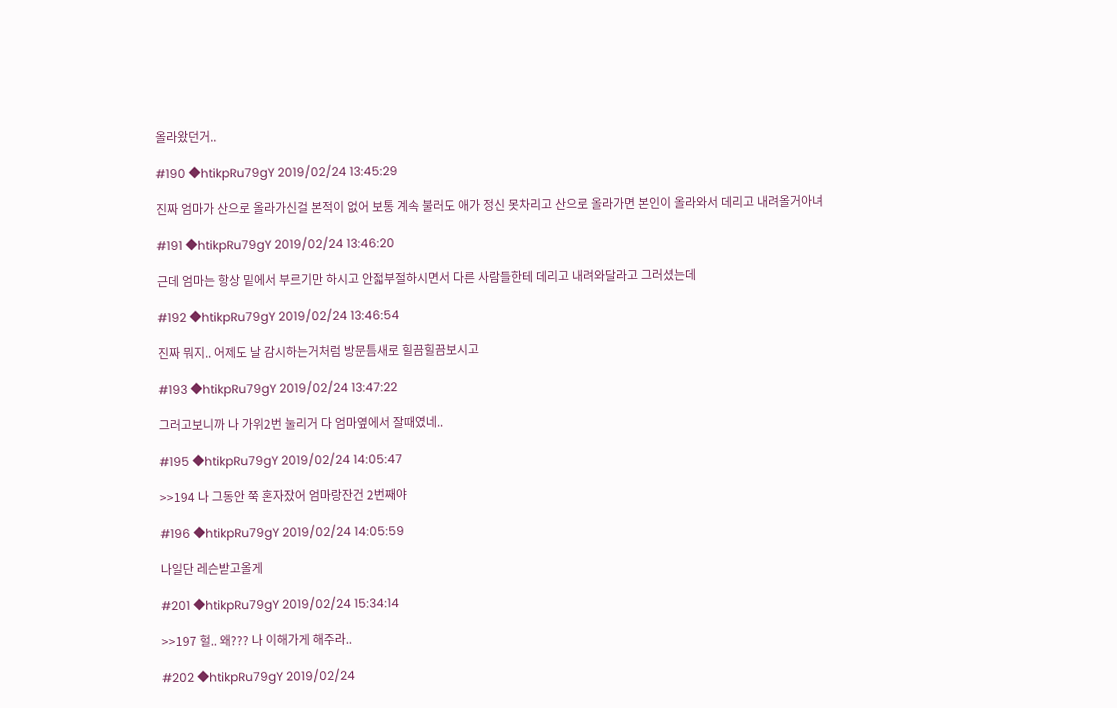올라왔던거..

#190 ◆htikpRu79gY 2019/02/24 13:45:29

진짜 엄마가 산으로 올라가신걸 본적이 없어 보통 계속 불러도 애가 정신 못차리고 산으로 올라가면 본인이 올라와서 데리고 내려올거아녀

#191 ◆htikpRu79gY 2019/02/24 13:46:20

근데 엄마는 항상 밑에서 부르기만 하시고 안젋부절하시면서 다른 사람들한테 데리고 내려와달라고 그러셨는데

#192 ◆htikpRu79gY 2019/02/24 13:46:54

진짜 뭐지.. 어제도 날 감시하는거처럼 방문틈새로 힐끔힐끔보시고

#193 ◆htikpRu79gY 2019/02/24 13:47:22

그러고보니까 나 가위2번 눌리거 다 엄마옆에서 잘때였네..

#195 ◆htikpRu79gY 2019/02/24 14:05:47

>>194 나 그동안 쭉 혼자잤어 엄마랑잔건 2번째야

#196 ◆htikpRu79gY 2019/02/24 14:05:59

나일단 레슨받고올게

#201 ◆htikpRu79gY 2019/02/24 15:34:14

>>197 헐.. 왜??? 나 이해가게 해주라..

#202 ◆htikpRu79gY 2019/02/24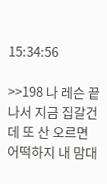15:34:56

>>198 나 레슨 끝나서 지금 집갈건데 또 산 오르면 어떡하지 내 맘대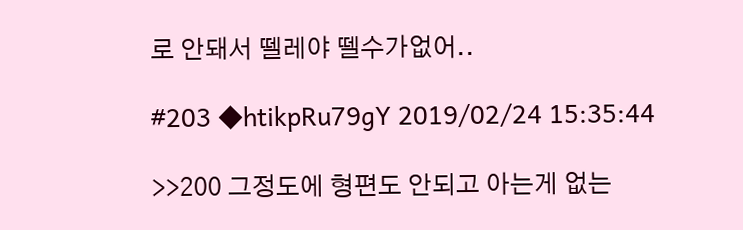로 안돼서 뗄레야 뗄수가없어..

#203 ◆htikpRu79gY 2019/02/24 15:35:44

>>200 그정도에 형편도 안되고 아는게 없는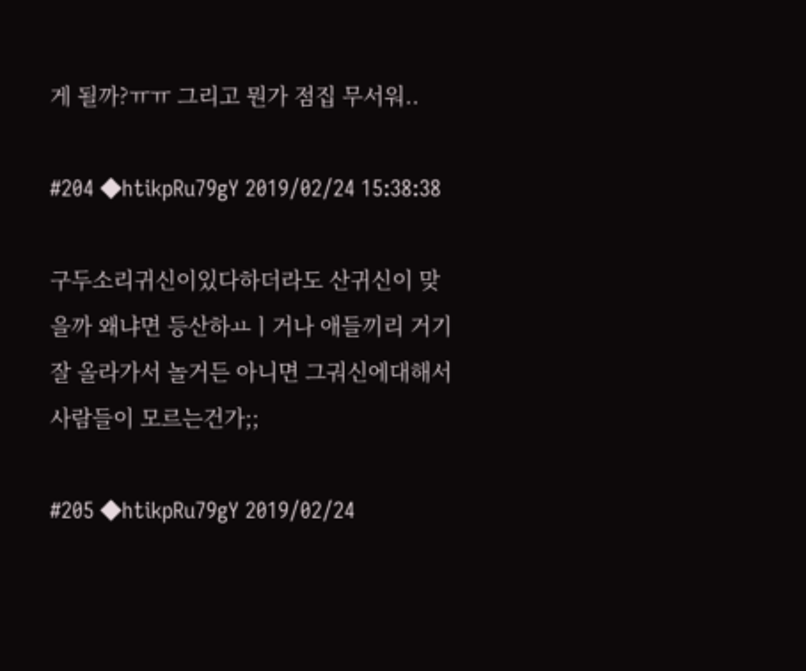게 될까?ㅠㅠ 그리고 뭔가 점집 무서워..

#204 ◆htikpRu79gY 2019/02/24 15:38:38

구두소리귀신이있다하더라도 산귀신이 맞을까 왜냐면 등산하ㅛㅣ거나 애들끼리 거기 잘 올라가서 놀거든 아니면 그궈신에대해서 사람들이 모르는건가;;

#205 ◆htikpRu79gY 2019/02/24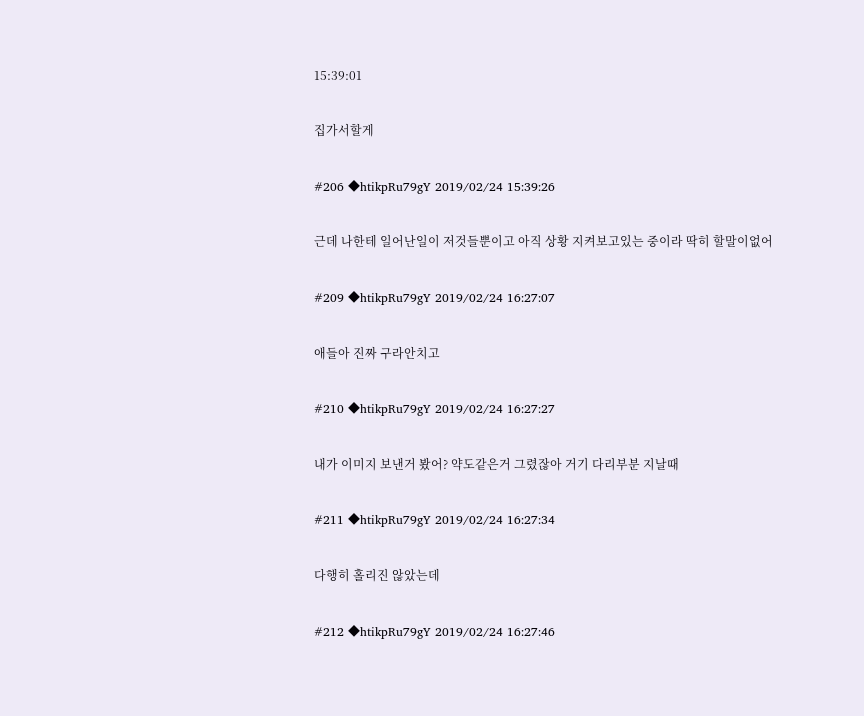15:39:01

집가서할게

#206 ◆htikpRu79gY 2019/02/24 15:39:26

근데 나한테 일어난일이 저것들뿐이고 아직 상황 지켜보고있는 중이라 딱히 할말이없어

#209 ◆htikpRu79gY 2019/02/24 16:27:07

애들아 진짜 구라안치고

#210 ◆htikpRu79gY 2019/02/24 16:27:27

내가 이미지 보낸거 봤어? 약도같은거 그렸잖아 거기 다리부분 지날때

#211 ◆htikpRu79gY 2019/02/24 16:27:34

다행히 홀리진 않았는데

#212 ◆htikpRu79gY 2019/02/24 16:27:46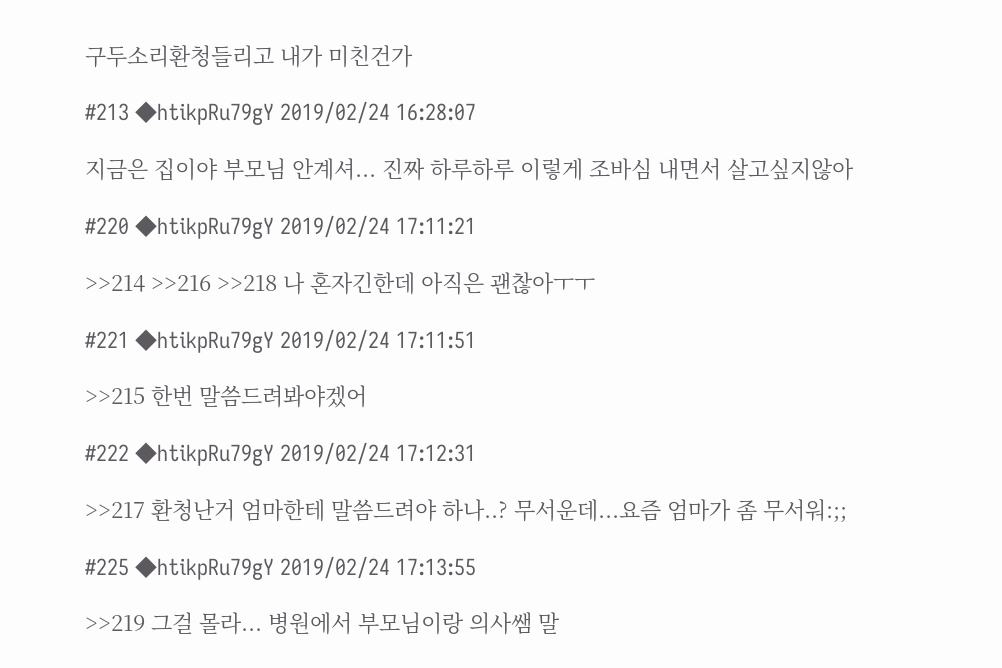구두소리환청들리고 내가 미친건가

#213 ◆htikpRu79gY 2019/02/24 16:28:07

지금은 집이야 부모님 안계셔... 진짜 하루하루 이렇게 조바심 내면서 살고싶지않아

#220 ◆htikpRu79gY 2019/02/24 17:11:21

>>214 >>216 >>218 나 혼자긴한데 아직은 괜찮아ㅜㅜ

#221 ◆htikpRu79gY 2019/02/24 17:11:51

>>215 한번 말씀드려봐야겠어

#222 ◆htikpRu79gY 2019/02/24 17:12:31

>>217 환청난거 엄마한테 말씀드려야 하나..? 무서운데...요즘 엄마가 좀 무서워:;;

#225 ◆htikpRu79gY 2019/02/24 17:13:55

>>219 그걸 몰라... 병원에서 부모님이랑 의사쌤 말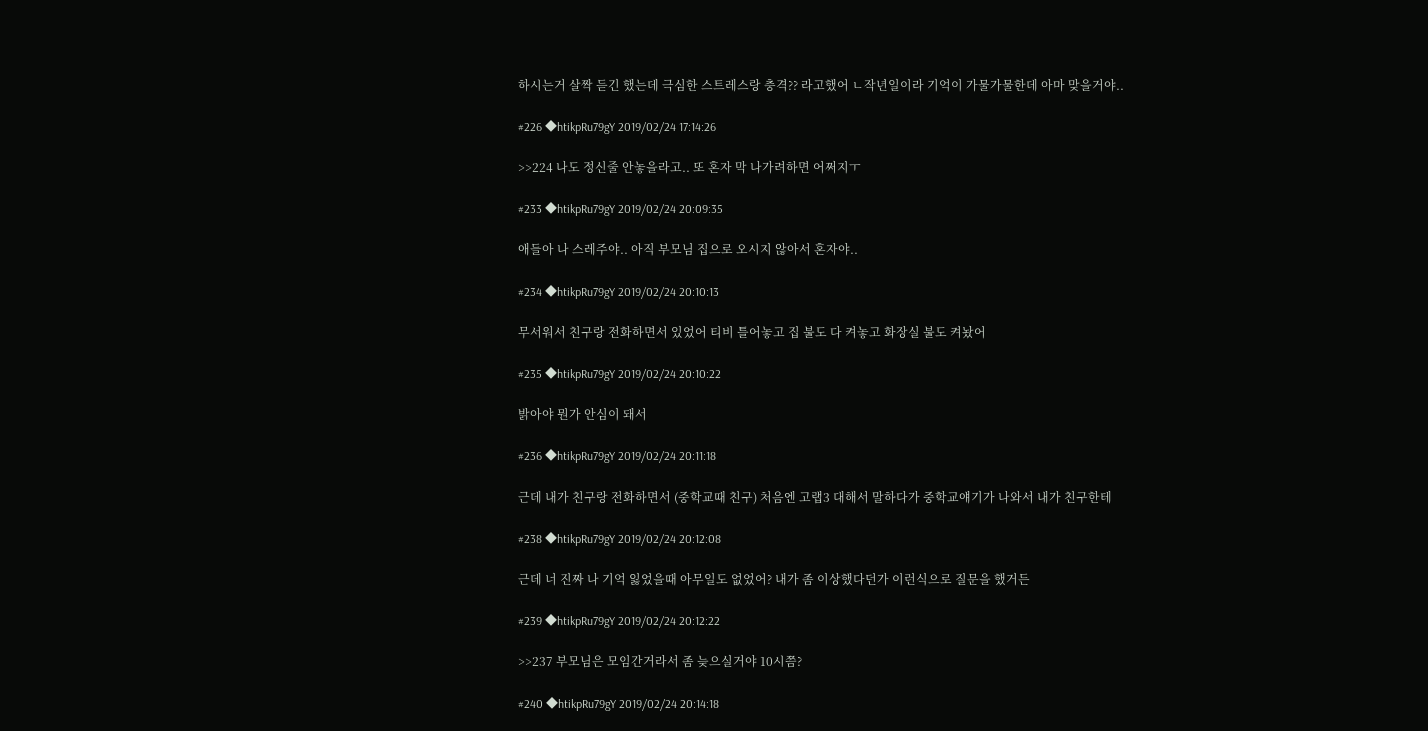하시는거 살짝 듣긴 했는데 극심한 스트레스랑 충격?? 라고했어 ㄴ작년일이라 기억이 가물가물한데 아마 맞을거야..

#226 ◆htikpRu79gY 2019/02/24 17:14:26

>>224 나도 정신줄 안놓을라고.. 또 혼자 막 나가려하면 어쩌지ㅜ

#233 ◆htikpRu79gY 2019/02/24 20:09:35

애들아 나 스레주야.. 아직 부모님 집으로 오시지 않아서 혼자야..

#234 ◆htikpRu79gY 2019/02/24 20:10:13

무서워서 친구랑 전화하면서 있었어 티비 틀어놓고 집 불도 다 켜놓고 화장실 불도 켜놨어

#235 ◆htikpRu79gY 2019/02/24 20:10:22

밝아야 뭔가 안심이 돼서

#236 ◆htikpRu79gY 2019/02/24 20:11:18

근데 내가 친구랑 전화하면서 (중학교때 친구) 처음엔 고랩3 대해서 말하다가 중학교얘기가 나와서 내가 친구한테

#238 ◆htikpRu79gY 2019/02/24 20:12:08

근데 너 진짜 나 기억 잃었을때 아무일도 없었어? 내가 좀 이상했다던가 이런식으로 질문을 했거든

#239 ◆htikpRu79gY 2019/02/24 20:12:22

>>237 부모님은 모임간거라서 좀 늦으실거야 10시쯤?

#240 ◆htikpRu79gY 2019/02/24 20:14:18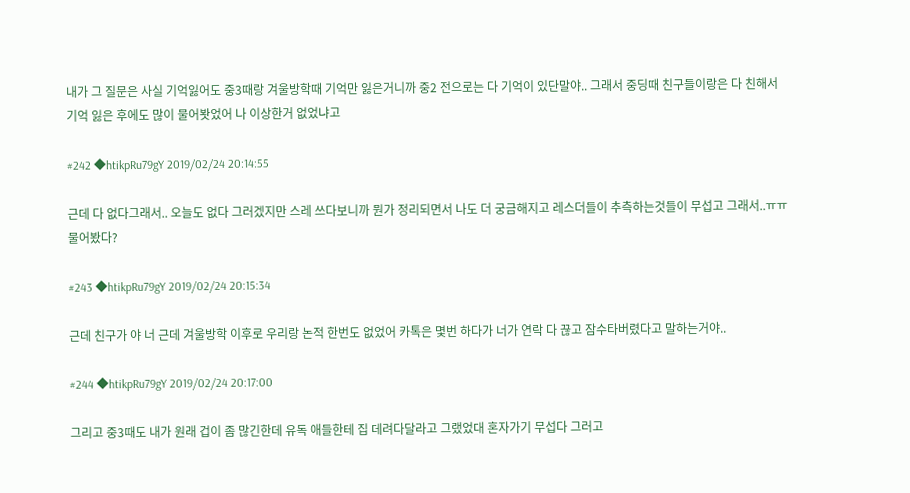내가 그 질문은 사실 기억잃어도 중3때랑 겨울방학때 기억만 잃은거니까 중2 전으로는 다 기억이 있단말야.. 그래서 중딩때 친구들이랑은 다 친해서 기억 잃은 후에도 많이 물어봣었어 나 이상한거 없었냐고

#242 ◆htikpRu79gY 2019/02/24 20:14:55

근데 다 없다그래서.. 오늘도 없다 그러겠지만 스레 쓰다보니까 뭔가 정리되면서 나도 더 궁금해지고 레스더들이 추측하는것들이 무섭고 그래서..ㅠㅠ 물어봤다?

#243 ◆htikpRu79gY 2019/02/24 20:15:34

근데 친구가 야 너 근데 겨울방학 이후로 우리랑 논적 한번도 없었어 카톡은 몇번 하다가 너가 연락 다 끊고 잠수타버렸다고 말하는거야..

#244 ◆htikpRu79gY 2019/02/24 20:17:00

그리고 중3때도 내가 원래 겁이 좀 많긴한데 유독 애들한테 집 데려다달라고 그랬었대 혼자가기 무섭다 그러고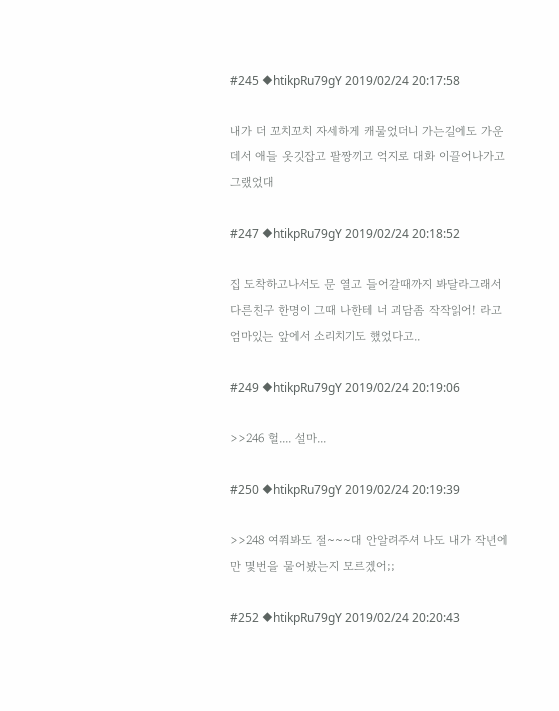#245 ◆htikpRu79gY 2019/02/24 20:17:58

내가 더 꼬치꼬치 자세하게 캐물었더니 가는길에도 가운데서 애들 옷깃잡고 팔짱끼고 억지로 대화 이끌어나가고 그랬었대

#247 ◆htikpRu79gY 2019/02/24 20:18:52

집 도착하고나서도 문 열고 들어갈때까지 봐달라그래서 다른친구 한명이 그때 나한테 너 괴담좀 작작읽어! 라고 엄마있는 앞에서 소리치기도 했었다고..

#249 ◆htikpRu79gY 2019/02/24 20:19:06

>>246 헐.... 설마...

#250 ◆htikpRu79gY 2019/02/24 20:19:39

>>248 여쭤봐도 절~~~대 안알려주셔 나도 내가 작년에만 몇번을 물어봤는지 모르겠어;;

#252 ◆htikpRu79gY 2019/02/24 20:20:43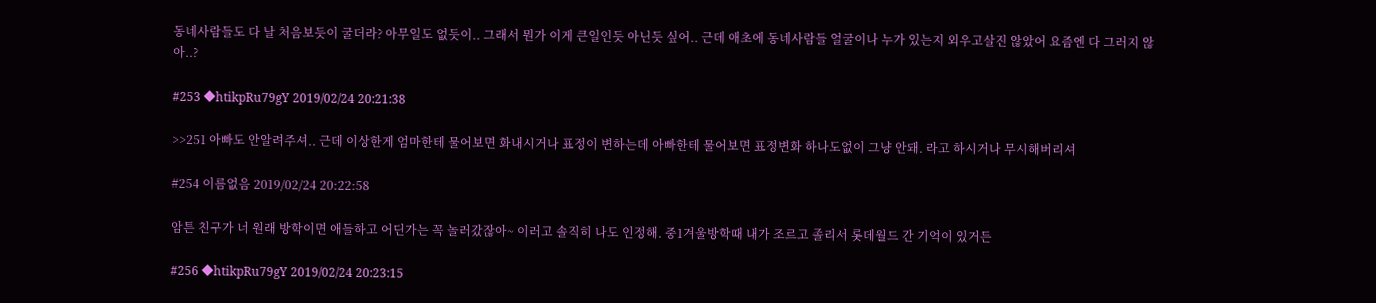동네사람들도 다 날 처음보듯이 굴더라? 아무일도 없듯이.. 그래서 뭔가 이게 큰일인듯 아닌듯 싶어.. 근데 애초에 동네사람들 얼굴이나 누가 있는지 외우고살진 않았어 요즘엔 다 그러지 않아..?

#253 ◆htikpRu79gY 2019/02/24 20:21:38

>>251 아빠도 안알려주셔.. 근데 이상한게 엄마한테 물어보면 화내시거나 표정이 변하는데 아빠한테 물어보면 표정변화 하나도없이 그냥 안돼. 라고 하시거나 무시해버리셔

#254 이름없음 2019/02/24 20:22:58

암튼 친구가 너 원래 방학이면 애들하고 어딘가는 꼭 놀러갔잖아~ 이러고 솔직히 나도 인정해. 중1겨울방학때 내가 조르고 졸리서 롯데월드 간 기억이 있거든

#256 ◆htikpRu79gY 2019/02/24 20:23:15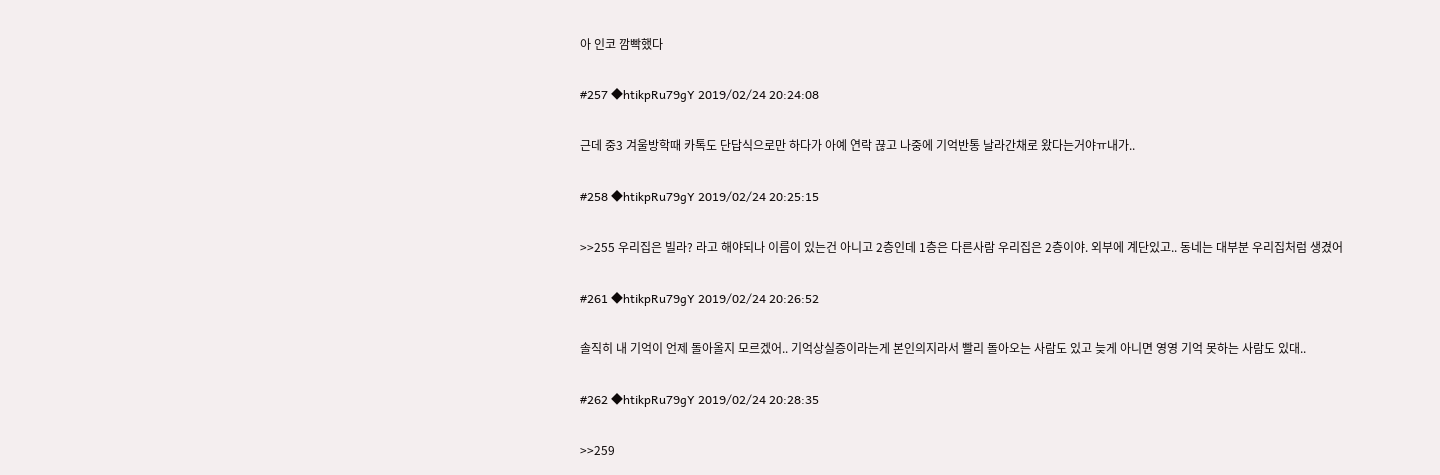아 인코 깜빡했다

#257 ◆htikpRu79gY 2019/02/24 20:24:08

근데 중3 겨울방학때 카톡도 단답식으로만 하다가 아예 연락 끊고 나중에 기억반통 날라간채로 왔다는거야ㅠ내가..

#258 ◆htikpRu79gY 2019/02/24 20:25:15

>>255 우리집은 빌라? 라고 해야되나 이름이 있는건 아니고 2층인데 1층은 다른사람 우리집은 2층이야. 외부에 계단있고.. 동네는 대부분 우리집처럼 생겼어

#261 ◆htikpRu79gY 2019/02/24 20:26:52

솔직히 내 기억이 언제 돌아올지 모르겠어.. 기억상실증이라는게 본인의지라서 빨리 돌아오는 사람도 있고 늦게 아니면 영영 기억 못하는 사람도 있대..

#262 ◆htikpRu79gY 2019/02/24 20:28:35

>>259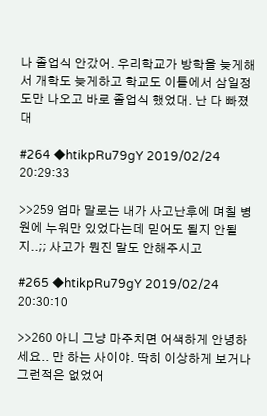나 졸업식 안갔어. 우리학교가 방학을 늦게해서 개학도 늦게하고 학교도 이틀에서 삼일정도만 나오고 바로 졸업식 했었대. 난 다 빠졌대

#264 ◆htikpRu79gY 2019/02/24 20:29:33

>>259 엄마 말로는 내가 사고난후에 며칠 병원에 누워만 있었다는데 믿어도 될지 안될지..;; 사고가 뭔진 말도 안해주시고

#265 ◆htikpRu79gY 2019/02/24 20:30:10

>>260 아니 그냥 마주치면 어색하게 안녕하세요.. 만 하는 사이야. 딱히 이상하게 보거나 그런적은 없었어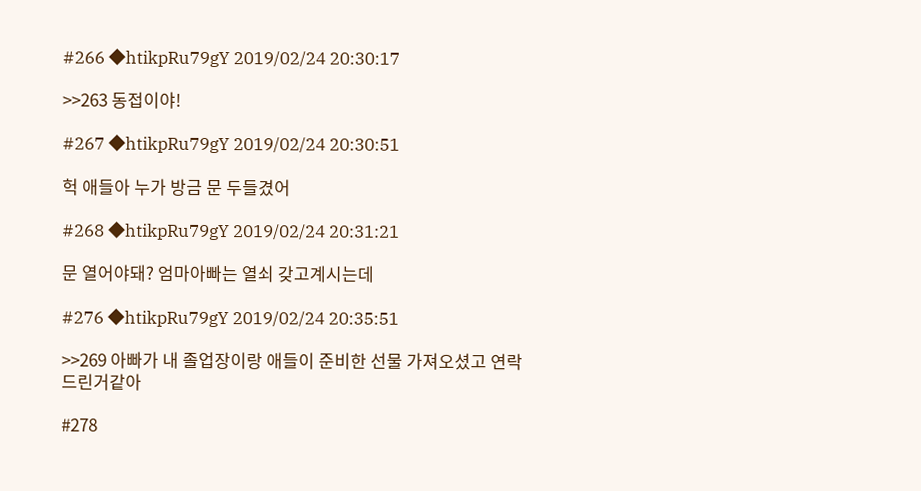#266 ◆htikpRu79gY 2019/02/24 20:30:17

>>263 동접이야!

#267 ◆htikpRu79gY 2019/02/24 20:30:51

헉 애들아 누가 방금 문 두들겼어

#268 ◆htikpRu79gY 2019/02/24 20:31:21

문 열어야돼? 엄마아빠는 열쇠 갖고계시는데

#276 ◆htikpRu79gY 2019/02/24 20:35:51

>>269 아빠가 내 졸업장이랑 애들이 준비한 선물 가져오셨고 연락 드린거같아

#278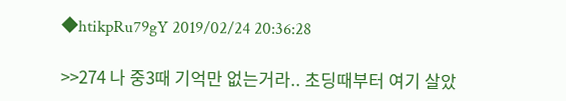◆htikpRu79gY 2019/02/24 20:36:28

>>274 나 중3때 기억만 없는거라.. 초딩때부터 여기 살았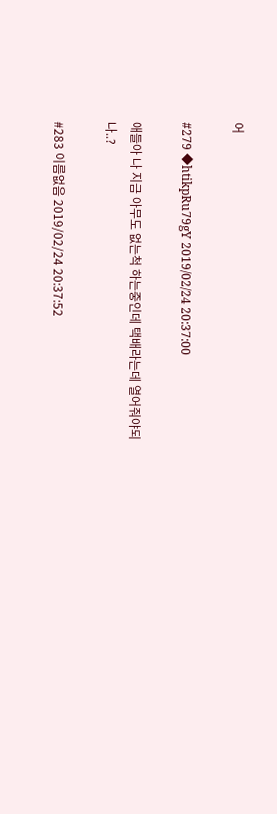어

#279 ◆htikpRu79gY 2019/02/24 20:37:00

애들아 나 지금 아무도 없는척 하는중인데 택배라는데 열어줘야되나..?

#283 이름없음 2019/02/24 20:37:52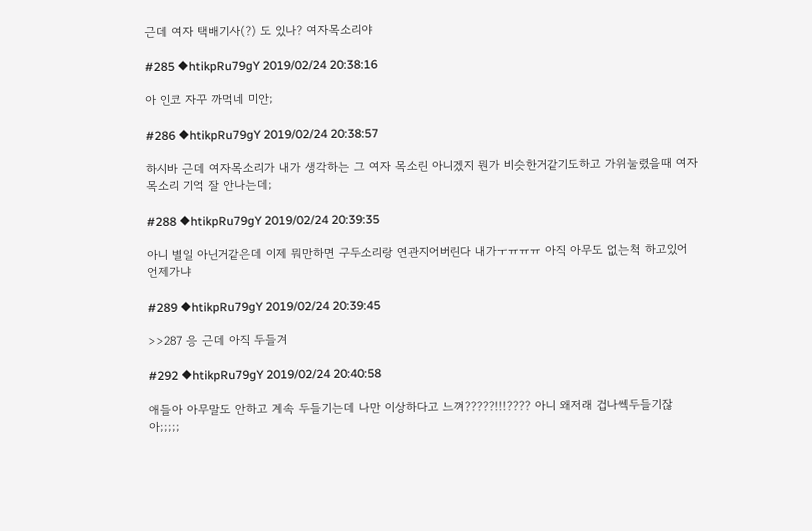근데 여자 택배기사(?) 도 있나? 여자목소리야

#285 ◆htikpRu79gY 2019/02/24 20:38:16

아 인코 자꾸 까먹네 미안;

#286 ◆htikpRu79gY 2019/02/24 20:38:57

하시바 근데 여자목소리가 내가 생각하는 그 여자 목소린 아니겠지 뭔가 비슷한거같기도하고 가위눌렸을때 여자 목소리 기억 잘 안나는데;

#288 ◆htikpRu79gY 2019/02/24 20:39:35

아니 별일 아닌거같은데 이제 뭐만하면 구두소리랑 연관지어버린다 내가ㅜㅠㅠㅠ 아직 아무도 없는척 하고있어 언제가냐

#289 ◆htikpRu79gY 2019/02/24 20:39:45

>>287 응 근데 아직 두들겨

#292 ◆htikpRu79gY 2019/02/24 20:40:58

애들아 아무말도 안하고 계속 두들기는데 나만 이상하다고 느껴?????!!!???? 아니 왜저래 겁나쎅두들기잖아;;;;;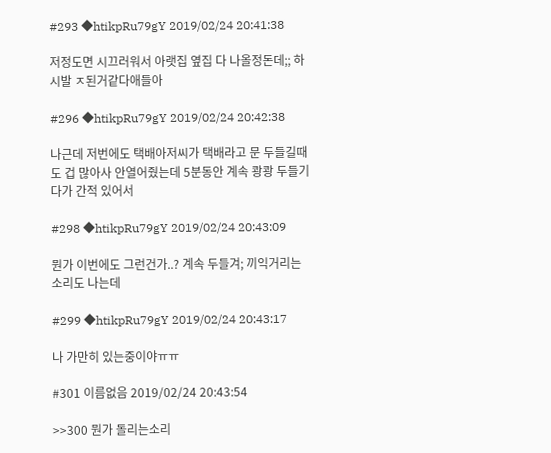#293 ◆htikpRu79gY 2019/02/24 20:41:38

저정도면 시끄러워서 아랫집 옆집 다 나올정돈데;; 하시발 ㅈ된거같다애들아

#296 ◆htikpRu79gY 2019/02/24 20:42:38

나근데 저번에도 택배아저씨가 택배라고 문 두들길때도 겁 많아사 안열어줬는데 5분동안 계속 쾅쾅 두들기다가 간적 있어서

#298 ◆htikpRu79gY 2019/02/24 20:43:09

뭔가 이번에도 그런건가..? 계속 두들겨; 끼익거리는 소리도 나는데

#299 ◆htikpRu79gY 2019/02/24 20:43:17

나 가만히 있는중이야ㅠㅠ

#301 이름없음 2019/02/24 20:43:54

>>300 뭔가 돌리는소리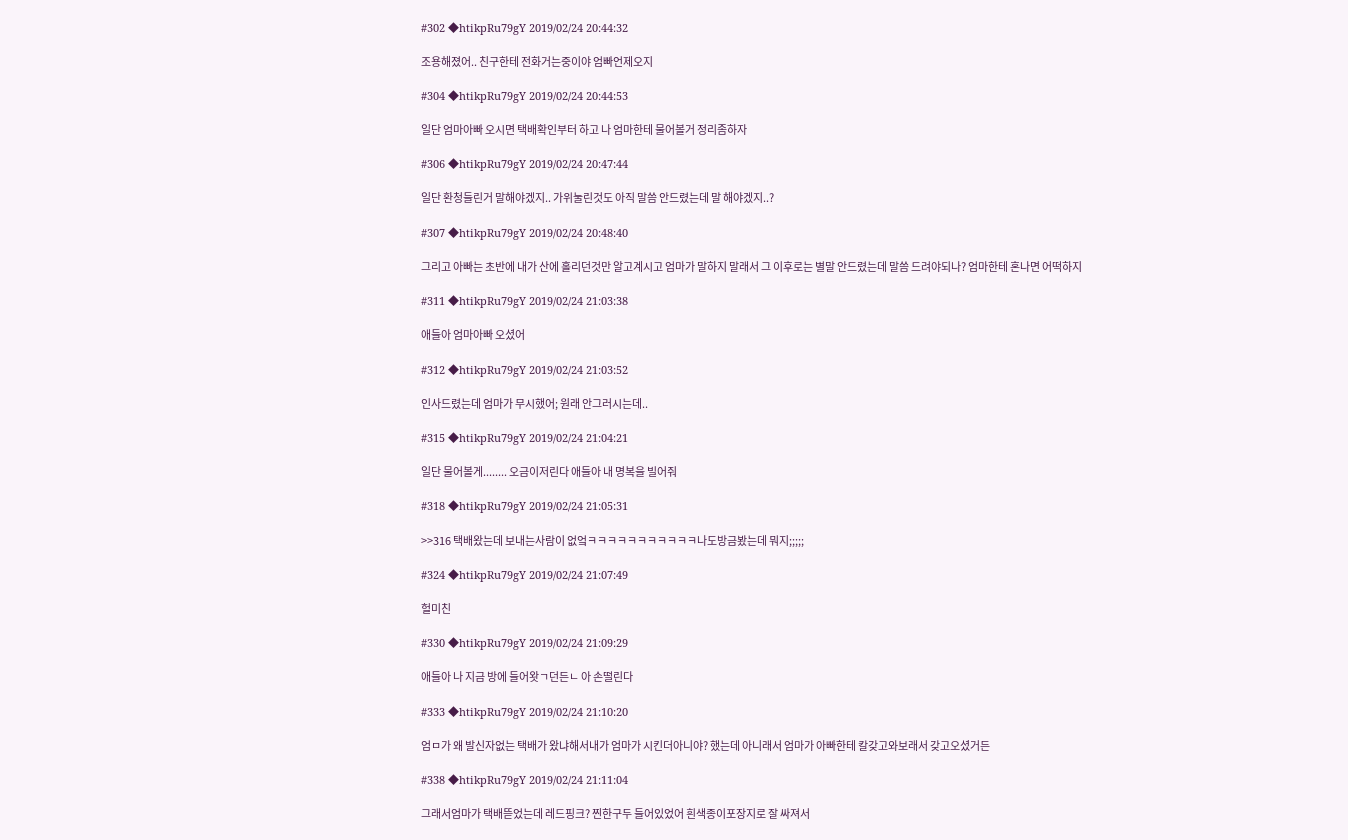#302 ◆htikpRu79gY 2019/02/24 20:44:32

조용해졌어.. 친구한테 전화거는중이야 엄빠언제오지

#304 ◆htikpRu79gY 2019/02/24 20:44:53

일단 엄마아빠 오시면 택배확인부터 하고 나 엄마한테 물어볼거 정리좀하자

#306 ◆htikpRu79gY 2019/02/24 20:47:44

일단 환청들린거 말해야겠지.. 가위눌린것도 아직 말씀 안드렸는데 말 해야겠지..?

#307 ◆htikpRu79gY 2019/02/24 20:48:40

그리고 아빠는 초반에 내가 산에 홀리던것만 알고계시고 엄마가 말하지 말래서 그 이후로는 별말 안드렸는데 말씀 드려야되나? 엄마한테 혼나면 어떡하지

#311 ◆htikpRu79gY 2019/02/24 21:03:38

애들아 엄마아빠 오셨어

#312 ◆htikpRu79gY 2019/02/24 21:03:52

인사드렸는데 엄마가 무시했어; 원래 안그러시는데..

#315 ◆htikpRu79gY 2019/02/24 21:04:21

일단 물어볼게........ 오금이저린다 애들아 내 명복을 빌어줘

#318 ◆htikpRu79gY 2019/02/24 21:05:31

>>316 택배왔는데 보내는사람이 없엌ㅋㅋㅋㅋㅋㅋㅋㅋㅋㅋㅋ나도방금봤는데 뭐지;;;;;

#324 ◆htikpRu79gY 2019/02/24 21:07:49

헐미친

#330 ◆htikpRu79gY 2019/02/24 21:09:29

애들아 나 지금 방에 들어왓ㄱ던든ㄴ 아 손떨린다

#333 ◆htikpRu79gY 2019/02/24 21:10:20

엄ㅁ가 왜 발신자없는 택배가 왔냐해서내가 엄마가 시킨더아니야? 했는데 아니래서 엄마가 아빠한테 칼갖고와보래서 갖고오셨거든

#338 ◆htikpRu79gY 2019/02/24 21:11:04

그래서엄마가 택배뜯었는데 레드핑크? 찐한구두 들어있었어 흰색종이포장지로 잘 싸져서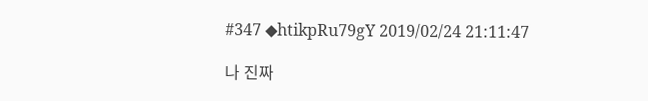#347 ◆htikpRu79gY 2019/02/24 21:11:47

나 진짜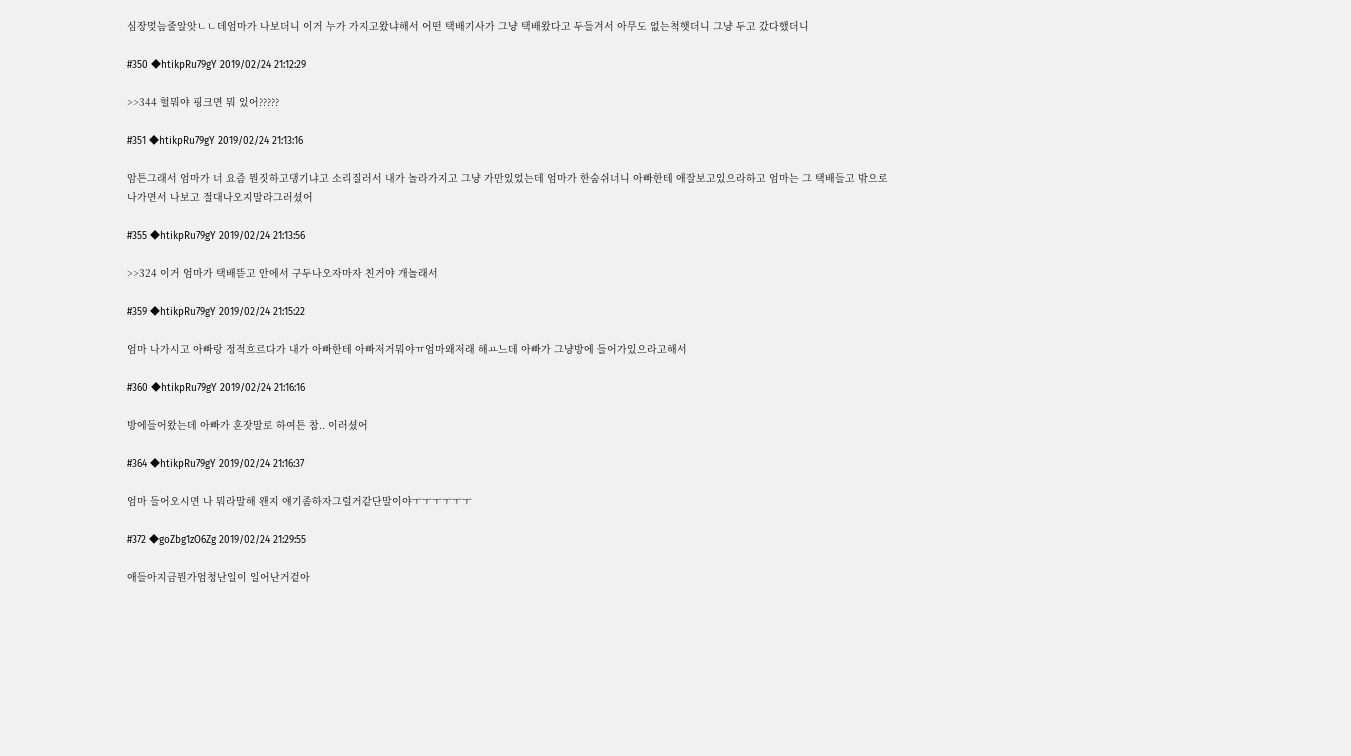심장멎늠줄알앗ㄴㄴ데엄마가 나보더니 이거 누가 가지고왔냐해서 어떤 택배기사가 그냥 택배왔다고 두들겨서 아무도 없는척햇더니 그냥 두고 갔다했더니

#350 ◆htikpRu79gY 2019/02/24 21:12:29

>>344 헐뭐야 핑크면 뭐 있어?????

#351 ◆htikpRu79gY 2019/02/24 21:13:16

암튼그래서 엄마가 너 요즘 뭔짓하고댕기냐고 소리질러서 내가 놀라가지고 그냥 가만있었는데 엄마가 한숨쉬너니 아빠한테 애잘보고있으라하고 엄마는 그 택배들고 밖으로 나가면서 나보고 절대나오지말라그러셨어

#355 ◆htikpRu79gY 2019/02/24 21:13:56

>>324 이거 엄마가 택배뜯고 안에서 구두나오자마자 친거야 개놀래서

#359 ◆htikpRu79gY 2019/02/24 21:15:22

엄마 나가시고 아빠랑 정적흐르다가 내가 아빠한테 아빠저거뭐야ㅠ엄마왜저래 해ㅛ느데 아빠가 그냥방에 들어가있으라고해서

#360 ◆htikpRu79gY 2019/02/24 21:16:16

방에들어왔는데 아빠가 혼잣말로 하여튼 참.. 이러셨어

#364 ◆htikpRu79gY 2019/02/24 21:16:37

엄마 들어오시면 나 뭐라말해 왠지 얘기좀하자그럴거같단말이야ㅜㅜㅜㅜㅜㅜ

#372 ◆goZbg1zO6Zg 2019/02/24 21:29:55

애들아지금뭔가엄청난일이 일어난거겉아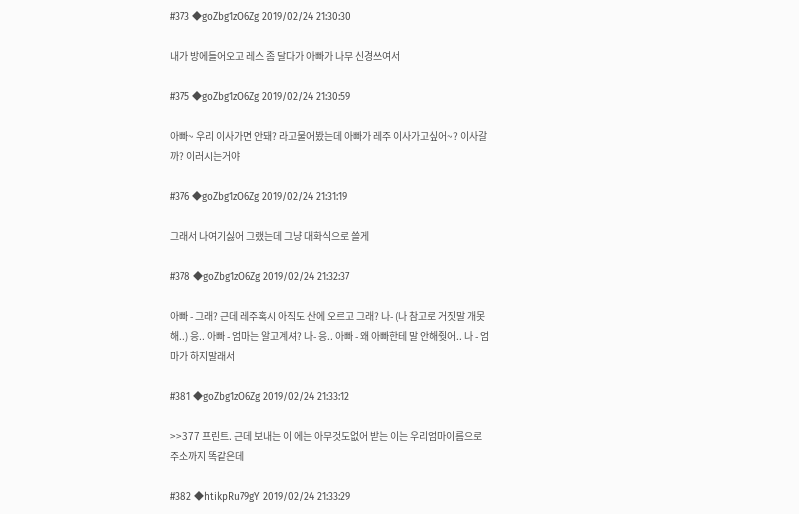#373 ◆goZbg1zO6Zg 2019/02/24 21:30:30

내가 방에들어오고 레스 좀 달다가 아빠가 나무 신경쓰여서

#375 ◆goZbg1zO6Zg 2019/02/24 21:30:59

아빠~ 우리 이사가면 안돼? 라고물어봤는데 아빠가 레주 이사가고싶어~? 이사갈까? 이러시는거야

#376 ◆goZbg1zO6Zg 2019/02/24 21:31:19

그래서 나여기싫어 그랬는데 그냥 대화식으로 쓸게

#378 ◆goZbg1zO6Zg 2019/02/24 21:32:37

아빠 - 그래? 근데 레주혹시 아직도 산에 오르고 그래? 나- (나 참고로 거짓말 개못해..) 응.. 아빠 - 엄마는 알고계셔? 나- 응.. 아빠 - 왜 아빠한테 말 안해줫어.. 나 - 엄마가 하지말래서

#381 ◆goZbg1zO6Zg 2019/02/24 21:33:12

>>377 프린트. 근데 보내는 이 에는 아무것도없어 받는 이는 우리엄마이름으로 주소까지 똑같은데

#382 ◆htikpRu79gY 2019/02/24 21:33:29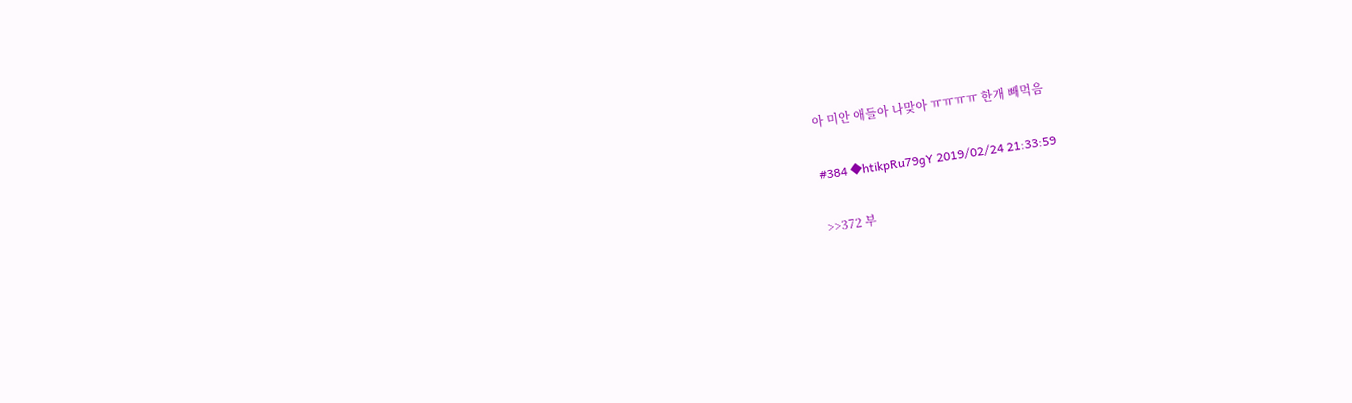아 미안 애들아 나맞아 ㅠㅠㅠㅠ 한개 빼먹음

#384 ◆htikpRu79gY 2019/02/24 21:33:59

>>372 부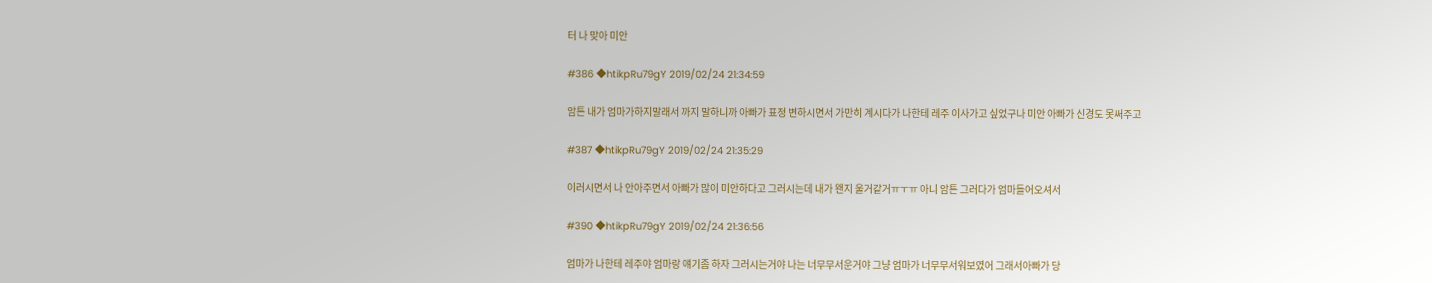터 나 맞아 미안

#386 ◆htikpRu79gY 2019/02/24 21:34:59

암튼 내가 엄마가하지말래서 까지 말하니까 아빠가 표정 변하시면서 가만히 계시다가 나한테 레주 이사가고 싶었구나 미안 아빠가 신경도 못써주고

#387 ◆htikpRu79gY 2019/02/24 21:35:29

이러시면서 나 안아주면서 아빠가 많이 미안하다고 그러시는데 내가 왠지 울거같거ㅠㅜㅠ 아니 암튼 그러다가 엄마들어오셔서

#390 ◆htikpRu79gY 2019/02/24 21:36:56

엄마가 나한테 레주야 엄마랑 얘기좀 하자 그러시는거야 나는 너무무서운거야 그냥 엄마가 너무무서워보였어 그래서아빠가 당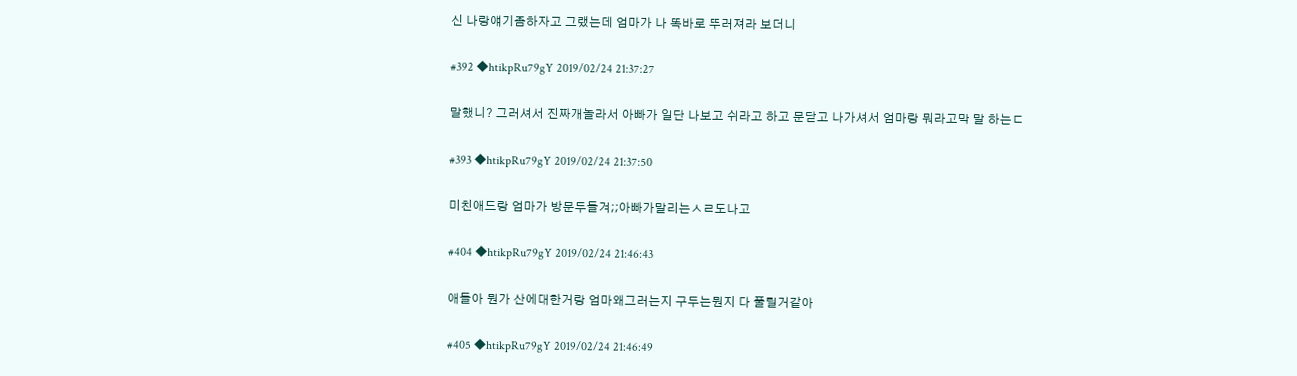신 나랑얘기좀하자고 그랬는데 엄마가 나 똑바로 뚜러져라 보더니

#392 ◆htikpRu79gY 2019/02/24 21:37:27

말했니? 그러셔서 진짜개놀라서 아빠가 일단 나보고 쉬라고 하고 문닫고 나가셔서 엄마랑 뭐라고막 말 하는ㄷ

#393 ◆htikpRu79gY 2019/02/24 21:37:50

미친애드랑 엄마가 방문두들겨;;아빠가말리는ㅅㄹ도나고

#404 ◆htikpRu79gY 2019/02/24 21:46:43

애들아 뭔가 산에대한거랑 엄마왜그러는지 구두는뭔지 다 풀릴거같아

#405 ◆htikpRu79gY 2019/02/24 21:46:49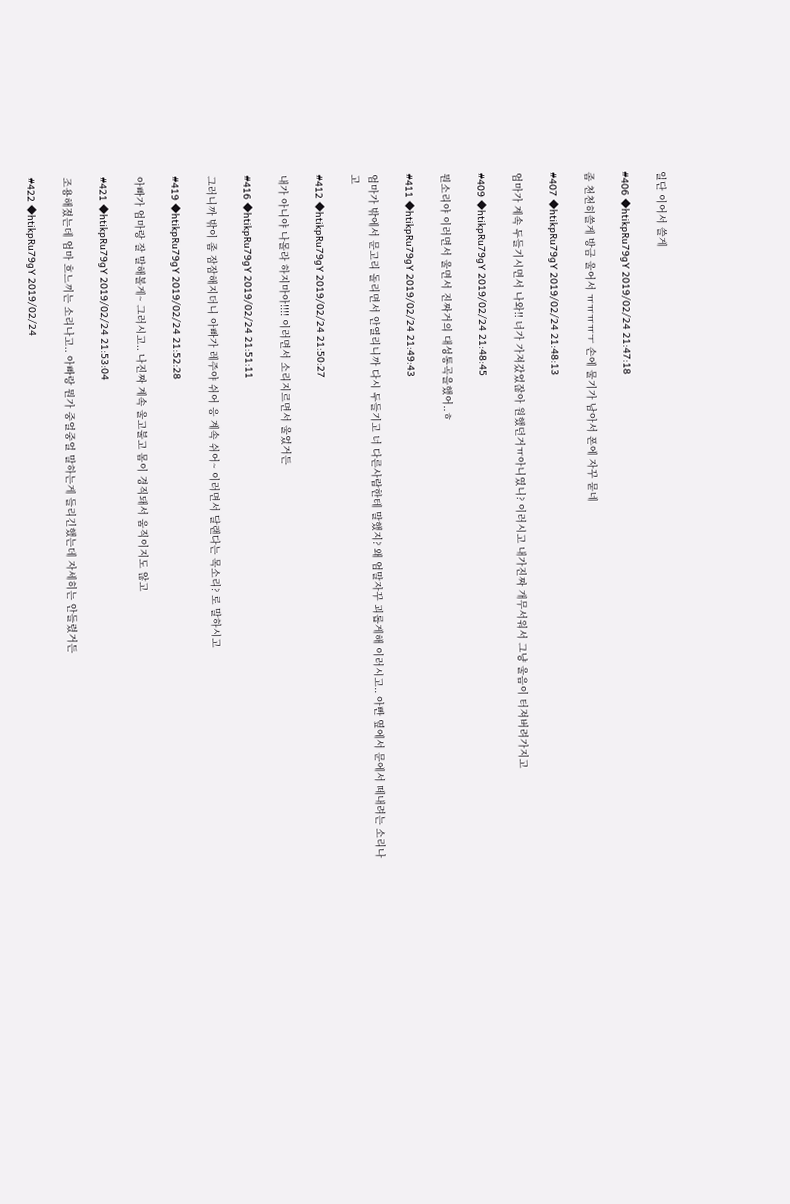일단 이어서 쓸게

#406 ◆htikpRu79gY 2019/02/24 21:47:18

좀 천천히쓸게 방금 울어서 ㅠㅠㅠㅠㅜ 손에 물기가 남아서 폰에 자꾸 묻네

#407 ◆htikpRu79gY 2019/02/24 21:48:13

엄마가 계속 두들기시면서 나와!! 너가 가져갔었잖아 원했던거ㅠ아니였니? 이러시고 내가진짜 개무서워서 그냥 울음이 터져버려가지고

#409 ◆htikpRu79gY 2019/02/24 21:48:45

뭔소리야 이러면서 울면서 진짜거의 대성통곡을했어..ㅎ

#411 ◆htikpRu79gY 2019/02/24 21:49:43

엄마가 밖에서 문고리 돌리면서 안열리니까 다시 두들기고 너 다른사람한테 말했지? 왜 엄말자꾸 괴롭게해 이러시고.. 아빤 옆에서 문에서 떼내려는 소리나고

#412 ◆htikpRu79gY 2019/02/24 21:50:27

내가 아니야 나몰라 하지마아!!!! 이러면서 소리지르면서 울었거든

#416 ◆htikpRu79gY 2019/02/24 21:51:11

그러니까 밖이 좀 잠잠해지더니 아빠가 레주야 쉬어 응 계속 쉬어~ 이러면서 달랜다는 목소리? 로 말하시고

#419 ◆htikpRu79gY 2019/02/24 21:52:28

아빠가 엄마랑 잘 말해볼게~ 그러시고.. 나진짜 계속 울고불고 몸이 경직돼서 움직이지도 않고

#421 ◆htikpRu79gY 2019/02/24 21:53:04

조용해졌는데 엄마 흐느끼는 소리나고.. 아빠랑 뭔가 중얼중얼 말하는게 들리긴했는데 자세히는 안들렸거든

#422 ◆htikpRu79gY 2019/02/24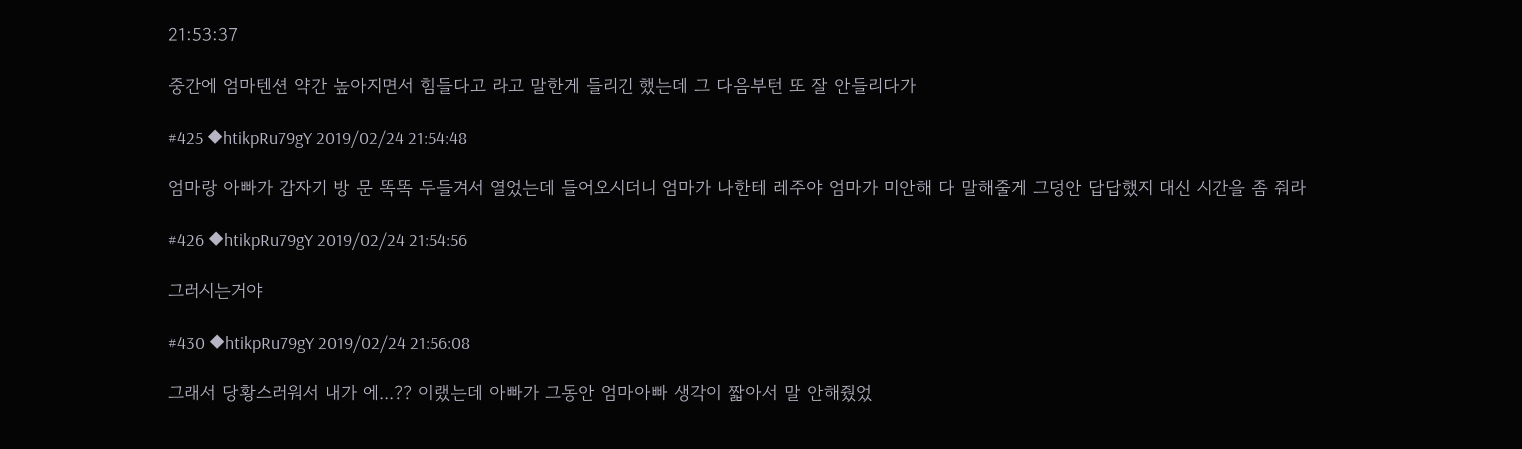21:53:37

중간에 엄마텐션 약간 높아지면서 힘들다고 라고 말한게 들리긴 했는데 그 다음부턴 또 잘 안들리다가

#425 ◆htikpRu79gY 2019/02/24 21:54:48

엄마랑 아빠가 갑자기 방 문 똑똑 두들겨서 열었는데 들어오시더니 엄마가 나한테 레주야 엄마가 미안해 다 말해줄게 그덩안 답답했지 대신 시간을 좀 줘라

#426 ◆htikpRu79gY 2019/02/24 21:54:56

그러시는거야

#430 ◆htikpRu79gY 2019/02/24 21:56:08

그래서 당황스러워서 내가 에...?? 이랬는데 아빠가 그동안 엄마아빠 생각이 짧아서 말 안해줬었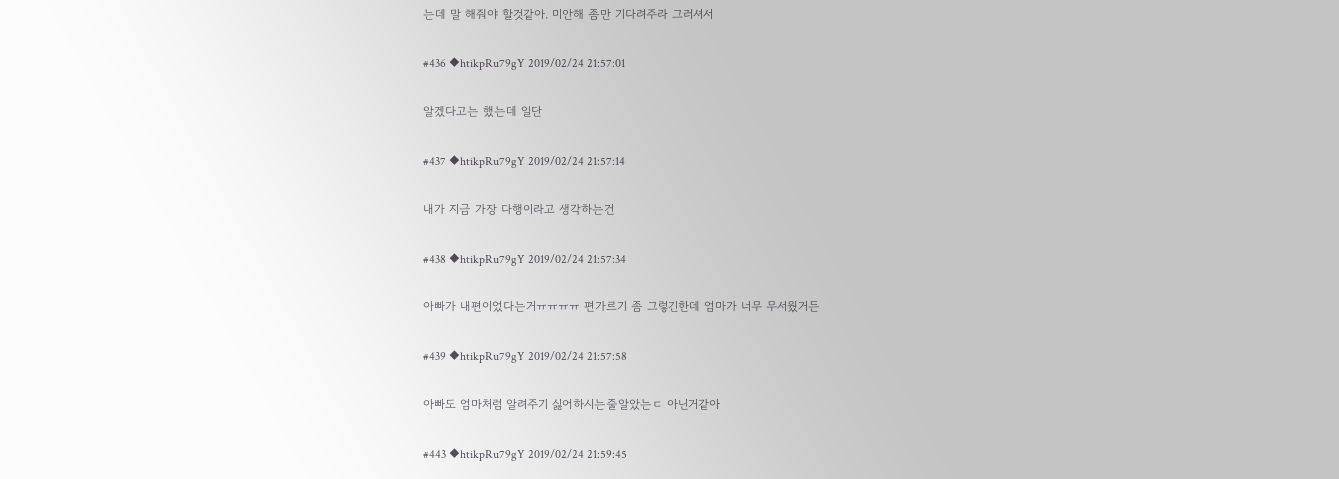는데 말 해줘야 할것같아. 미안해 좀만 기다려주라 그러셔서

#436 ◆htikpRu79gY 2019/02/24 21:57:01

알겠다고는 했는데 일단

#437 ◆htikpRu79gY 2019/02/24 21:57:14

내가 지금 가장 다행이라고 생각하는건

#438 ◆htikpRu79gY 2019/02/24 21:57:34

아빠가 내편이었다는거ㅠㅠㅠㅠ 편가르기 좀 그렇긴한데 엄마가 너무 무서웠거든

#439 ◆htikpRu79gY 2019/02/24 21:57:58

아빠도 엄마처럼 알려주기 싫어하시는줄알았는ㄷ 아닌거같아

#443 ◆htikpRu79gY 2019/02/24 21:59:45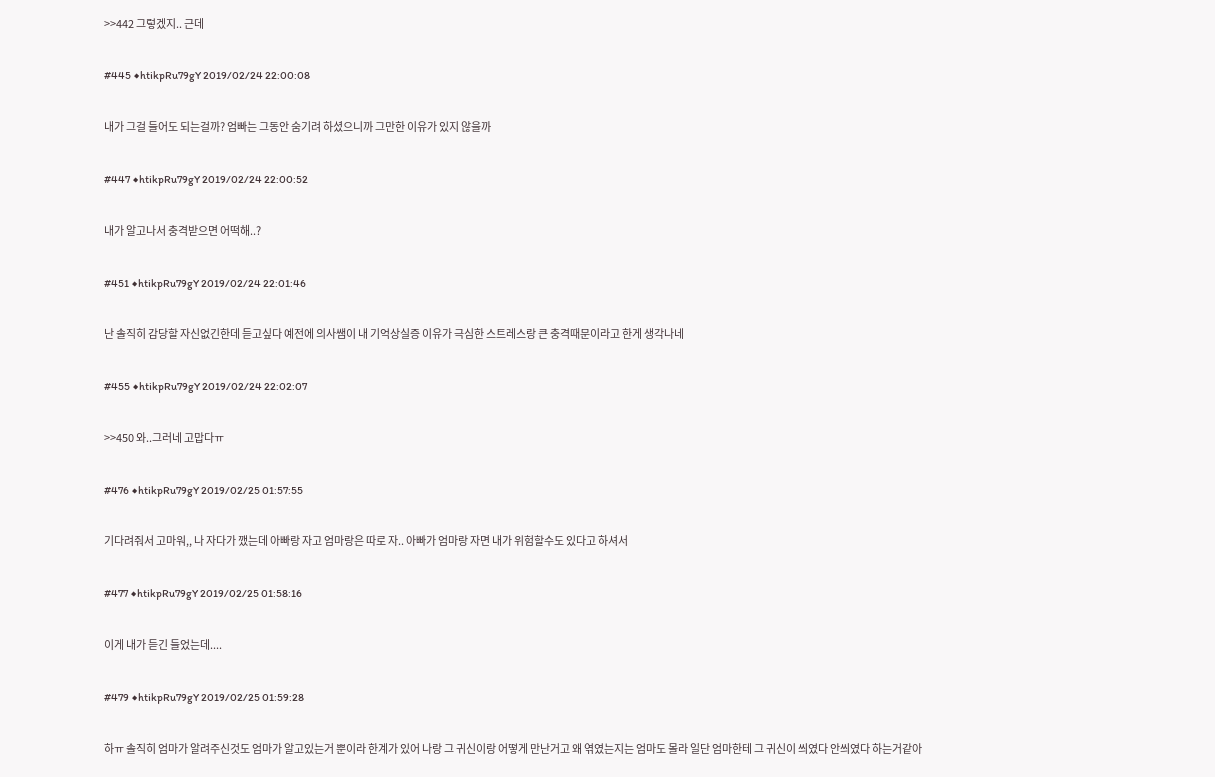>>442 그렇겠지.. 근데

#445 ◆htikpRu79gY 2019/02/24 22:00:08

내가 그걸 들어도 되는걸까? 엄빠는 그동안 숨기려 하셨으니까 그만한 이유가 있지 않을까

#447 ◆htikpRu79gY 2019/02/24 22:00:52

내가 알고나서 충격받으면 어떡해..?

#451 ◆htikpRu79gY 2019/02/24 22:01:46

난 솔직히 감당할 자신없긴한데 듣고싶다 예전에 의사쌤이 내 기억상실증 이유가 극심한 스트레스랑 큰 충격때문이라고 한게 생각나네

#455 ◆htikpRu79gY 2019/02/24 22:02:07

>>450 와..그러네 고맙다ㅠ

#476 ◆htikpRu79gY 2019/02/25 01:57:55

기다려줘서 고마워,, 나 자다가 깼는데 아빠랑 자고 엄마랑은 따로 자.. 아빠가 엄마랑 자면 내가 위험할수도 있다고 하셔서

#477 ◆htikpRu79gY 2019/02/25 01:58:16

이게 내가 듣긴 들었는데....

#479 ◆htikpRu79gY 2019/02/25 01:59:28

하ㅠ 솔직히 엄마가 알려주신것도 엄마가 알고있는거 뿐이라 한계가 있어 나랑 그 귀신이랑 어떻게 만난거고 왜 엮였는지는 엄마도 몰라 일단 엄마한테 그 귀신이 씌였다 안씌였다 하는거같아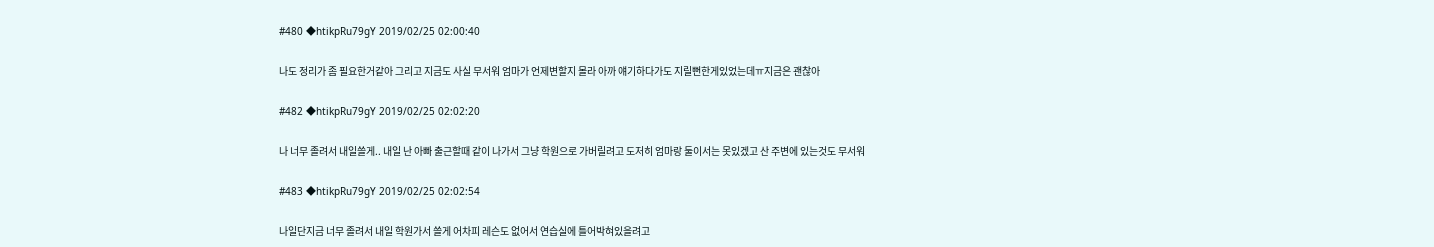#480 ◆htikpRu79gY 2019/02/25 02:00:40

나도 정리가 좀 필요한거같아 그리고 지금도 사실 무서워 엄마가 언제변할지 몰라 아까 얘기하다가도 지릴뻔한게있었는데ㅠ지금은 괜찮아

#482 ◆htikpRu79gY 2019/02/25 02:02:20

나 너무 졸려서 내일쓸게.. 내일 난 아빠 출근할때 같이 나가서 그냥 학원으로 가버릴려고 도저히 엄마랑 둘이서는 못있겠고 산 주변에 있는것도 무서워

#483 ◆htikpRu79gY 2019/02/25 02:02:54

나일단지금 너무 졸려서 내일 학원가서 쓸게 어차피 레슨도 없어서 연습실에 틀어박혀있을려고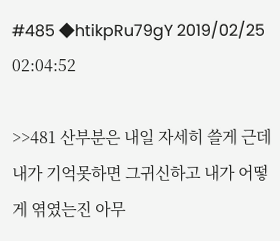#485 ◆htikpRu79gY 2019/02/25 02:04:52

>>481 산부분은 내일 자세히 쓸게 근데 내가 기억못하면 그귀신하고 내가 어떻게 엮였는진 아무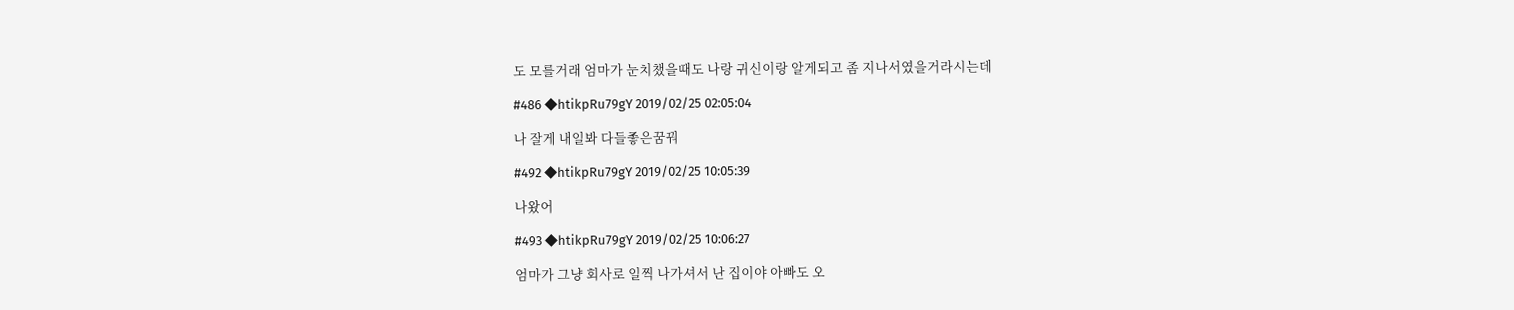도 모를거래 엄마가 눈치챘을때도 나랑 귀신이랑 알게되고 좀 지나서였을거라시는데

#486 ◆htikpRu79gY 2019/02/25 02:05:04

나 잘게 내일봐 다들좋은꿈꿔

#492 ◆htikpRu79gY 2019/02/25 10:05:39

나왔어

#493 ◆htikpRu79gY 2019/02/25 10:06:27

엄마가 그냥 회사로 일찍 나가셔서 난 집이야 아빠도 오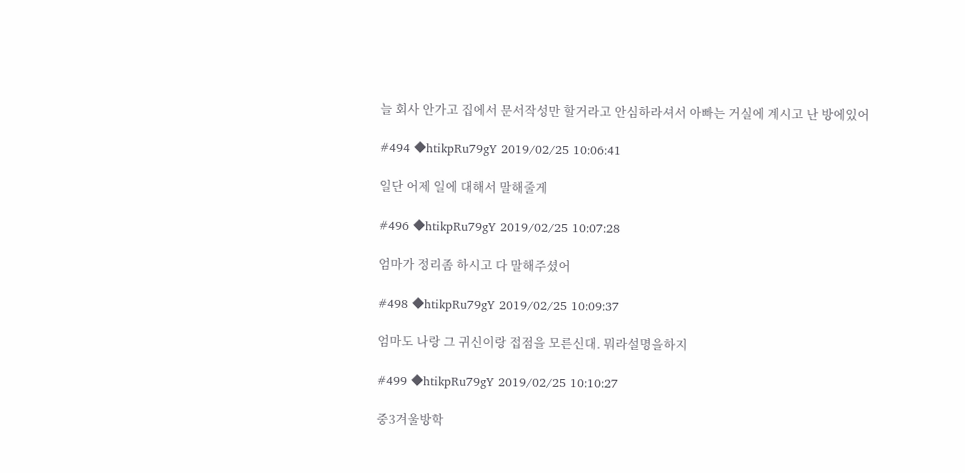늘 회사 안가고 집에서 문서작성만 할거라고 안심하라셔서 아빠는 거실에 계시고 난 방에있어

#494 ◆htikpRu79gY 2019/02/25 10:06:41

일단 어제 일에 대해서 말해줄게

#496 ◆htikpRu79gY 2019/02/25 10:07:28

엄마가 정리좀 하시고 다 말해주셨어

#498 ◆htikpRu79gY 2019/02/25 10:09:37

엄마도 나랑 그 귀신이랑 접점을 모른신대. 뭐라설명을하지

#499 ◆htikpRu79gY 2019/02/25 10:10:27

중3겨울방학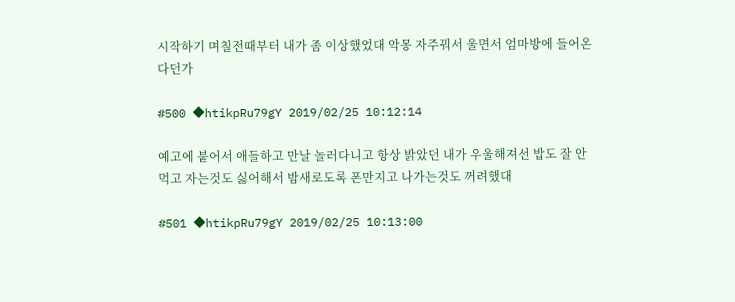시작하기 며칠전때부터 내가 좀 이상했었대 악몽 자주꿔서 울면서 엄마방에 들어온다던가

#500 ◆htikpRu79gY 2019/02/25 10:12:14

예고에 붙어서 애들하고 만날 놀러다니고 항상 밝았던 내가 우울해져선 밥도 잘 안먹고 자는것도 싫어해서 밤새로도록 폰만지고 나가는것도 꺼려했대

#501 ◆htikpRu79gY 2019/02/25 10:13:00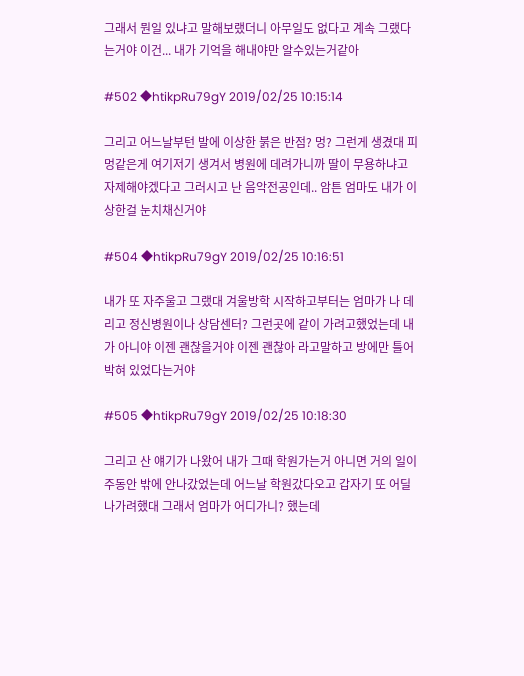그래서 뭔일 있냐고 말해보랬더니 아무일도 없다고 계속 그랬다는거야 이건... 내가 기억을 해내야만 알수있는거같아

#502 ◆htikpRu79gY 2019/02/25 10:15:14

그리고 어느날부턴 발에 이상한 붉은 반점? 멍? 그런게 생겼대 피멍같은게 여기저기 생겨서 병원에 데려가니까 딸이 무용하냐고 자제해야겠다고 그러시고 난 음악전공인데.. 암튼 엄마도 내가 이상한걸 눈치채신거야

#504 ◆htikpRu79gY 2019/02/25 10:16:51

내가 또 자주울고 그랬대 겨울방학 시작하고부터는 엄마가 나 데리고 정신병원이나 상담센터? 그런곳에 같이 가려고했었는데 내가 아니야 이젠 괜찮을거야 이젠 괜찮아 라고말하고 방에만 틀어박혀 있었다는거야

#505 ◆htikpRu79gY 2019/02/25 10:18:30

그리고 산 얘기가 나왔어 내가 그때 학원가는거 아니면 거의 일이주동안 밖에 안나갔었는데 어느날 학원갔다오고 갑자기 또 어딜 나가려했대 그래서 엄마가 어디가니? 했는데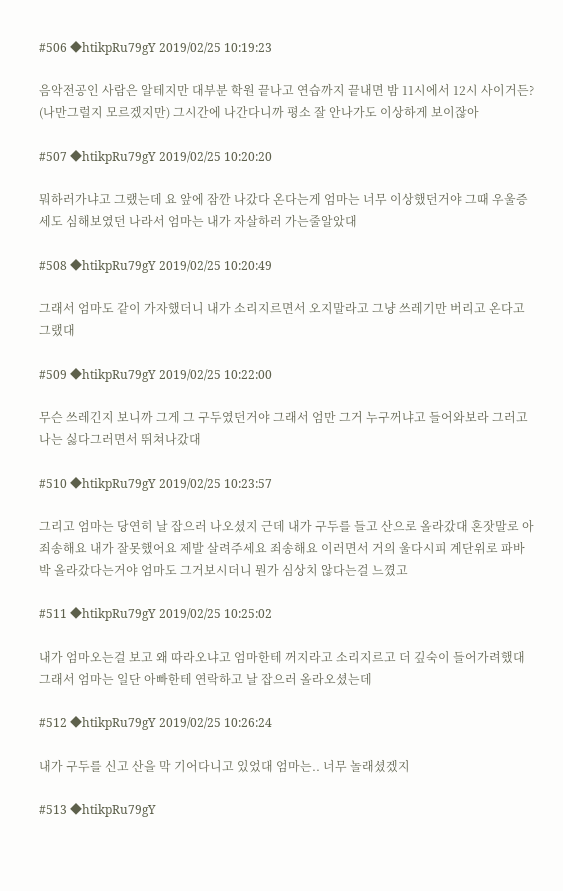#506 ◆htikpRu79gY 2019/02/25 10:19:23

음악전공인 사람은 알테지만 대부분 학원 끝나고 연습까지 끝내면 밤 11시에서 12시 사이거든? (나만그럴지 모르겠지만) 그시간에 나간다니까 평소 잘 안나가도 이상하게 보이잖아

#507 ◆htikpRu79gY 2019/02/25 10:20:20

뭐하러가냐고 그랬는데 요 앞에 잠깐 나갔다 온다는게 엄마는 너무 이상했던거야 그때 우울증세도 심해보였던 나라서 엄마는 내가 자살하러 가는줄알았대

#508 ◆htikpRu79gY 2019/02/25 10:20:49

그래서 엄마도 같이 가자했더니 내가 소리지르면서 오지말라고 그냥 쓰레기만 버리고 온다고 그랬대

#509 ◆htikpRu79gY 2019/02/25 10:22:00

무슨 쓰레긴지 보니까 그게 그 구두였던거야 그래서 엄만 그거 누구꺼냐고 들어와보라 그러고 나는 싫다그러면서 뛰쳐나갔대

#510 ◆htikpRu79gY 2019/02/25 10:23:57

그리고 엄마는 당연히 날 잡으러 나오셨지 근데 내가 구두를 들고 산으로 올라갔대 혼잣말로 아 죄송해요 내가 잘못했어요 제발 살려주세요 죄송해요 이러면서 거의 울다시피 계단위로 파바박 올라갔다는거야 엄마도 그거보시더니 뭔가 심상치 않다는걸 느꼈고

#511 ◆htikpRu79gY 2019/02/25 10:25:02

내가 엄마오는걸 보고 왜 따라오냐고 엄마한테 꺼지라고 소리지르고 더 깊숙이 들어가려했대 그래서 엄마는 일단 아빠한테 연락하고 날 잡으러 올라오셨는데

#512 ◆htikpRu79gY 2019/02/25 10:26:24

내가 구두를 신고 산을 막 기어다니고 있었대 엄마는.. 너무 놀래셨겠지

#513 ◆htikpRu79gY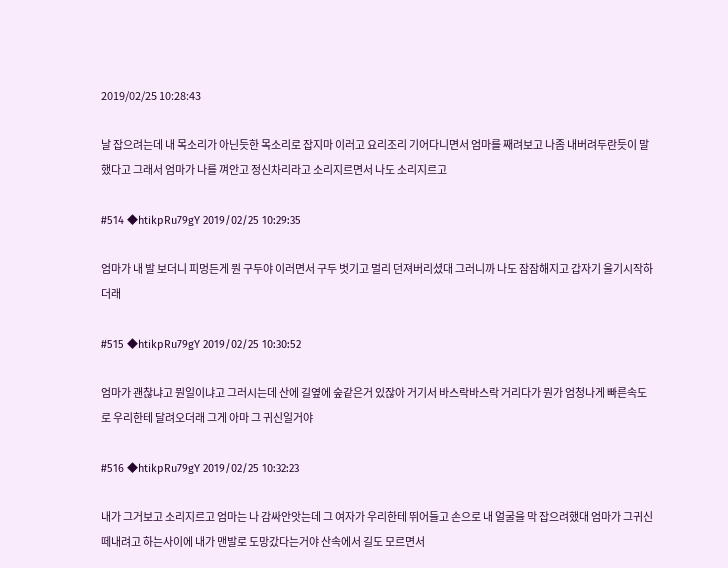2019/02/25 10:28:43

날 잡으려는데 내 목소리가 아닌듯한 목소리로 잡지마 이러고 요리조리 기어다니면서 엄마를 째려보고 나좀 내버려두란듯이 말했다고 그래서 엄마가 나를 껴안고 정신차리라고 소리지르면서 나도 소리지르고

#514 ◆htikpRu79gY 2019/02/25 10:29:35

엄마가 내 발 보더니 피멍든게 뭔 구두야 이러면서 구두 벗기고 멀리 던져버리셨대 그러니까 나도 잠잠해지고 갑자기 울기시작하더래

#515 ◆htikpRu79gY 2019/02/25 10:30:52

엄마가 괜찮냐고 뭔일이냐고 그러시는데 산에 길옆에 숲같은거 있잖아 거기서 바스락바스락 거리다가 뭔가 엄청나게 빠른속도로 우리한테 달려오더래 그게 아마 그 귀신일거야

#516 ◆htikpRu79gY 2019/02/25 10:32:23

내가 그거보고 소리지르고 엄마는 나 감싸안앗는데 그 여자가 우리한테 뛰어들고 손으로 내 얼굴을 막 잡으려했대 엄마가 그귀신 떼내려고 하는사이에 내가 맨발로 도망갔다는거야 산속에서 길도 모르면서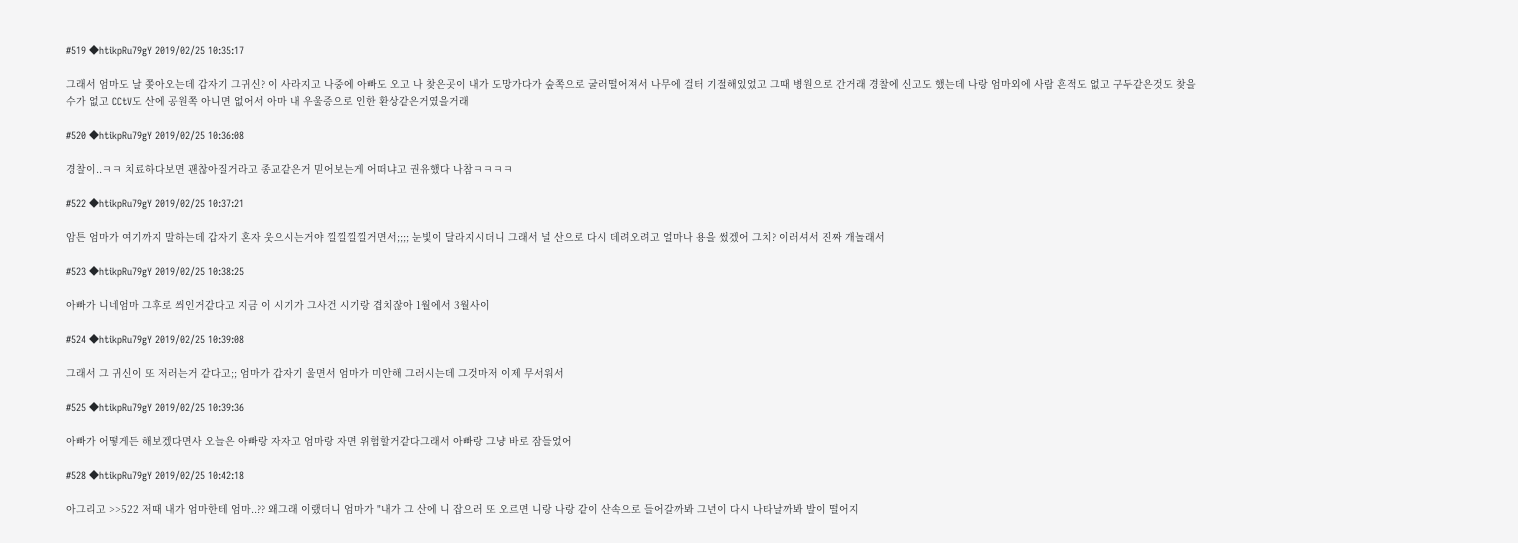#519 ◆htikpRu79gY 2019/02/25 10:35:17

그래서 엄마도 날 쫒아오는데 갑자기 그귀신? 이 사라지고 나중에 아빠도 오고 나 찾은곳이 내가 도망가다가 숲쪽으로 굴러떨어져서 나무에 걸터 기절해있었고 그때 병원으로 간거래 경찰에 신고도 했는데 나랑 엄마외에 사람 흔적도 없고 구두같은것도 찾을수가 없고 CCtV도 산에 공원쪽 아니면 없어서 아마 내 우울증으로 인한 환상같은거였을거래

#520 ◆htikpRu79gY 2019/02/25 10:36:08

경찰이..ㅋㅋ 치료하다보면 괜찮아질거라고 종교같은거 믿어보는게 어떠냐고 권유했다 나참ㅋㅋㅋㅋ

#522 ◆htikpRu79gY 2019/02/25 10:37:21

암튼 엄마가 여기까지 말하는데 갑자기 혼자 웃으시는거야 낄낄낄낄거면서;;;; 눈빛이 달라지시더니 그래서 널 산으로 다시 데려오려고 얼마나 용을 썼겠어 그치? 이러셔서 진짜 개놀래서

#523 ◆htikpRu79gY 2019/02/25 10:38:25

아빠가 니네엄마 그후로 씌인거같다고 지금 이 시기가 그사건 시기랑 겹치잖아 1월에서 3월사이

#524 ◆htikpRu79gY 2019/02/25 10:39:08

그래서 그 귀신이 또 저러는거 같다고;; 엄마가 갑자기 울면서 엄마가 미안해 그러시는데 그것마저 이제 무서워서

#525 ◆htikpRu79gY 2019/02/25 10:39:36

아빠가 어떻게든 해보겠다면사 오늘은 아빠랑 자자고 엄마랑 자면 위험할거같다그래서 아빠랑 그냥 바로 잠들었어

#528 ◆htikpRu79gY 2019/02/25 10:42:18

아그리고 >>522 저때 내가 엄마한테 엄마..?? 왜그래 이랬더니 엄마가 "내가 그 산에 니 잡으러 또 오르면 니랑 나랑 같이 산속으로 들어갈까봐 그년이 다시 나타날까봐 발이 떨어지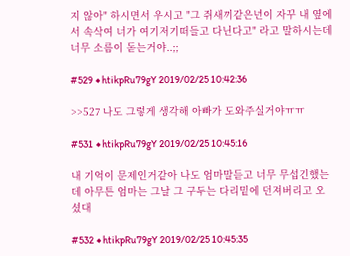지 않아" 하시면서 우시고 "그 쥐새끼같은년이 자꾸 내 옆에서 속삭여 너가 여기저기떠들고 다닌다고" 라고 말하시는데 너무 소름이 돋는거야..;;

#529 ◆htikpRu79gY 2019/02/25 10:42:36

>>527 나도 그렇게 생각해 아빠가 도와주실거야ㅠㅠ

#531 ◆htikpRu79gY 2019/02/25 10:45:16

내 기억이 문제인거같아 나도 엄마말듣고 너무 무섭긴했는데 아무튼 엄마는 그날 그 구두는 다리밑에 던져버리고 오셨대

#532 ◆htikpRu79gY 2019/02/25 10:45:35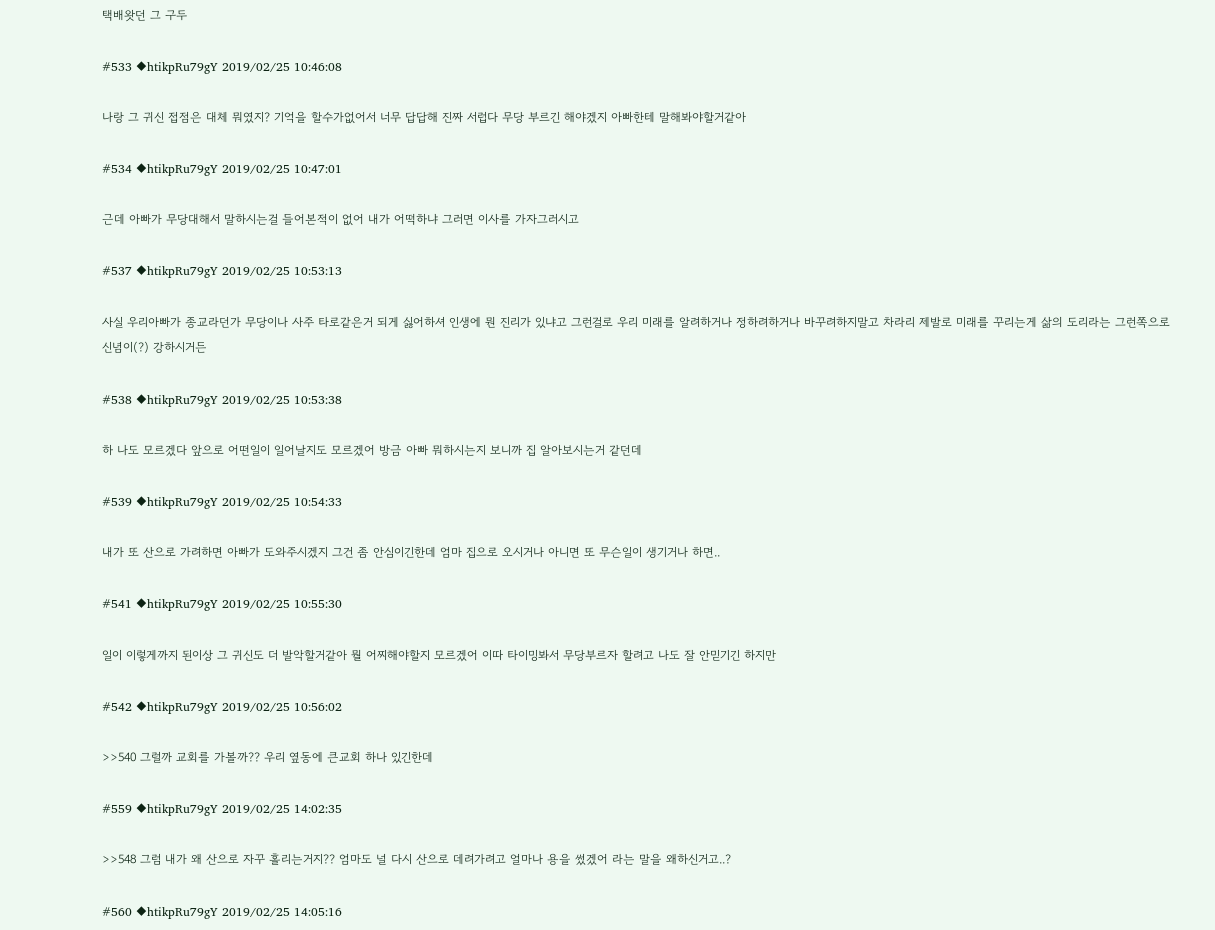택배왓던 그 구두

#533 ◆htikpRu79gY 2019/02/25 10:46:08

나랑 그 귀신 접점은 대체 뭐였지? 기억을 할수가없어서 너무 답답해 진짜 서럽다 무당 부르긴 해야겠지 아빠한테 말해봐야할거같아

#534 ◆htikpRu79gY 2019/02/25 10:47:01

근데 아빠가 무당대해서 말하시는걸 들어본적이 없어 내가 어떡하냐 그러면 이사를 가자그러시고

#537 ◆htikpRu79gY 2019/02/25 10:53:13

사실 우리아빠가 종교라던가 무당이나 사주 타로같은거 되게 싫어하셔 인생에 뭔 진리가 있냐고 그런걸로 우리 미래를 알려하거나 정하려하거나 바꾸려하지말고 차라리 제발로 미래를 꾸리는게 삶의 도리라는 그런쪽으로 신념이(?) 강하시거든

#538 ◆htikpRu79gY 2019/02/25 10:53:38

하 나도 모르겠다 앞으로 어떤일이 일어날지도 모르겠어 방금 아빠 뭐하시는지 보니까 집 알아보시는거 같던데

#539 ◆htikpRu79gY 2019/02/25 10:54:33

내가 또 산으로 가려하면 아빠가 도와주시겠지 그건 좀 안심이긴한데 엄마 집으로 오시거나 아니면 또 무슨일이 생기거나 하면..

#541 ◆htikpRu79gY 2019/02/25 10:55:30

일이 이렇게까지 된이상 그 귀신도 더 발악할거같아 뭘 어찌해야할지 모르겠어 이따 타이밍봐서 무당부르자 할려고 나도 잘 안믿기긴 하지만

#542 ◆htikpRu79gY 2019/02/25 10:56:02

>>540 그럴까 교회를 가볼까?? 우리 옆동에 큰교회 하나 있긴한데

#559 ◆htikpRu79gY 2019/02/25 14:02:35

>>548 그럼 내가 왜 산으로 자꾸 홀리는거지?? 엄마도 널 다시 산으로 데려가려고 얼마나 용을 썼겠어 라는 말을 왜하신거고..?

#560 ◆htikpRu79gY 2019/02/25 14:05:16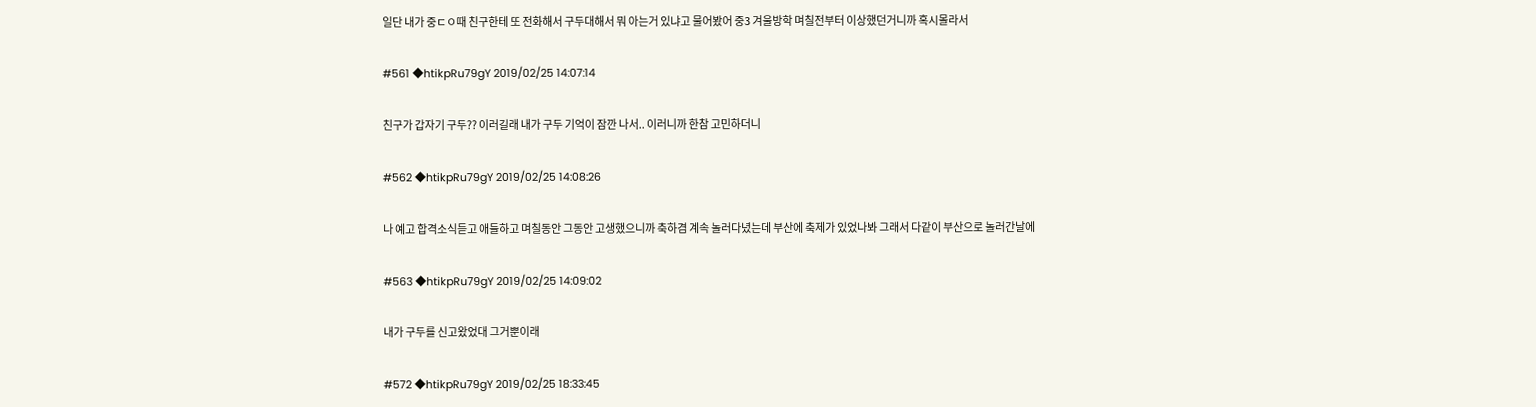일단 내가 중ㄷㅇ때 친구한테 또 전화해서 구두대해서 뭐 아는거 있냐고 물어봤어 중3 겨울방학 며칠전부터 이상했던거니까 혹시몰라서

#561 ◆htikpRu79gY 2019/02/25 14:07:14

친구가 갑자기 구두?? 이러길래 내가 구두 기억이 잠깐 나서.. 이러니까 한참 고민하더니

#562 ◆htikpRu79gY 2019/02/25 14:08:26

나 예고 합격소식듣고 애들하고 며칠동안 그동안 고생했으니까 축하겸 계속 놀러다녔는데 부산에 축제가 있었나봐 그래서 다같이 부산으로 놀러간날에

#563 ◆htikpRu79gY 2019/02/25 14:09:02

내가 구두를 신고왔었대 그거뿐이래

#572 ◆htikpRu79gY 2019/02/25 18:33:45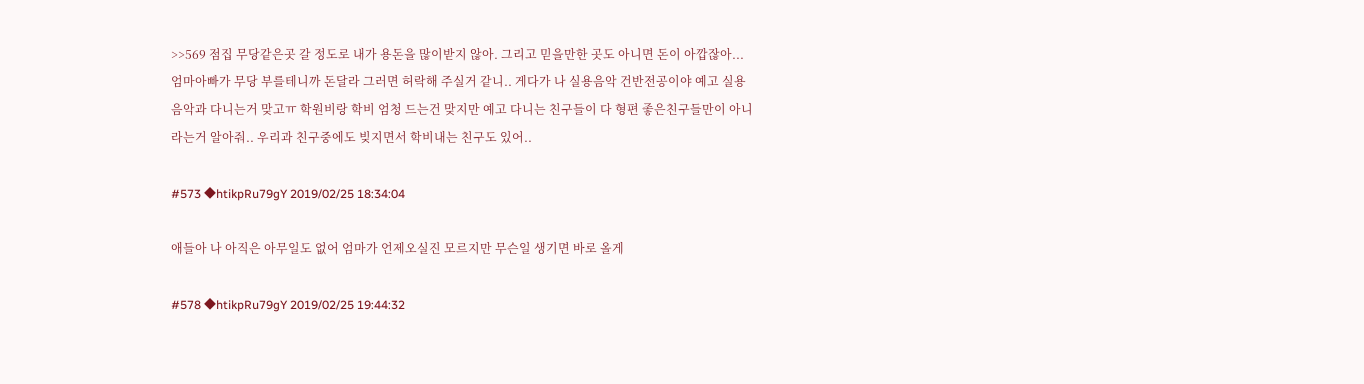>>569 점집 무당같은곳 갈 정도로 내가 용돈을 많이받지 않아. 그리고 믿을만한 곳도 아니면 돈이 아깝잖아... 엄마아빠가 무당 부를테니까 돈달라 그러면 허락해 주실거 같니.. 게다가 나 실용음악 건반전공이야 예고 실용음악과 다니는거 맞고ㅠ 학원비랑 학비 엄청 드는건 맞지만 예고 다니는 친구들이 다 형편 좋은친구들만이 아니라는거 알아줘.. 우리과 친구중에도 빚지면서 학비내는 친구도 있어..

#573 ◆htikpRu79gY 2019/02/25 18:34:04

애들아 나 아직은 아무일도 없어 엄마가 언제오실진 모르지만 무슨일 생기면 바로 올게

#578 ◆htikpRu79gY 2019/02/25 19:44:32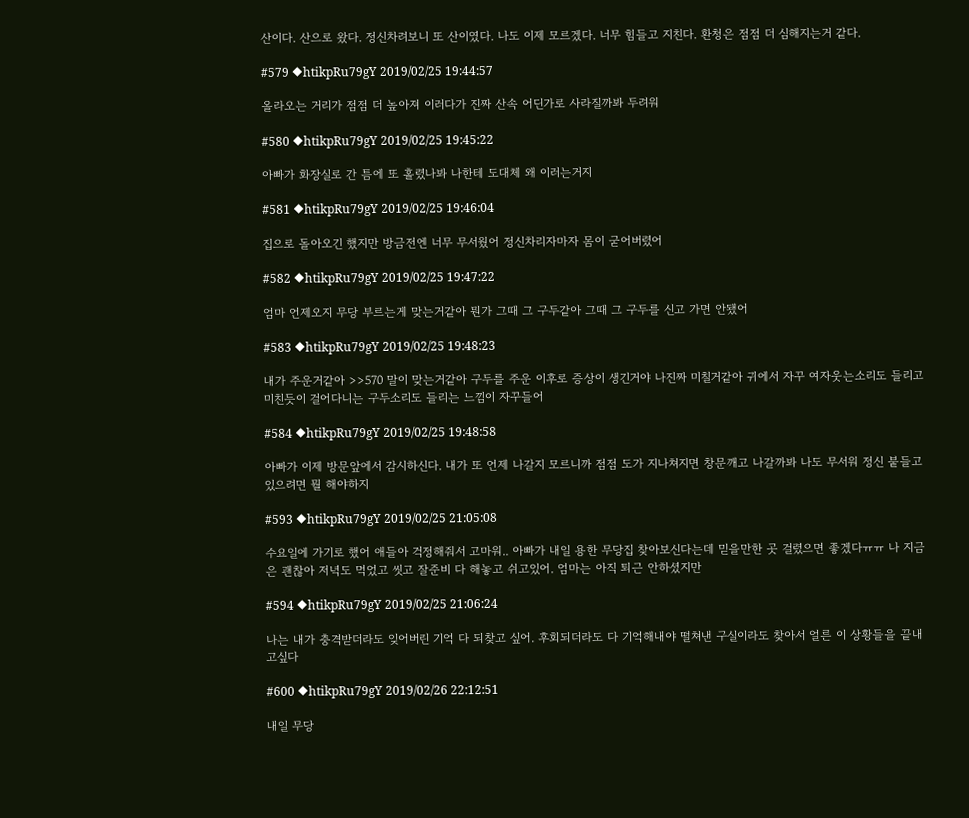산이다. 산으로 왔다. 정신차려보니 또 산이였다. 나도 이제 모르겠다. 너무 힘들고 지친다. 환청은 점점 더 심해지는거 같다.

#579 ◆htikpRu79gY 2019/02/25 19:44:57

올라오는 거리가 점점 더 높아져 이러다가 진짜 산속 어딘가로 사라질까봐 두려워

#580 ◆htikpRu79gY 2019/02/25 19:45:22

아빠가 화장실로 간 틈에 또 홀렸나봐 나한테 도대체 왜 이러는거지

#581 ◆htikpRu79gY 2019/02/25 19:46:04

집으로 돌아오긴 했지만 방금전엔 너무 무서웠어 정신차리자마자 몸이 굳어버렸어

#582 ◆htikpRu79gY 2019/02/25 19:47:22

엄마 언제오지 무당 부르는게 맞는거같아 뭔가 그때 그 구두같아 그때 그 구두를 신고 가면 안됐어

#583 ◆htikpRu79gY 2019/02/25 19:48:23

내가 주운거같아 >>570 말이 맞는거같아 구두를 주운 이후로 증상이 생긴거야 나진짜 미칠거같아 귀에서 자꾸 여자웃는소리도 들리고 미친듯이 걸어다니는 구두소리도 들리는 느낌이 자꾸들어

#584 ◆htikpRu79gY 2019/02/25 19:48:58

아빠가 이제 방문앞에서 감시하신다. 내가 또 언제 나갈지 모르니까 점점 도가 지나쳐지면 창문깨고 나갈까봐 나도 무서워 정신 붙들고 있으려면 뭘 해야하지

#593 ◆htikpRu79gY 2019/02/25 21:05:08

수요일에 가기로 했어 애들아 걱정해줘서 고마워.. 아빠가 내일 용한 무당집 찾아보신다는데 믿을만한 곳 걸렸으면 좋겠다ㅠㅠ 나 지금은 괜찮아 저녁도 먹었고 씻고 잘준비 다 해놓고 쉬고있어. 엄마는 아직 퇴근 안하셨지만

#594 ◆htikpRu79gY 2019/02/25 21:06:24

나는 내가 충격받더라도 잊어버린 기억 다 되찾고 싶어. 후회되더라도 다 기억해내야 떨쳐낸 구실이라도 찾아서 얼른 이 상황들을 끝내고싶다

#600 ◆htikpRu79gY 2019/02/26 22:12:51

내일 무당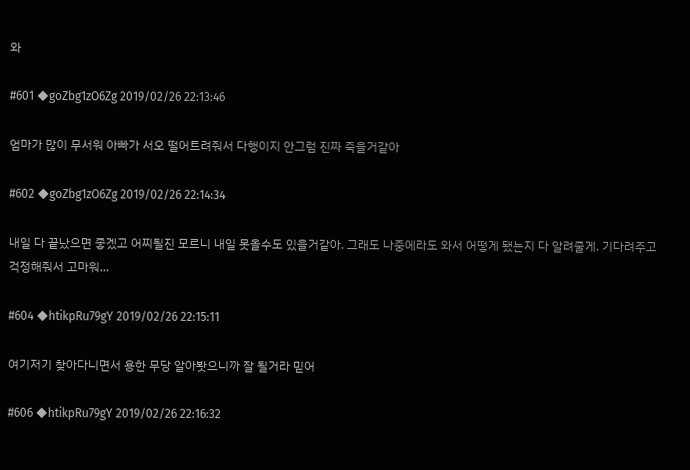와

#601 ◆goZbg1zO6Zg 2019/02/26 22:13:46

엄마가 많이 무서워 아빠가 서오 떨어트려줘서 다행이지 안그럼 진짜 죽을거같아

#602 ◆goZbg1zO6Zg 2019/02/26 22:14:34

내일 다 끝났으면 좋겠고 어찌될진 모르니 내일 못올수도 있을거같아. 그래도 나중에라도 와서 어떻게 됐는지 다 알려줄게. 기다려주고 걱정해줘서 고마워...

#604 ◆htikpRu79gY 2019/02/26 22:15:11

여기저기 찾아다니면서 용한 무당 알아봣으니까 잘 될거라 믿어

#606 ◆htikpRu79gY 2019/02/26 22:16:32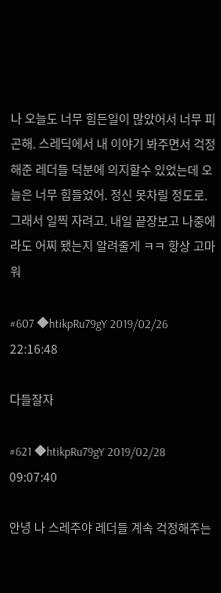나 오늘도 너무 힘든일이 많았어서 너무 피곤해. 스레딕에서 내 이야기 봐주면서 걱정해준 레더들 덕분에 의지할수 있었는데 오늘은 너무 힘들었어. 정신 못차릴 정도로. 그래서 일찍 자려고. 내일 끝장보고 나중에라도 어찌 됐는지 알려줄게 ㅋㅋ 항상 고마워

#607 ◆htikpRu79gY 2019/02/26 22:16:48

다들잘자

#621 ◆htikpRu79gY 2019/02/28 09:07:40

안녕 나 스레주야 레더들 계속 걱정해주는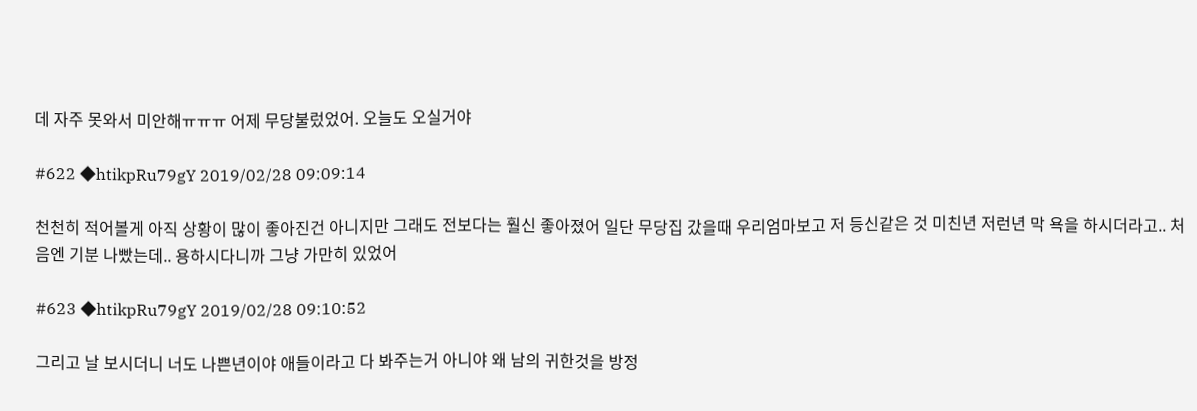데 자주 못와서 미안해ㅠㅠㅠ 어제 무당불렀었어. 오늘도 오실거야

#622 ◆htikpRu79gY 2019/02/28 09:09:14

천천히 적어볼게 아직 상황이 많이 좋아진건 아니지만 그래도 전보다는 훨신 좋아졌어 일단 무당집 갔을때 우리엄마보고 저 등신같은 것 미친년 저런년 막 욕을 하시더라고.. 처음엔 기분 나빴는데.. 용하시다니까 그냥 가만히 있었어

#623 ◆htikpRu79gY 2019/02/28 09:10:52

그리고 날 보시더니 너도 나쁜년이야 애들이라고 다 봐주는거 아니야 왜 남의 귀한것을 방정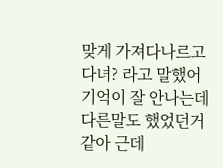맞게 가져다나르고 다녀? 라고 말했어 기억이 잘 안나는데 다른말도 했었던거 같아 근데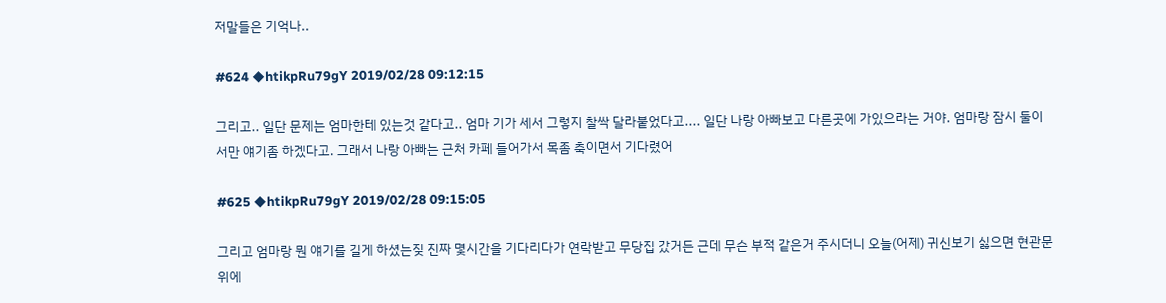저말들은 기억나..

#624 ◆htikpRu79gY 2019/02/28 09:12:15

그리고.. 일단 문제는 엄마한테 있는것 같다고.. 엄마 기가 세서 그렇지 찰싹 달라붙었다고.... 일단 나랑 아빠보고 다른곳에 가있으라는 거야. 엄마랑 잠시 둘이서만 얘기좀 하겠다고. 그래서 나랑 아빠는 근처 카페 들어가서 목좀 축이면서 기다렸어

#625 ◆htikpRu79gY 2019/02/28 09:15:05

그리고 엄마랑 뭔 얘기를 길게 하셨는짖 진짜 몇시간을 기다리다가 연락받고 무당집 갔거든 근데 무슨 부적 같은거 주시더니 오늘(어제) 귀신보기 싫으면 현관문 위에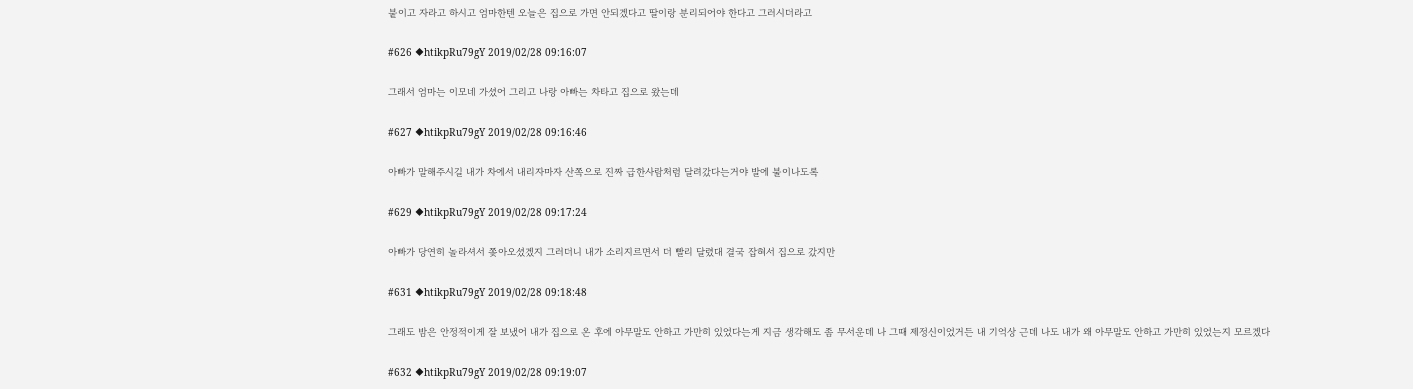붙이고 자라고 하시고 엄마한텐 오늘은 집으로 가면 안되겠다고 딸이랑 분리되어야 한다고 그러시더라고

#626 ◆htikpRu79gY 2019/02/28 09:16:07

그래서 엄마는 이모네 가셨어 그리고 나랑 아빠는 차타고 집으로 왔는데

#627 ◆htikpRu79gY 2019/02/28 09:16:46

아빠가 말해주시길 내가 차에서 내리자마자 산쪽으로 진짜 급한사람처럼 달려갔다는거야 발에 불이나도록

#629 ◆htikpRu79gY 2019/02/28 09:17:24

아빠가 당연히 놀라셔서 쫒아오셨겠지 그러더니 내가 소리지르면서 더 빨리 달렸대 결국 잡혀서 집으로 갔지만

#631 ◆htikpRu79gY 2019/02/28 09:18:48

그래도 밤은 안정적이게 잘 보냈어 내가 집으로 온 후에 아무말도 안하고 가만히 있었다는게 지금 생각해도 좀 무서운데 나 그때 제정신이었거든 내 기억상 근데 나도 내가 왜 아무말도 안하고 가만히 있었는지 모르겠다

#632 ◆htikpRu79gY 2019/02/28 09:19:07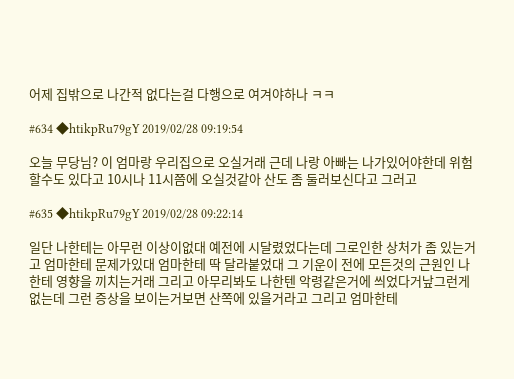어제 집밖으로 나간적 없다는걸 다행으로 여겨야하나 ㅋㅋ

#634 ◆htikpRu79gY 2019/02/28 09:19:54

오늘 무당님? 이 엄마랑 우리집으로 오실거래 근데 나랑 아빠는 나가있어야한데 위험할수도 있다고 10시나 11시쯤에 오실것같아 산도 좀 둘러보신다고 그러고

#635 ◆htikpRu79gY 2019/02/28 09:22:14

일단 나한테는 아무런 이상이없대 예전에 시달렸었다는데 그로인한 상처가 좀 있는거고 엄마한테 문제가있대 엄마한테 딱 달라붙었대 그 기운이 전에 모든것의 근원인 나한테 영향을 끼치는거래 그리고 아무리봐도 나한텐 악령같은거에 씌었다거낲그런게 없는데 그런 증상을 보이는거보면 산쪽에 있을거라고 그리고 엄마한테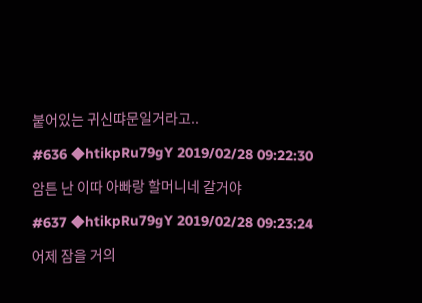붙어있는 귀신땨문일거라고..

#636 ◆htikpRu79gY 2019/02/28 09:22:30

암튼 난 이따 아빠랑 할머니네 갈거야

#637 ◆htikpRu79gY 2019/02/28 09:23:24

어제 잠을 거의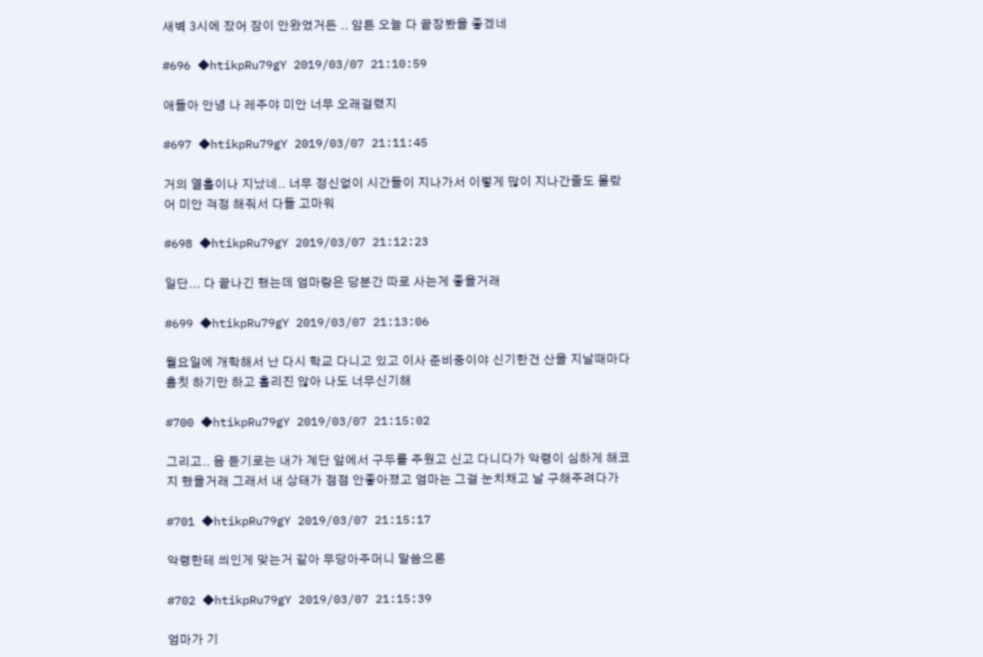새벽 3시에 잤어 잠이 안왔었거든 .. 암튼 오늘 다 끝장봤을 좋겠네

#696 ◆htikpRu79gY 2019/03/07 21:10:59

애들아 안녕 나 레주야 미안 너무 오래걸렸지

#697 ◆htikpRu79gY 2019/03/07 21:11:45

거의 열흘이나 지났네.. 너무 정신없이 시간들이 지나가서 이렇게 많이 지나간줄도 몰랐어 미안 걱정 해줘서 다들 고마워

#698 ◆htikpRu79gY 2019/03/07 21:12:23

일단... 다 끝나긴 했는데 엄마랑은 당분간 따로 사는게 좋을거래

#699 ◆htikpRu79gY 2019/03/07 21:13:06

월요일에 개학해서 난 다시 학교 다니고 있고 이사 준비중이야 신기한건 산을 지날때마다 흠칫 하기만 하고 홀리진 않아 나도 너무신기해

#700 ◆htikpRu79gY 2019/03/07 21:15:02

그리고.. 음 듣기로는 내가 계단 앞에서 구두를 주웠고 신고 다니다가 악령이 심하게 해코지 했을거래 그래서 내 상태가 점점 안좋아졌고 엄마는 그걸 눈치채고 날 구해주려다가

#701 ◆htikpRu79gY 2019/03/07 21:15:17

악령한테 씌인게 맞는거 같아 무당아주머니 말씀으론

#702 ◆htikpRu79gY 2019/03/07 21:15:39

엄마가 기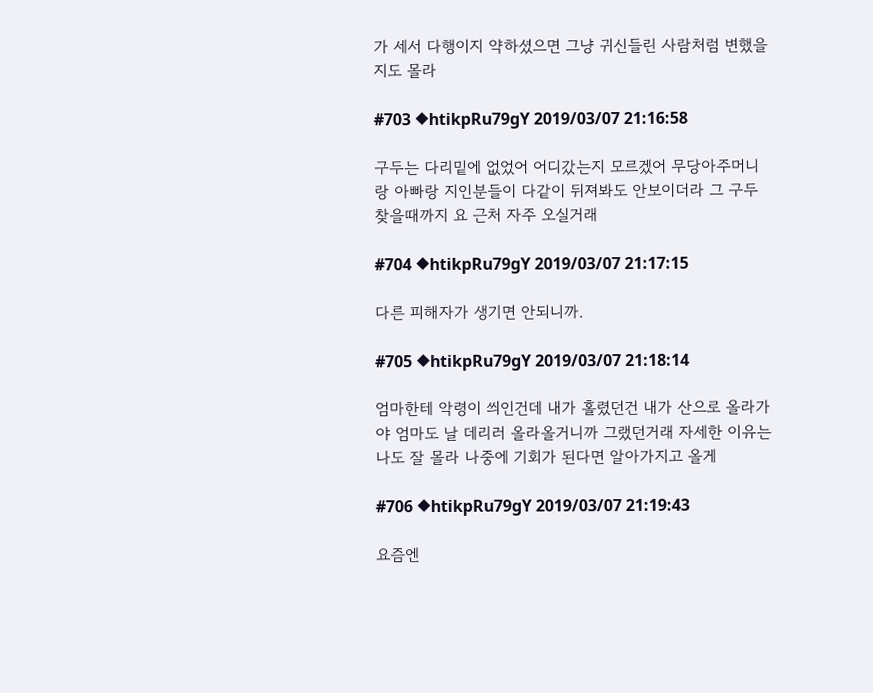가 세서 다행이지 약하셨으면 그냥 귀신들린 사람처럼 변했을지도 몰라

#703 ◆htikpRu79gY 2019/03/07 21:16:58

구두는 다리밑에 없었어 어디갔는지 모르겠어 무당아주머니랑 아빠랑 지인분들이 다같이 뒤져봐도 안보이더라 그 구두 찾을때까지 요 근처 자주 오실거래

#704 ◆htikpRu79gY 2019/03/07 21:17:15

다른 피해자가 생기면 안되니까.

#705 ◆htikpRu79gY 2019/03/07 21:18:14

엄마한테 악령이 씌인건데 내가 홀렸던건 내가 산으로 올라가야 엄마도 날 데리러 올라올거니까 그랬던거래 자세한 이유는 나도 잘 몰라 나중에 기회가 된다면 알아가지고 올게

#706 ◆htikpRu79gY 2019/03/07 21:19:43

요즘엔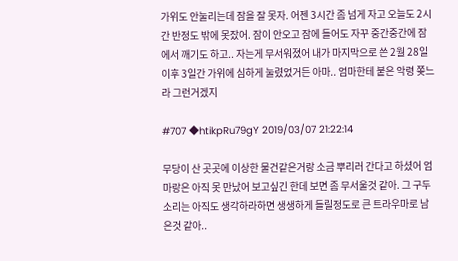가위도 안눌리는데 잠을 잘 못자. 어젠 3시간 좀 넘게 자고 오늘도 2시간 반정도 밖에 못잤어. 잠이 안오고 잠에 들어도 자꾸 중간중간에 잠에서 깨기도 하고.. 자는게 무서워졌어 내가 마지막으로 쓴 2월 28일 이후 3일간 가위에 심하게 눌렸었거든 아마.. 엄마한테 붙은 악령 쫒느라 그런거겠지

#707 ◆htikpRu79gY 2019/03/07 21:22:14

무당이 산 곳곳에 이상한 물건같은거랑 소금 뿌리러 간다고 하셨어 엄마랑은 아직 못 만났어 보고싶긴 한데 보면 좀 무서울것 같아. 그 구두소리는 아직도 생각하라하면 생생하게 들릴정도로 큰 트라우마로 남은것 같아..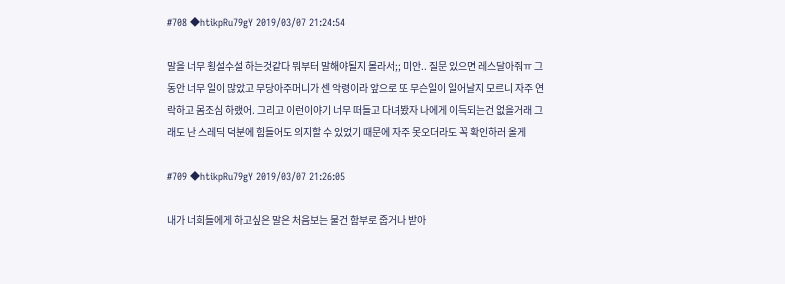#708 ◆htikpRu79gY 2019/03/07 21:24:54

말을 너무 횡설수설 하는것같다 뭐부터 말해야될지 몰라서;; 미안.. 질문 있으면 레스달아줘ㅠ 그동안 너무 일이 많았고 무당아주머니가 센 악령이라 앞으로 또 무슨일이 일어날지 모르니 자주 연락하고 몸조심 하랬어. 그리고 이런이야기 너무 떠들고 다녀봤자 나에게 이득되는건 없을거래 그래도 난 스레딕 덕분에 힘들어도 의지할 수 있었기 때문에 자주 못오더라도 꼭 확인하러 올게

#709 ◆htikpRu79gY 2019/03/07 21:26:05

내가 너희들에게 하고싶은 말은 처음보는 물건 함부로 줍거나 받아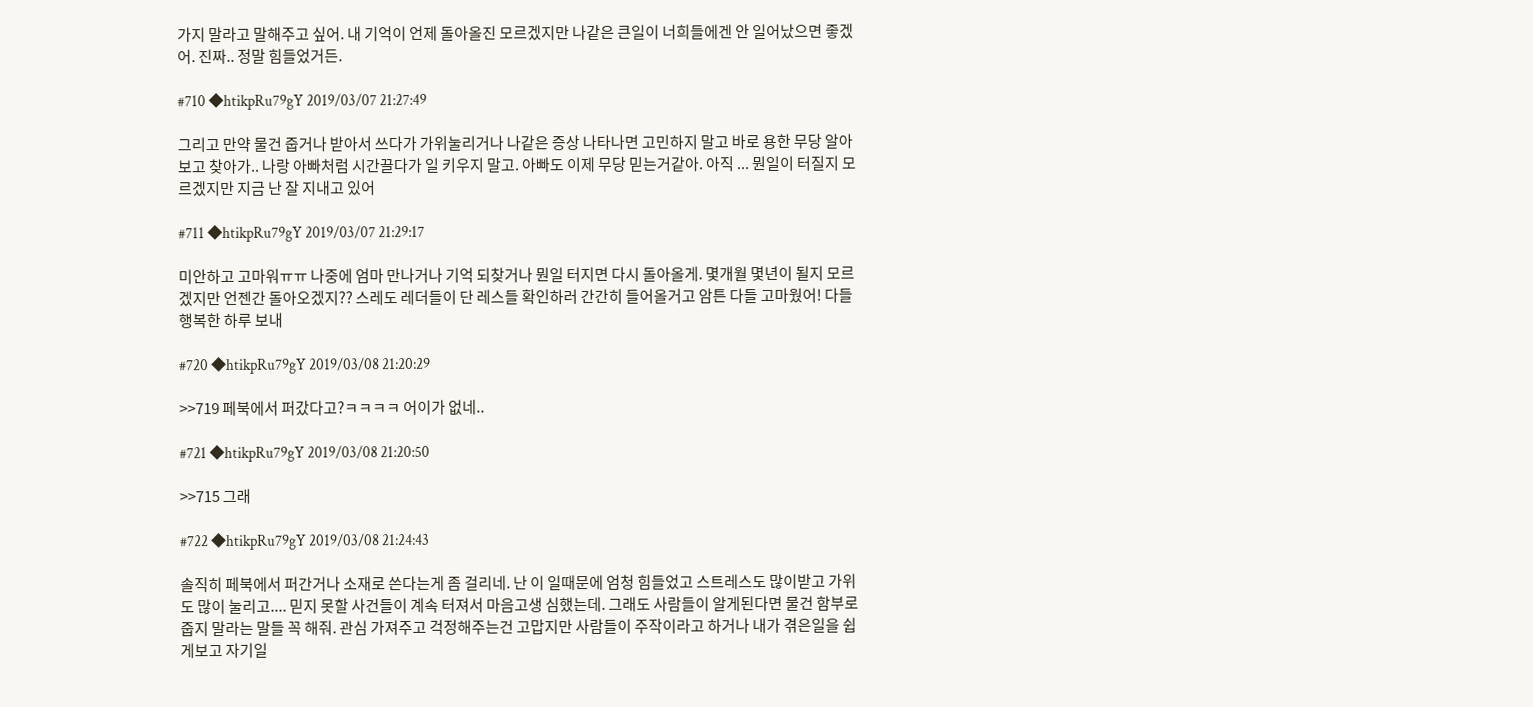가지 말라고 말해주고 싶어. 내 기억이 언제 돌아올진 모르겠지만 나같은 큰일이 너희들에겐 안 일어났으면 좋겠어. 진짜.. 정말 힘들었거든.

#710 ◆htikpRu79gY 2019/03/07 21:27:49

그리고 만약 물건 줍거나 받아서 쓰다가 가위눌리거나 나같은 증상 나타나면 고민하지 말고 바로 용한 무당 알아보고 찾아가.. 나랑 아빠처럼 시간끌다가 일 키우지 말고. 아빠도 이제 무당 믿는거같아. 아직 ... 뭔일이 터질지 모르겠지만 지금 난 잘 지내고 있어

#711 ◆htikpRu79gY 2019/03/07 21:29:17

미안하고 고마워ㅠㅠ 나중에 엄마 만나거나 기억 되찾거나 뭔일 터지면 다시 돌아올게. 몇개월 몇년이 될지 모르겠지만 언젠간 돌아오겠지?? 스레도 레더들이 단 레스들 확인하러 간간히 들어올거고 암튼 다들 고마웠어! 다들 행복한 하루 보내

#720 ◆htikpRu79gY 2019/03/08 21:20:29

>>719 페북에서 퍼갔다고?ㅋㅋㅋㅋ 어이가 없네..

#721 ◆htikpRu79gY 2019/03/08 21:20:50

>>715 그래

#722 ◆htikpRu79gY 2019/03/08 21:24:43

솔직히 페북에서 퍼간거나 소재로 쓴다는게 좀 걸리네. 난 이 일때문에 엄청 힘들었고 스트레스도 많이받고 가위도 많이 눌리고.... 믿지 못할 사건들이 계속 터져서 마음고생 심했는데. 그래도 사람들이 알게된다면 물건 함부로 줍지 말라는 말들 꼭 해줘. 관심 가져주고 걱정해주는건 고맙지만 사람들이 주작이라고 하거나 내가 겪은일을 쉽게보고 자기일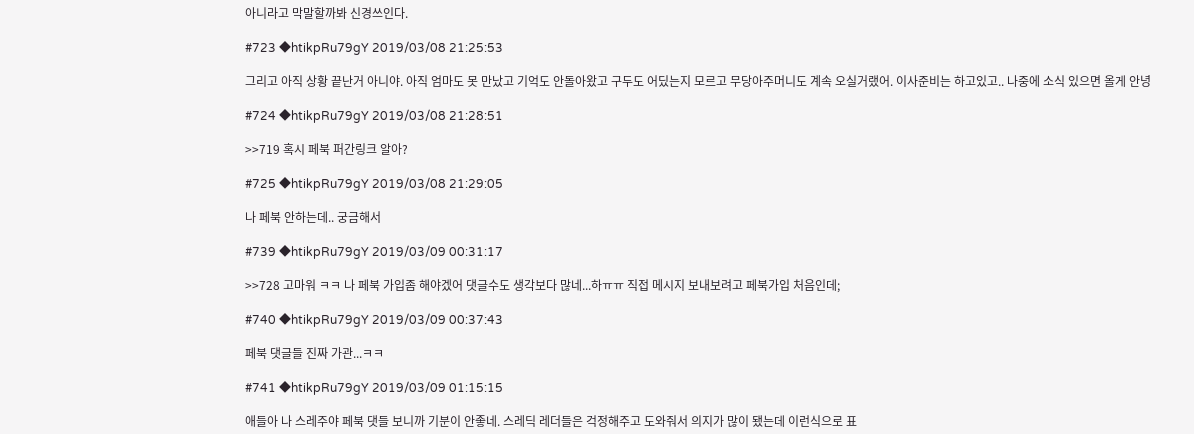아니라고 막말할까봐 신경쓰인다.

#723 ◆htikpRu79gY 2019/03/08 21:25:53

그리고 아직 상황 끝난거 아니야. 아직 엄마도 못 만났고 기억도 안돌아왔고 구두도 어딨는지 모르고 무당아주머니도 계속 오실거랬어. 이사준비는 하고있고.. 나중에 소식 있으면 올게 안녕

#724 ◆htikpRu79gY 2019/03/08 21:28:51

>>719 혹시 페북 퍼간링크 알아?

#725 ◆htikpRu79gY 2019/03/08 21:29:05

나 페북 안하는데.. 궁금해서

#739 ◆htikpRu79gY 2019/03/09 00:31:17

>>728 고마워 ㅋㅋ 나 페북 가입좀 해야겠어 댓글수도 생각보다 많네...하ㅠㅠ 직접 메시지 보내보려고 페북가입 처음인데;

#740 ◆htikpRu79gY 2019/03/09 00:37:43

페북 댓글들 진짜 가관...ㅋㅋ

#741 ◆htikpRu79gY 2019/03/09 01:15:15

애들아 나 스레주야 페북 댓들 보니까 기분이 안좋네. 스레딕 레더들은 걱정해주고 도와줘서 의지가 많이 됐는데 이런식으로 표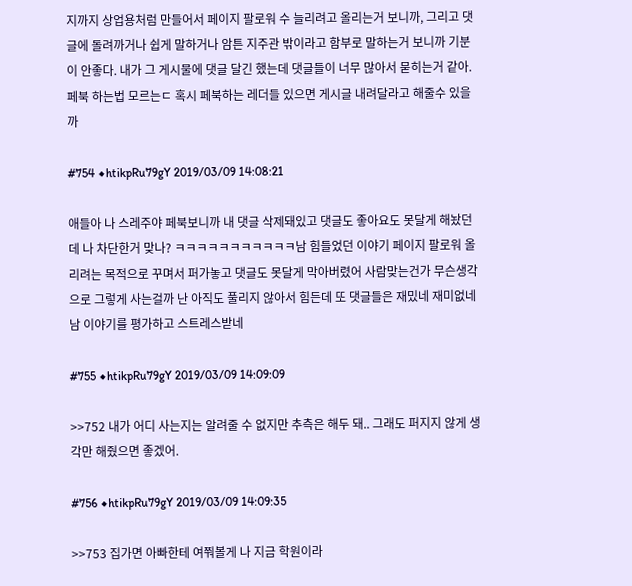지까지 상업용처럼 만들어서 페이지 팔로워 수 늘리려고 올리는거 보니까, 그리고 댓글에 돌려까거나 쉽게 말하거나 암튼 지주관 밖이라고 함부로 말하는거 보니까 기분이 안좋다. 내가 그 게시물에 댓글 달긴 했는데 댓글들이 너무 많아서 묻히는거 같아. 페북 하는법 모르는ㄷ 혹시 페북하는 레더들 있으면 게시글 내려달라고 해줄수 있을까

#754 ◆htikpRu79gY 2019/03/09 14:08:21

애들아 나 스레주야 페북보니까 내 댓글 삭제돼있고 댓글도 좋아요도 못달게 해놨던데 나 차단한거 맞나? ㅋㅋㅋㅋㅋㅋㅋㅋㅋㅋㅋ남 힘들었던 이야기 페이지 팔로워 올리려는 목적으로 꾸며서 퍼가놓고 댓글도 못달게 막아버렸어 사람맞는건가 무슨생각으로 그렇게 사는걸까 난 아직도 풀리지 않아서 힘든데 또 댓글들은 재밌네 재미없네 남 이야기를 평가하고 스트레스받네

#755 ◆htikpRu79gY 2019/03/09 14:09:09

>>752 내가 어디 사는지는 알려줄 수 없지만 추측은 해두 돼.. 그래도 퍼지지 않게 생각만 해줬으면 좋겠어.

#756 ◆htikpRu79gY 2019/03/09 14:09:35

>>753 집가면 아빠한테 여쭤볼게 나 지금 학원이라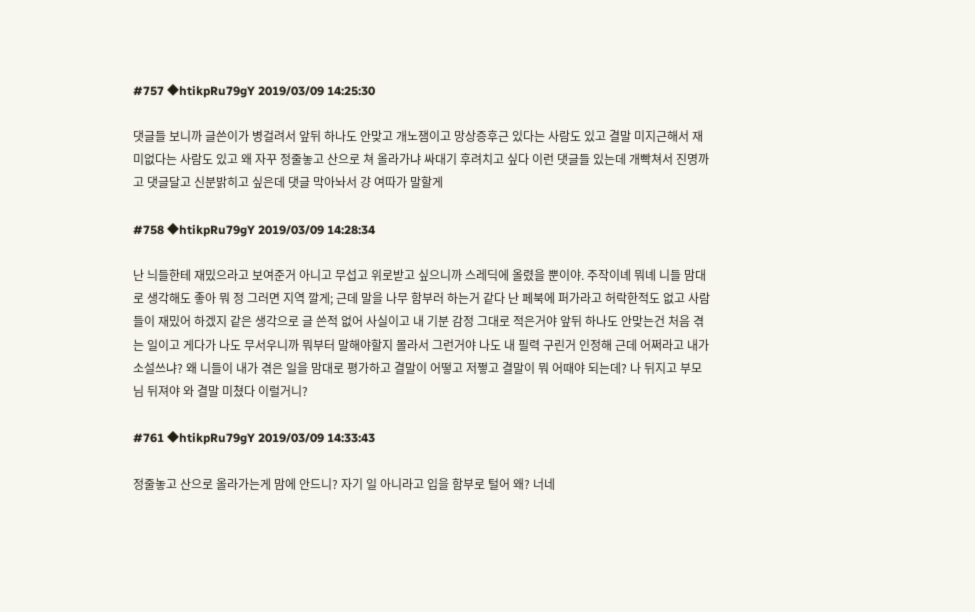#757 ◆htikpRu79gY 2019/03/09 14:25:30

댓글들 보니까 글쓴이가 병걸려서 앞뒤 하나도 안맞고 개노잼이고 망상증후근 있다는 사람도 있고 결말 미지근해서 재미없다는 사람도 있고 왜 자꾸 정줄놓고 산으로 쳐 올라가냐 싸대기 후려치고 싶다 이런 댓글들 있는데 개빡쳐서 진명까고 댓글달고 신분밝히고 싶은데 댓글 막아놔서 걍 여따가 말할게

#758 ◆htikpRu79gY 2019/03/09 14:28:34

난 늬들한테 재밌으라고 보여준거 아니고 무섭고 위로받고 싶으니까 스레딕에 올렸을 뿐이야. 주작이녜 뭐녜 니들 맘대로 생각해도 좋아 뭐 정 그러면 지역 깔게; 근데 말을 나무 함부러 하는거 같다 난 페북에 퍼가라고 허락한적도 없고 사람들이 재밌어 하겠지 같은 생각으로 글 쓴적 없어 사실이고 내 기분 감정 그대로 적은거야 앞뒤 하나도 안맞는건 처음 겪는 일이고 게다가 나도 무서우니까 뭐부터 말해야할지 몰라서 그런거야 나도 내 필력 구린거 인정해 근데 어쩌라고 내가 소설쓰냐? 왜 니들이 내가 겪은 일을 맘대로 평가하고 결말이 어떻고 저쩧고 결말이 뭐 어때야 되는데? 나 뒤지고 부모님 뒤져야 와 결말 미쳤다 이럴거니?

#761 ◆htikpRu79gY 2019/03/09 14:33:43

정줄놓고 산으로 올라가는게 맘에 안드니? 자기 일 아니라고 입을 함부로 털어 왜? 너네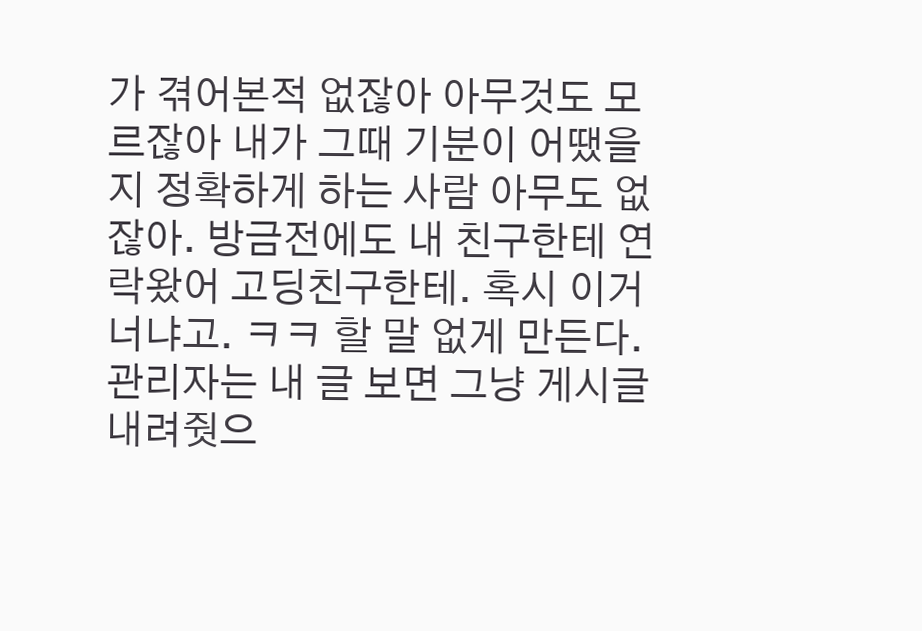가 겪어본적 없잖아 아무것도 모르잖아 내가 그때 기분이 어땠을지 정확하게 하는 사람 아무도 없잖아. 방금전에도 내 친구한테 연락왔어 고딩친구한테. 혹시 이거 너냐고. ㅋㅋ 할 말 없게 만든다. 관리자는 내 글 보면 그냥 게시글 내려줫으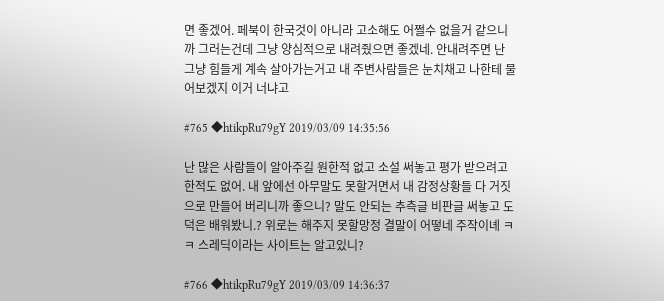면 좋겠어. 페북이 한국것이 아니라 고소해도 어쩔수 없을거 같으니까 그러는건데 그냥 양심적으로 내려줬으면 좋겠네. 안내려주면 난 그냥 힘들게 계속 살아가는거고 내 주변사람들은 눈치채고 나한테 물어보겠지 이거 너냐고

#765 ◆htikpRu79gY 2019/03/09 14:35:56

난 많은 사람들이 알아주길 원한적 없고 소설 써놓고 평가 받으려고 한적도 없어. 내 앞에선 아무말도 못할거면서 내 감정상황들 다 거짓으로 만들어 버리니까 좋으니? 말도 안되는 추측글 비판글 써놓고 도덕은 배워봤니.? 위로는 해주지 못할망정 결말이 어떻네 주작이녜 ㅋㅋ 스레딕이라는 사이트는 알고있니?

#766 ◆htikpRu79gY 2019/03/09 14:36:37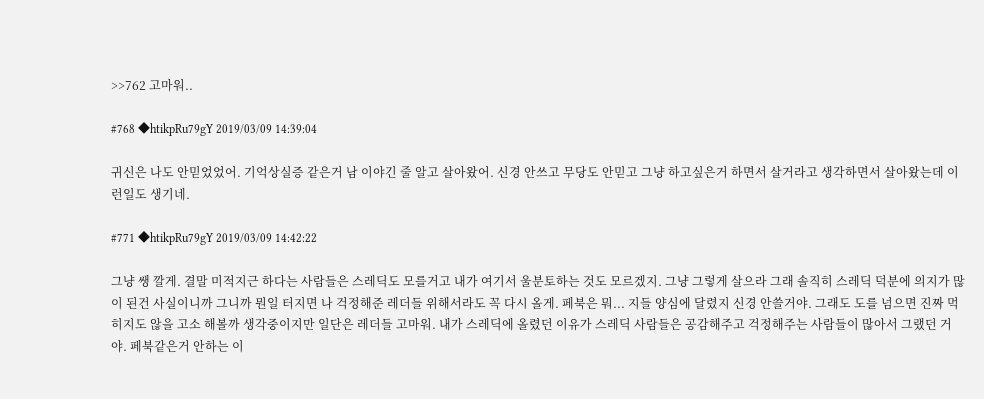>>762 고마워..

#768 ◆htikpRu79gY 2019/03/09 14:39:04

귀신은 나도 안믿었었어. 기억상실증 같은거 남 이야긴 줄 알고 살아왔어. 신경 안쓰고 무당도 안믿고 그냥 하고싶은거 하면서 살거라고 생각하면서 살아왔는데 이런일도 생기네.

#771 ◆htikpRu79gY 2019/03/09 14:42:22

그냥 쌩 깔게. 결말 미적지근 하다는 사람들은 스레딕도 모를거고 내가 여기서 울분토하는 것도 모르겠지. 그냥 그렇게 살으라 그래 솔직히 스레딕 덕분에 의지가 많이 된건 사실이니까 그니까 뭔일 터지면 나 걱정해준 레더들 위해서라도 꼭 다시 올게. 페북은 뭐... 지들 양심에 달렸지 신경 안쓸거야. 그래도 도를 넘으면 진짜 먹히지도 않을 고소 해볼까 생각중이지만 일단은 레더들 고마워. 내가 스레딕에 올렸던 이유가 스레딕 사람들은 공감해주고 걱정해주는 사람들이 많아서 그랬던 거야. 페북같은거 안하는 이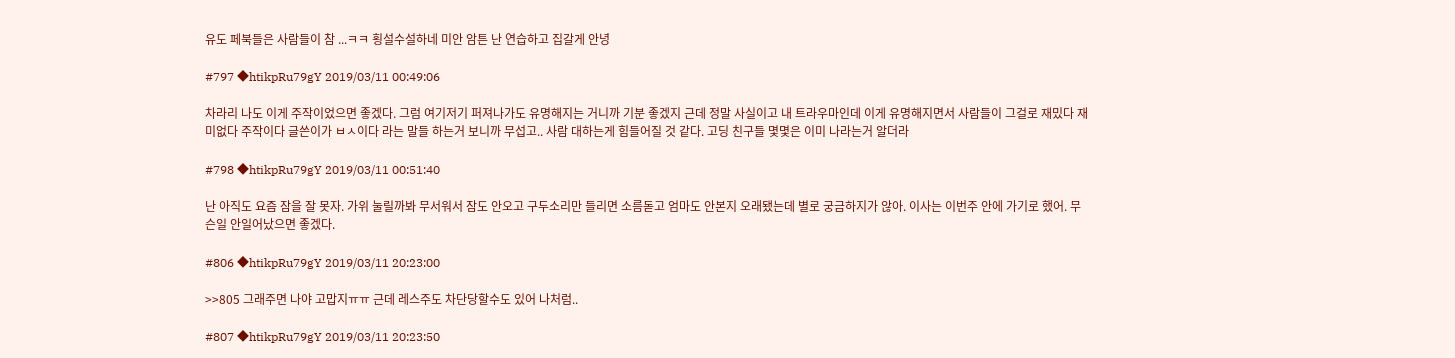유도 페북들은 사람들이 참 ...ㅋㅋ 횡설수설하네 미안 암튼 난 연습하고 집갈게 안녕

#797 ◆htikpRu79gY 2019/03/11 00:49:06

차라리 나도 이게 주작이었으면 좋겠다. 그럼 여기저기 퍼져나가도 유명해지는 거니까 기분 좋겠지 근데 정말 사실이고 내 트라우마인데 이게 유명해지면서 사람들이 그걸로 재밌다 재미없다 주작이다 글쓴이가 ㅂㅅ이다 라는 말들 하는거 보니까 무섭고.. 사람 대하는게 힘들어질 것 같다. 고딩 친구들 몇몇은 이미 나라는거 알더라

#798 ◆htikpRu79gY 2019/03/11 00:51:40

난 아직도 요즘 잠을 잘 못자. 가위 눌릴까봐 무서워서 잠도 안오고 구두소리만 들리면 소름돋고 엄마도 안본지 오래됐는데 별로 궁금하지가 않아. 이사는 이번주 안에 가기로 했어. 무슨일 안일어났으면 좋겠다.

#806 ◆htikpRu79gY 2019/03/11 20:23:00

>>805 그래주면 나야 고맙지ㅠㅠ 근데 레스주도 차단당할수도 있어 나처럼..

#807 ◆htikpRu79gY 2019/03/11 20:23:50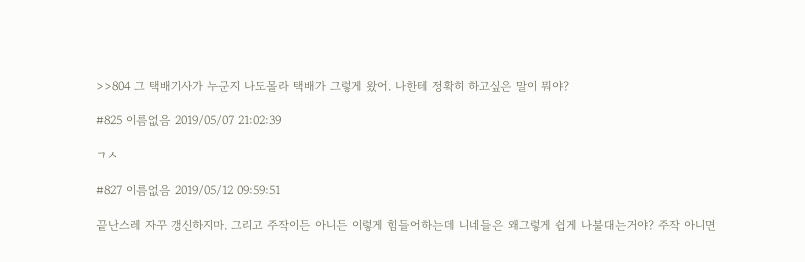>>804 그 택배기사가 누군지 나도몰라 택배가 그렇게 왔어. 나한테 정확히 하고싶은 말이 뭐야?

#825 이름없음 2019/05/07 21:02:39

ㄱㅅ

#827 이름없음 2019/05/12 09:59:51

끝난스레 자꾸 갱신하지마. 그리고 주작이든 아니든 이렇게 힘들어하는데 니네들은 왜그렇게 쉽게 나불대는거야? 주작 아니면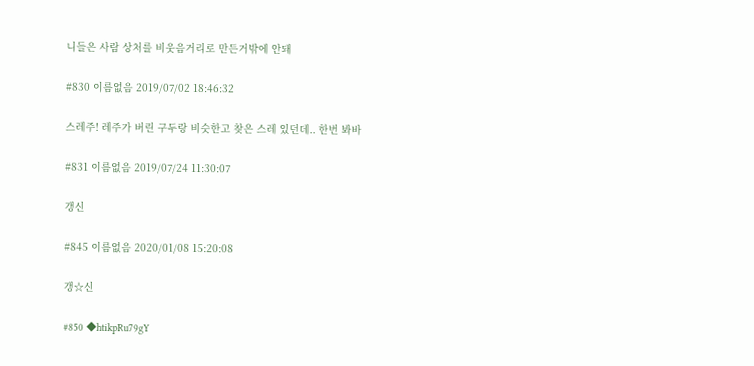니들은 사람 상처를 비웃음거리로 만든거밖에 안돼

#830 이름없음 2019/07/02 18:46:32

스레주! 레주가 버린 구두랑 비슷한고 찾은 스레 있던데.. 한번 봐바

#831 이름없음 2019/07/24 11:30:07

갱신

#845 이름없음 2020/01/08 15:20:08

갱☆신

#850 ◆htikpRu79gY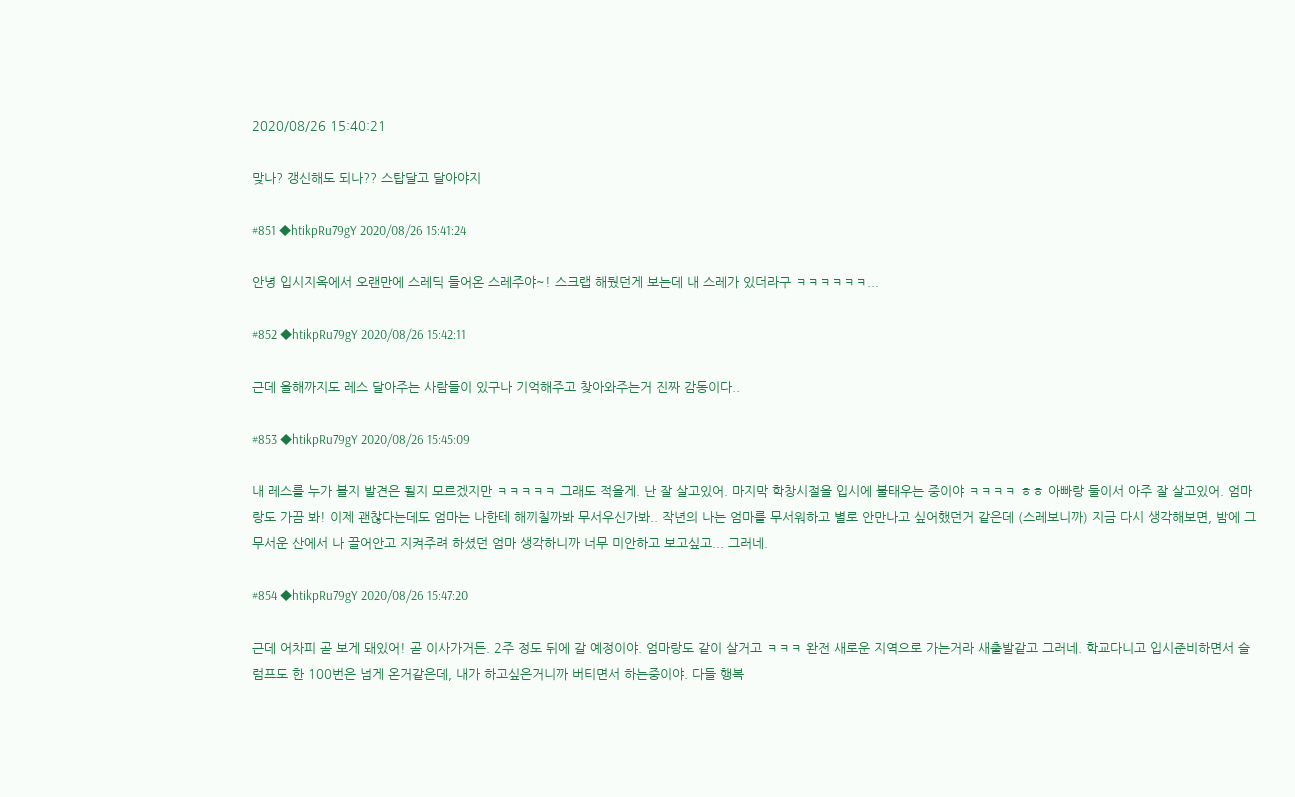2020/08/26 15:40:21

맞나? 갱신해도 되나?? 스탑달고 달아야지

#851 ◆htikpRu79gY 2020/08/26 15:41:24

안녕 입시지옥에서 오랜만에 스레딕 들어온 스레주야~! 스크랩 해뒀던게 보는데 내 스레가 있더라구 ㅋㅋㅋㅋㅋㅋ...

#852 ◆htikpRu79gY 2020/08/26 15:42:11

근데 올해까지도 레스 달아주는 사람들이 있구나 기억해주고 찾아와주는거 진짜 감동이다..

#853 ◆htikpRu79gY 2020/08/26 15:45:09

내 레스를 누가 볼지 발견은 될지 모르겠지만 ㅋㅋㅋㅋㅋ 그래도 적을게. 난 잘 살고있어. 마지막 학창시절을 입시에 불태우는 중이야 ㅋㅋㅋㅋ ㅎㅎ 아빠랑 둘이서 아주 잘 살고있어. 엄마랑도 가끔 봐! 이제 괜찮다는데도 엄마는 나한테 해끼칠까봐 무서우신가봐.. 작년의 나는 엄마를 무서워하고 별로 안만나고 싶어했던거 같은데 (스레보니까) 지금 다시 생각해보면, 밤에 그 무서운 산에서 나 끌어안고 지켜주려 하셨던 엄마 생각하니까 너무 미안하고 보고싶고... 그러네.

#854 ◆htikpRu79gY 2020/08/26 15:47:20

근데 어차피 곧 보게 돼있어! 곧 이사가거든. 2주 정도 뒤에 갈 예정이야. 엄마랑도 같이 살거고 ㅋㅋㅋ 완전 새로운 지역으로 가는거라 새출발같고 그러네. 학교다니고 입시준비하면서 슬럼프도 한 100번은 넘게 온거같은데, 내가 하고싶은거니까 버티면서 하는중이야. 다들 행복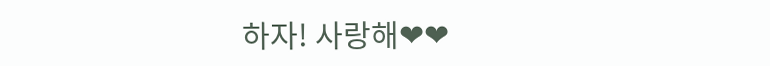하자! 사랑해❤❤